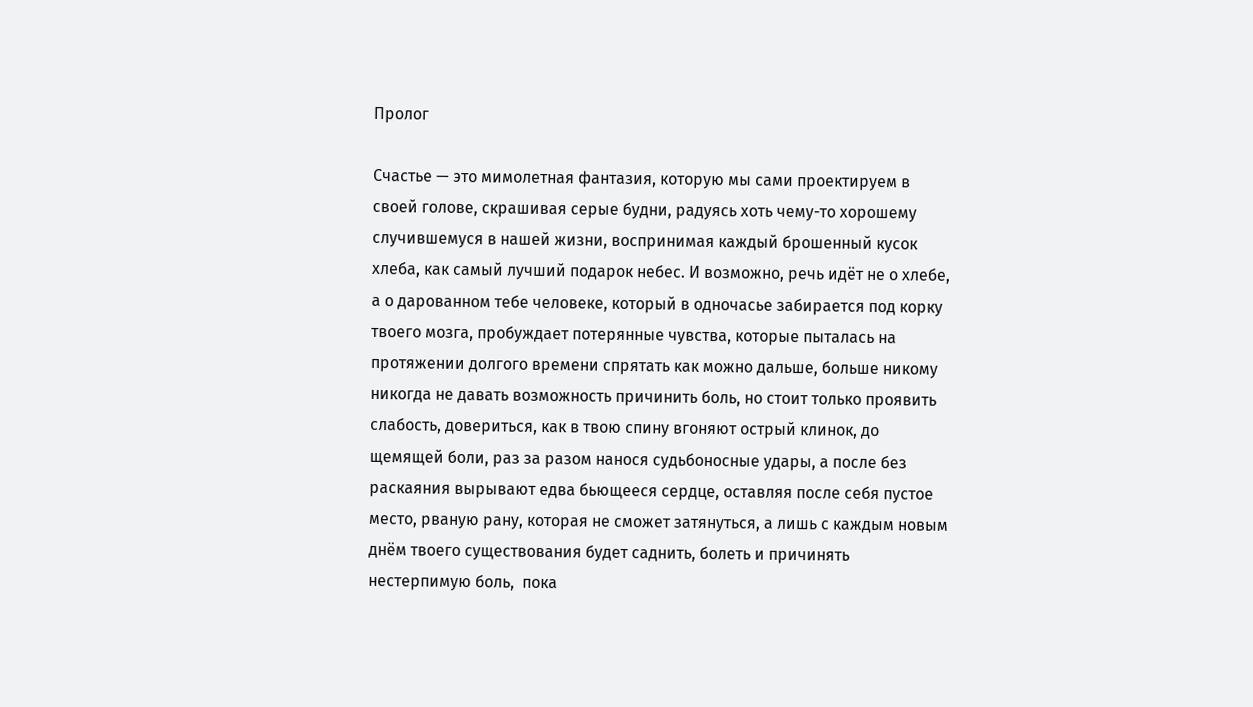Пролог

Счастье — это мимолетная фантазия, которую мы сами проектируем в своей голове, скрашивая серые будни, радуясь хоть чему-то хорошему случившемуся в нашей жизни, воспринимая каждый брошенный кусок хлеба, как самый лучший подарок небес. И возможно, речь идёт не о хлебе, а о дарованном тебе человеке, который в одночасье забирается под корку твоего мозга, пробуждает потерянные чувства, которые пыталась на протяжении долгого времени спрятать как можно дальше, больше никому никогда не давать возможность причинить боль, но стоит только проявить слабость, довериться, как в твою спину вгоняют острый клинок, до щемящей боли, раз за разом нанося судьбоносные удары, а после без раскаяния вырывают едва бьющееся сердце, оставляя после себя пустое место, рваную рану, которая не сможет затянуться, а лишь с каждым новым днём твоего существования будет саднить, болеть и причинять нестерпимую боль,  пока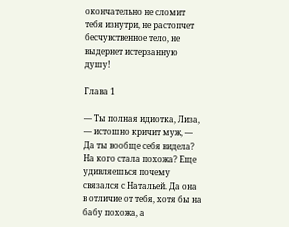окончательно не сломит тебя изнутри, не растопчет бесчувственное тело, не выдернет истерзанную душу!

Глава 1

— Ты полная идиотка, Лиза, — истошно кричит муж, — Да ты вообще себя видела? На кого стала похожа? Еще удивляешься почему связался с Натальей. Да она в отличие от тебя, хотя бы на бабу похожа, а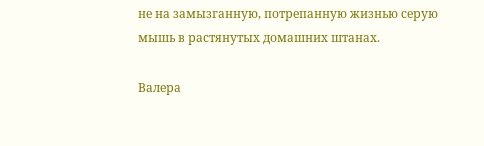не на замызганную, потрепанную жизнью серую мышь в растянутых домашних штанах.

Валера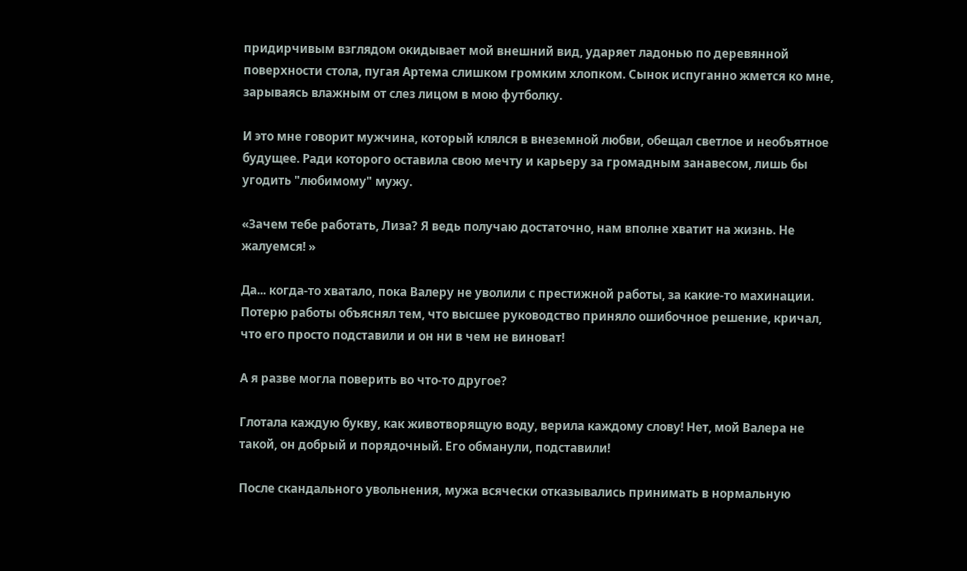придирчивым взглядом окидывает мой внешний вид, ударяет ладонью по деревянной поверхности стола, пугая Артема слишком громким хлопком. Сынок испуганно жмется ко мне, зарываясь влажным от слез лицом в мою футболку.

И это мне говорит мужчина, который клялся в внеземной любви, обещал светлое и необъятное будущее. Ради которого оставила свою мечту и карьеру за громадным занавесом, лишь бы угодить "любимому" мужу.

«Зачем тебе работать, Лиза? Я ведь получаю достаточно, нам вполне хватит на жизнь. Не жалуемся! »

Да... когда-то хватало, пока Валеру не уволили с престижной работы, за какие-то махинации. Потерю работы объяснял тем, что высшее руководство приняло ошибочное решение, кричал, что его просто подставили и он ни в чем не виноват!

А я разве могла поверить во что-то другое?

Глотала каждую букву, как животворящую воду, верила каждому слову! Нет, мой Валера не такой, он добрый и порядочный. Его обманули, подставили!

После скандального увольнения, мужа всячески отказывались принимать в нормальную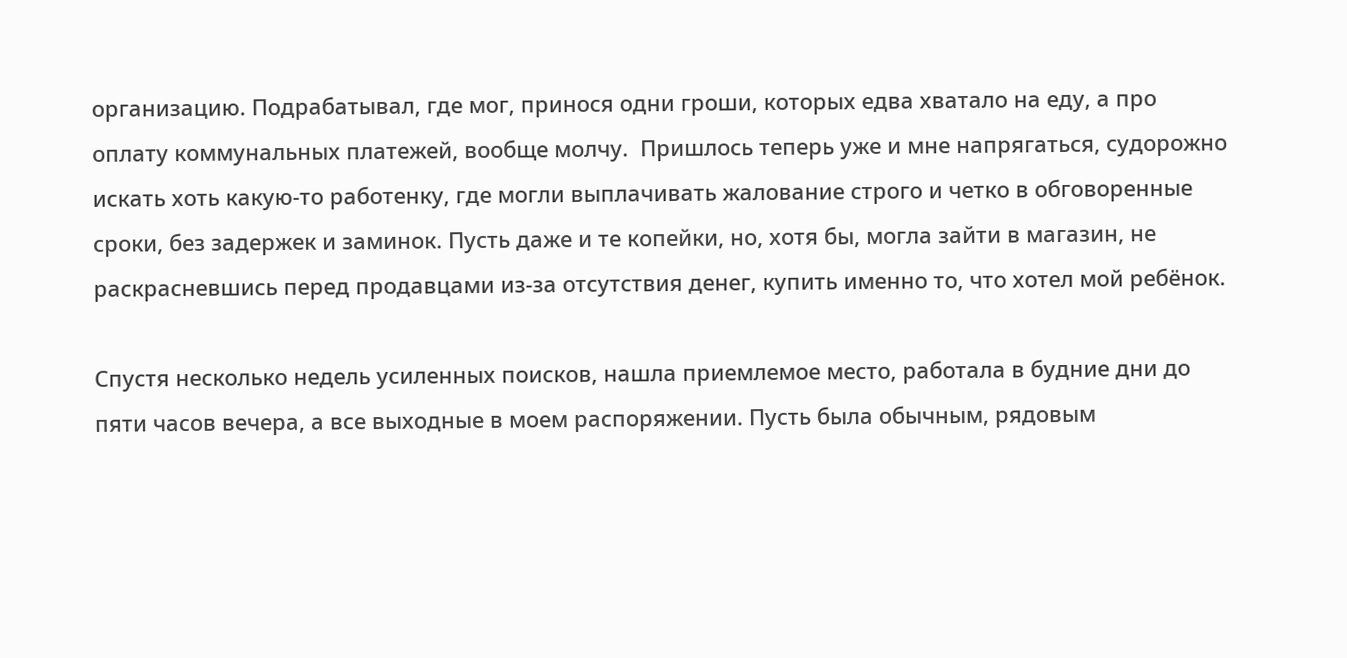организацию. Подрабатывал, где мог, принося одни гроши, которых едва хватало на еду, а про оплату коммунальных платежей, вообще молчу.  Пришлось теперь уже и мне напрягаться, судорожно искать хоть какую-то работенку, где могли выплачивать жалование строго и четко в обговоренные сроки, без задержек и заминок. Пусть даже и те копейки, но, хотя бы, могла зайти в магазин, не раскрасневшись перед продавцами из-за отсутствия денег, купить именно то, что хотел мой ребёнок.

Спустя несколько недель усиленных поисков, нашла приемлемое место, работала в будние дни до пяти часов вечера, а все выходные в моем распоряжении. Пусть была обычным, рядовым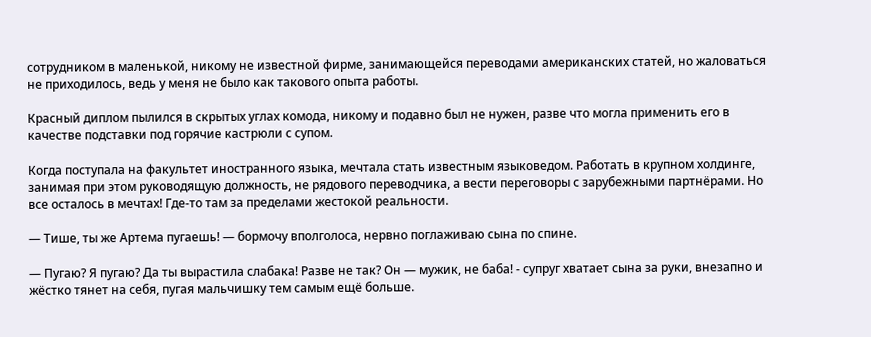сотрудником в маленькой, никому не известной фирме, занимающейся переводами американских статей, но жаловаться не приходилось, ведь у меня не было как такового опыта работы.

Красный диплом пылился в скрытых углах комода, никому и подавно был не нужен, разве что могла применить его в качестве подставки под горячие кастрюли с супом.

Когда поступала на факультет иностранного языка, мечтала стать известным языковедом. Работать в крупном холдинге, занимая при этом руководящую должность, не рядового переводчика, а вести переговоры с зарубежными партнёрами. Но все осталось в мечтах! Где-то там за пределами жестокой реальности.

— Тише, ты же Артема пугаешь! — бормочу вполголоса, нервно поглаживаю сына по спине.

— Пугаю? Я пугаю? Да ты вырастила слабака! Разве не так? Он — мужик, не баба! - супруг хватает сына за руки, внезапно и жёстко тянет на себя, пугая мальчишку тем самым ещё больше.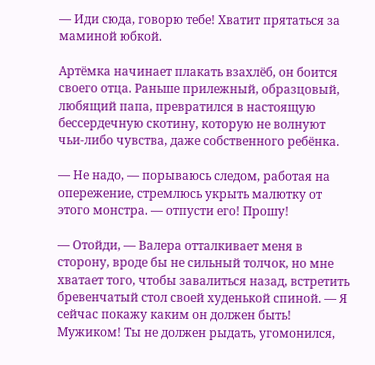— Иди сюда, говорю тебе! Хватит прятаться за маминой юбкой.

Артёмка начинает плакать взахлёб, он боится своего отца. Раньше прилежный, образцовый, любящий папа, превратился в настоящую бессердечную скотину, которую не волнуют чьи-либо чувства, даже собственного ребёнка.

— Не надо, — порываюсь следом, работая на опережение, стремлюсь укрыть малютку от этого монстра. — отпусти его! Прошу!

— Отойди, — Валера отталкивает меня в сторону, вроде бы не сильный толчок, но мне хватает того, чтобы завалиться назад, встретить бревенчатый стол своей худенькой спиной. — Я сейчас покажу каким он должен быть! Мужиком! Ты не должен рыдать, угомонился,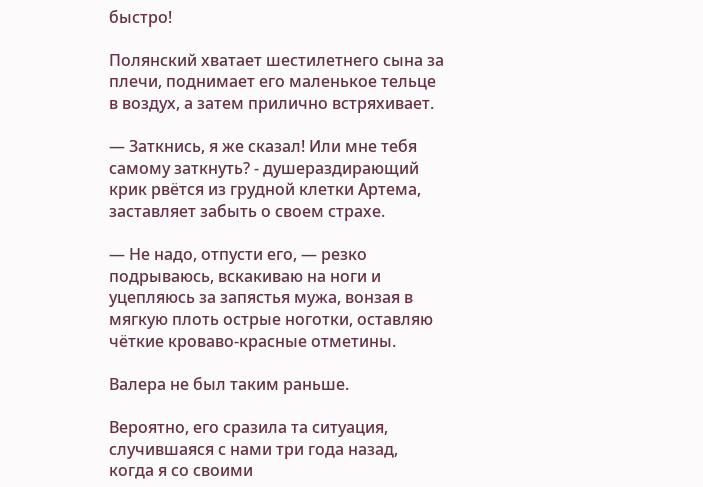быстро!

Полянский хватает шестилетнего сына за плечи, поднимает его маленькое тельце в воздух, а затем прилично встряхивает.

— Заткнись, я же сказал! Или мне тебя самому заткнуть? - душераздирающий крик рвётся из грудной клетки Артема, заставляет забыть о своем страхе.

— Не надо, отпусти его, — резко подрываюсь, вскакиваю на ноги и уцепляюсь за запястья мужа, вонзая в мягкую плоть острые ноготки, оставляю чёткие кроваво-красные отметины.

Валера не был таким раньше.

Вероятно, его сразила та ситуация, случившаяся с нами три года назад, когда я со своими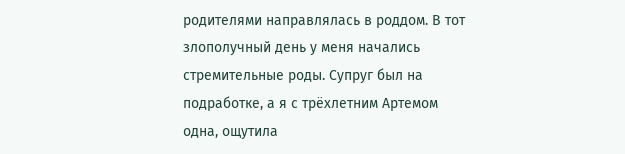родителями направлялась в роддом. В тот злополучный день у меня начались стремительные роды. Супруг был на подработке, а я с трёхлетним Артемом одна, ощутила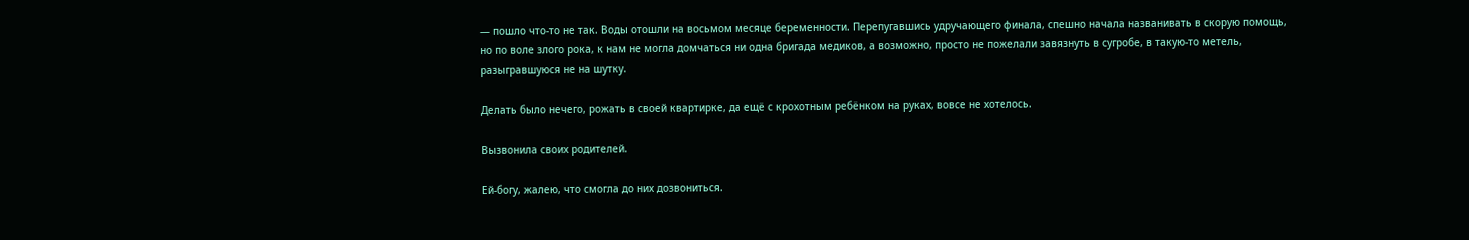— пошло что-то не так. Воды отошли на восьмом месяце беременности. Перепугавшись удручающего финала, спешно начала названивать в скорую помощь, но по воле злого рока, к нам не могла домчаться ни одна бригада медиков, а возможно, просто не пожелали завязнуть в сугробе, в такую-то метель, разыгравшуюся не на шутку.

Делать было нечего, рожать в своей квартирке, да ещё с крохотным ребёнком на руках, вовсе не хотелось.

Вызвонила своих родителей.

Ей-богу, жалею, что смогла до них дозвониться.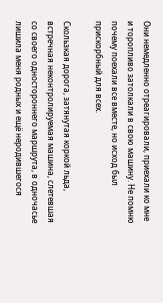Они немедленно отреагировали, приехали ко мне и торопливо затолкали в свою машину. Не помню почему поехали все вместе, но исход был прискорбный для всех.

Скользкая дорога, затянутая коркой льда, встречная неконтролируемая машина, слетевшая со своего одностороннего маршрута, в одночасье лишила меня родных и ещё неродившегося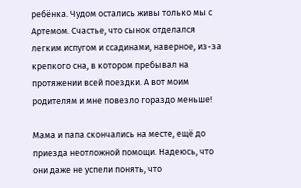ребёнка. Чудом остались живы только мы с Артемом. Счастье, что сынок отделался легким испугом и ссадинами, наверное, из-за крепкого сна, в котором пребывал на протяжении всей поездки. А вот моим родителям и мне повезло гораздо меньше!

Мама и папа скончались на месте, ещё до приезда неотложной помощи. Надеюсь, что они даже не успели понять, что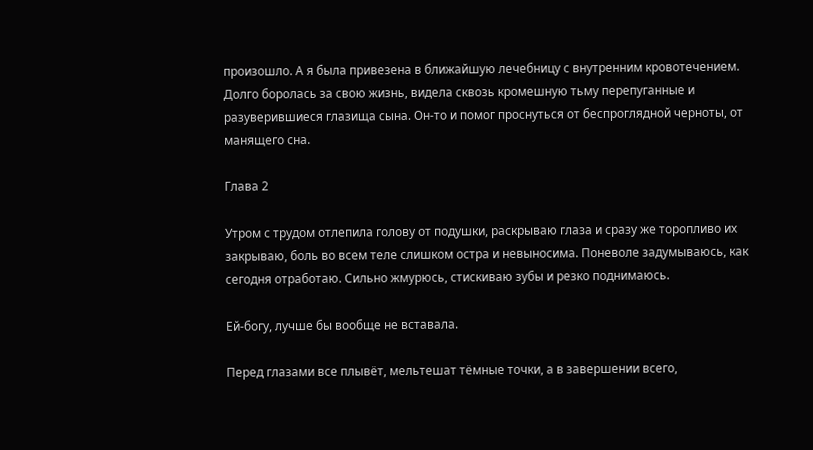произошло. А я была привезена в ближайшую лечебницу с внутренним кровотечением. Долго боролась за свою жизнь, видела сквозь кромешную тьму перепуганные и разуверившиеся глазища сына. Он-то и помог проснуться от беспроглядной черноты, от манящего сна.

Глава 2

Утром с трудом отлепила голову от подушки, раскрываю глаза и сразу же торопливо их закрываю, боль во всем теле слишком остра и невыносима. Поневоле задумываюсь, как сегодня отработаю. Сильно жмурюсь, стискиваю зубы и резко поднимаюсь.

Ей-богу, лучше бы вообще не вставала.

Перед глазами все плывёт, мельтешат тёмные точки, а в завершении всего,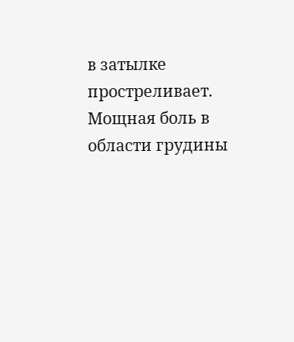в затылке простреливает. Мощная боль в области грудины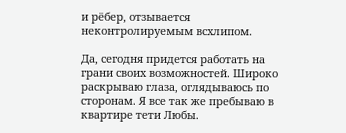и рёбер, отзывается неконтролируемым всхлипом.

Да, сегодня придется работать на грани своих возможностей. Широко раскрываю глаза, оглядываюсь по сторонам. Я все так же пребываю в квартире тети Любы.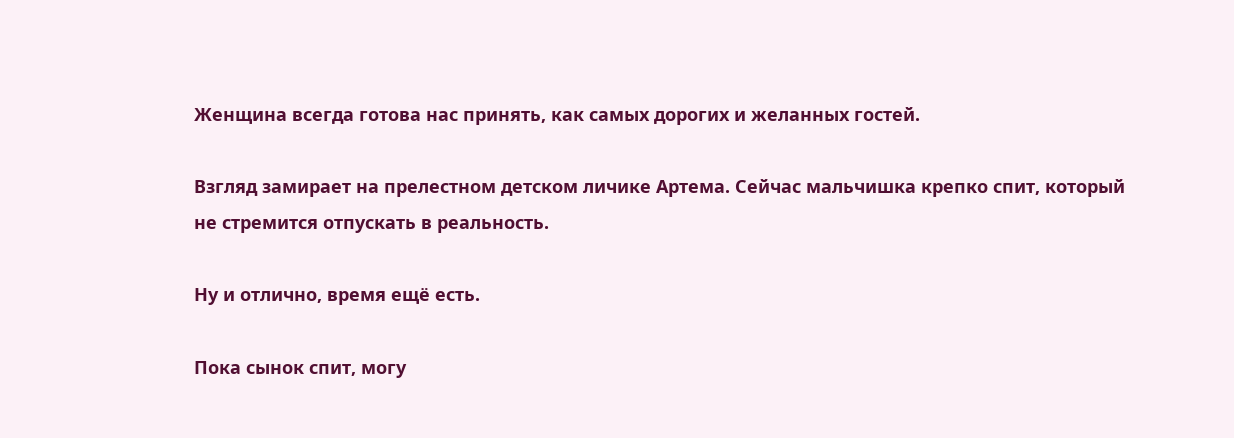Женщина всегда готова нас принять, как самых дорогих и желанных гостей.

Взгляд замирает на прелестном детском личике Артема. Сейчас мальчишка крепко спит, который не стремится отпускать в реальность.

Ну и отлично, время ещё есть.

Пока сынок спит, могу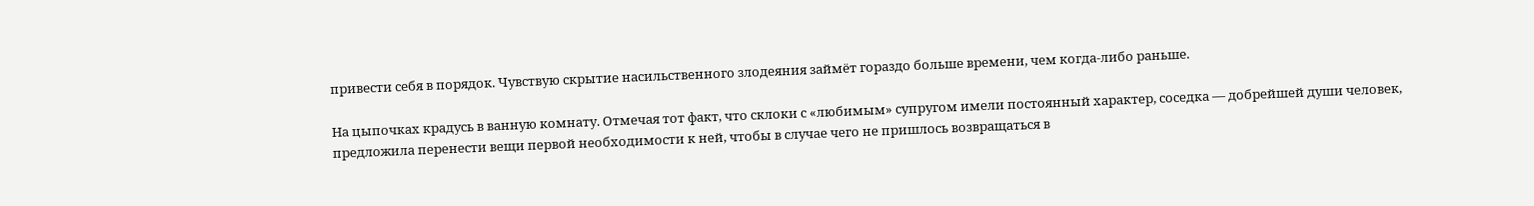привести себя в порядок. Чувствую скрытие насильственного злодеяния займёт гораздо больше времени, чем когда-либо раньше.

На цыпочках крадусь в ванную комнату. Отмечая тот факт, что склоки с «любимым» супругом имели постоянный характер, соседка — добрейшей души человек, предложила перенести вещи первой необходимости к ней, чтобы в случае чего не пришлось возвращаться в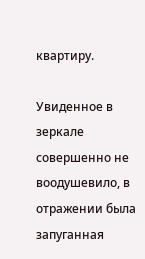квартиру.

Увиденное в зеркале совершенно не воодушевило, в отражении была запуганная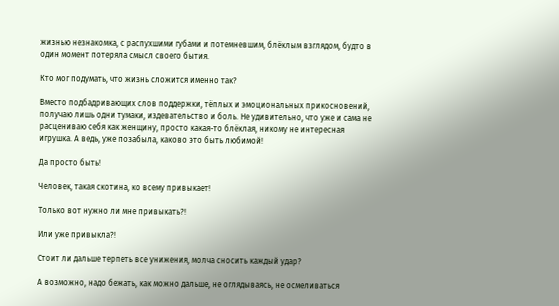жизнью незнакомка, с распухшими губами и потемневшим, блёклым взглядом, будто в один момент потеряла смысл своего бытия.

Кто мог подумать, что жизнь сложится именно так?

Вместо подбадривающих слов поддержки, тёплых и эмоциональных прикосновений, получаю лишь одни тумаки, издевательство и боль. Не удивительно, что уже и сама не расцениваю себя как женщину, просто какая-то блёклая, никому не интересная игрушка. А ведь, уже позабыла, каково это быть любимой!

Да просто быть!

Человек, такая скотина, ко всему привыкает!

Только вот нужно ли мне привыкать?!

Или уже привыкла?!

Стоит ли дальше терпеть все унижения, молча сносить каждый удар?

А возможно, надо бежать, как можно дальше, не оглядываясь, не осмеливаться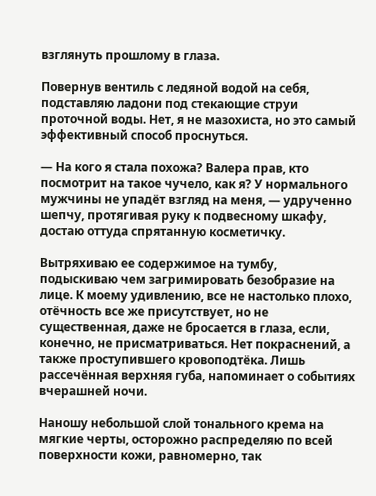взглянуть прошлому в глаза.

Повернув вентиль с ледяной водой на себя, подставляю ладони под стекающие струи проточной воды. Нет, я не мазохиста, но это самый эффективный способ проснуться.

— На кого я стала похожа? Валера прав, кто посмотрит на такое чучело, как я? У нормального мужчины не упадёт взгляд на меня, — удрученно шепчу, протягивая руку к подвесному шкафу, достаю оттуда спрятанную косметичку.

Вытряхиваю ее содержимое на тумбу, подыскиваю чем загримировать безобразие на лице. К моему удивлению, все не настолько плохо, отёчность все же присутствует, но не существенная, даже не бросается в глаза, если, конечно, не присматриваться. Нет покраснений, а также проступившего кровоподтёка. Лишь рассечённая верхняя губа, напоминает о событиях вчерашней ночи.

Наношу небольшой слой тонального крема на мягкие черты, осторожно распределяю по всей поверхности кожи, равномерно, так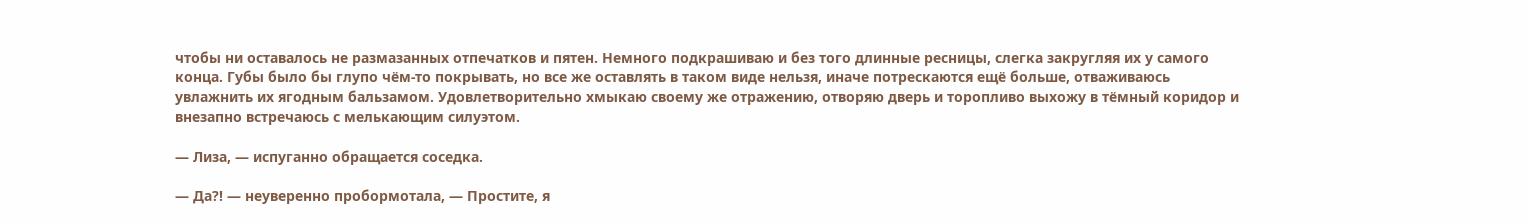чтобы ни оставалось не размазанных отпечатков и пятен. Немного подкрашиваю и без того длинные ресницы, слегка закругляя их у самого конца. Губы было бы глупо чём-то покрывать, но все же оставлять в таком виде нельзя, иначе потрескаются ещё больше, отваживаюсь увлажнить их ягодным бальзамом. Удовлетворительно хмыкаю своему же отражению, отворяю дверь и торопливо выхожу в тёмный коридор и внезапно встречаюсь с мелькающим силуэтом.

— Лиза, — испуганно обращается соседка.

— Да?! — неуверенно пробормотала, — Простите, я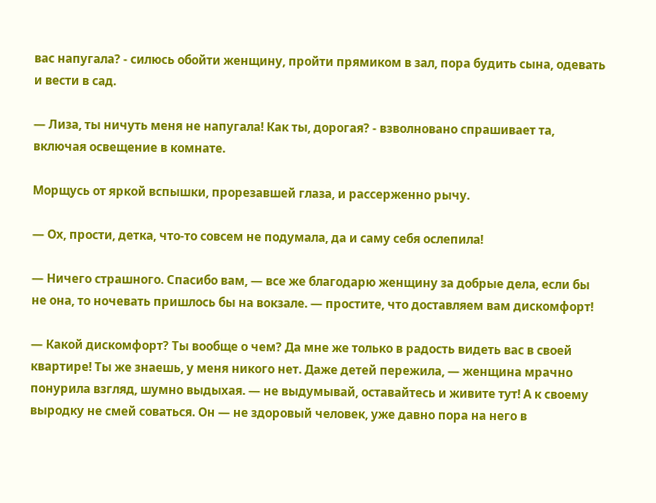вас напугала? - силюсь обойти женщину, пройти прямиком в зал, пора будить сына, одевать и вести в сад.

— Лиза, ты ничуть меня не напугала! Как ты, дорогая? - взволновано спрашивает та, включая освещение в комнате.

Морщусь от яркой вспышки, прорезавшей глаза, и рассерженно рычу.

— Ох, прости, детка, что-то совсем не подумала, да и саму себя ослепила!

— Ничего страшного. Спасибо вам, — все же благодарю женщину за добрые дела, если бы не она, то ночевать пришлось бы на вокзале. — простите, что доставляем вам дискомфорт!

— Какой дискомфорт? Ты вообще о чем? Да мне же только в радость видеть вас в своей квартире! Ты же знаешь, у меня никого нет. Даже детей пережила, — женщина мрачно понурила взгляд, шумно выдыхая. — не выдумывай, оставайтесь и живите тут! А к своему выродку не смей соваться. Он — не здоровый человек, уже давно пора на него в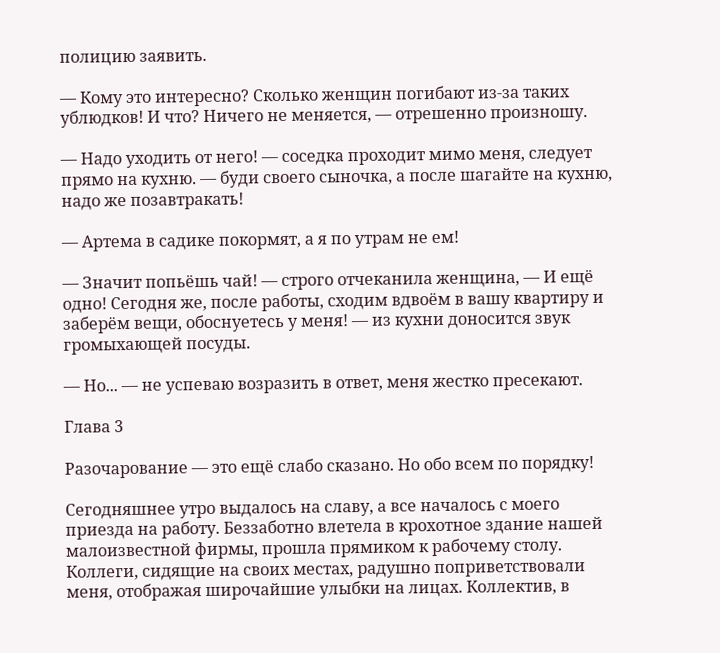полицию заявить.

— Кому это интересно? Сколько женщин погибают из-за таких ублюдков! И что? Ничего не меняется, — отрешенно произношу.

— Надо уходить от него! — соседка проходит мимо меня, следует прямо на кухню. — буди своего сыночка, а после шагайте на кухню, надо же позавтракать!

— Артема в садике покормят, а я по утрам не ем!

— Значит попьёшь чай! — строго отчеканила женщина, — И ещё одно! Сегодня же, после работы, сходим вдвоём в вашу квартиру и заберём вещи, обоснуетесь у меня! — из кухни доносится звук громыхающей посуды.

— Но... — не успеваю возразить в ответ, меня жестко пресекают.

Глава 3

Разочарование — это ещё слабо сказано. Но обо всем по порядку!

Сегодняшнее утро выдалось на славу, а все началось с моего приезда на работу. Беззаботно влетела в крохотное здание нашей малоизвестной фирмы, прошла прямиком к рабочему столу. Коллеги, сидящие на своих местах, радушно поприветствовали меня, отображая широчайшие улыбки на лицах. Коллектив, в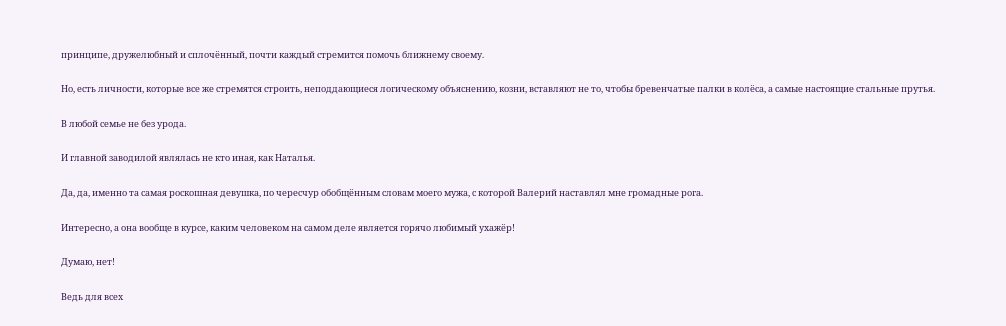принципе, дружелюбный и сплочённый, почти каждый стремится помочь ближнему своему.

Но, есть личности, которые все же стремятся строить, неподдающиеся логическому объяснению, козни, вставляют не то, чтобы бревенчатые палки в колёса, а самые настоящие стальные прутья.

В любой семье не без урода.

И главной заводилой являлась не кто иная, как Наталья.

Да, да, именно та самая роскошная девушка, по чересчур обобщённым словам моего мужа, с которой Валерий наставлял мне громадные рога.

Интересно, а она вообще в курсе, каким человеком на самом деле является горячо любимый ухажёр!

Думаю, нет!

Ведь для всех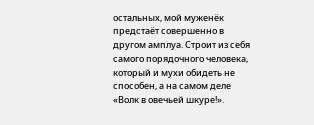остальных, мой муженёк предстаёт совершенно в другом амплуа. Строит из себя самого порядочного человека, который и мухи обидеть не способен, а на самом деле «Волк в овечьей шкуре!».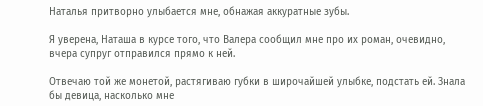Наталья притворно улыбается мне, обнажая аккуратные зубы.

Я уверена, Наташа в курсе того, что Валера сообщил мне про их роман, очевидно, вчера супруг отправился прямо к ней.

Отвечаю той же монетой, растягиваю губки в широчайшей улыбке, подстать ей. Знала бы девица, насколько мне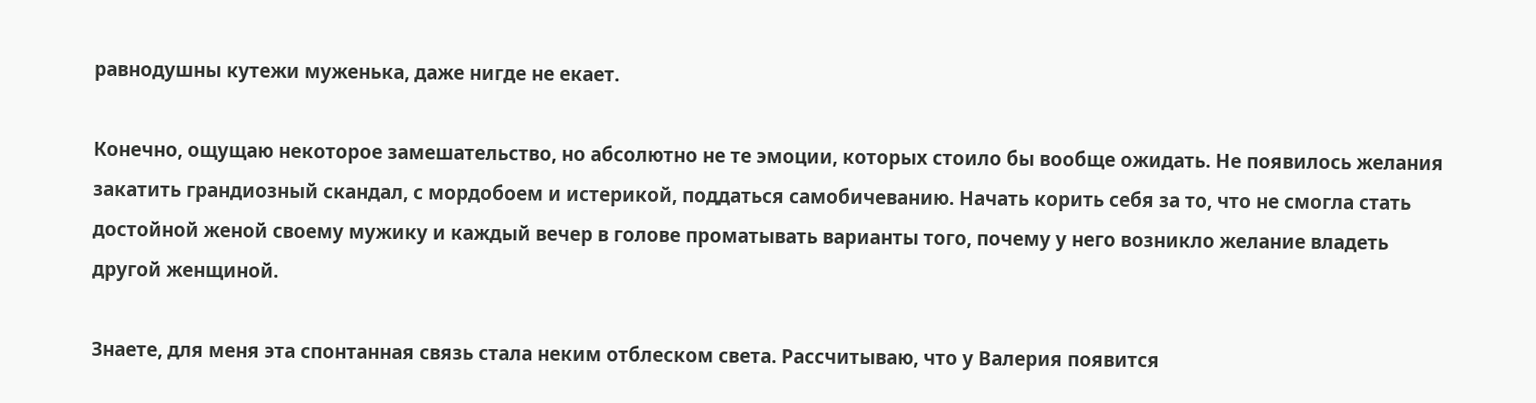равнодушны кутежи муженька, даже нигде не екает.

Конечно, ощущаю некоторое замешательство, но абсолютно не те эмоции, которых стоило бы вообще ожидать. Не появилось желания закатить грандиозный скандал, с мордобоем и истерикой, поддаться самобичеванию. Начать корить себя за то, что не смогла стать достойной женой своему мужику и каждый вечер в голове проматывать варианты того, почему у него возникло желание владеть другой женщиной.

Знаете, для меня эта спонтанная связь стала неким отблеском света. Рассчитываю, что у Валерия появится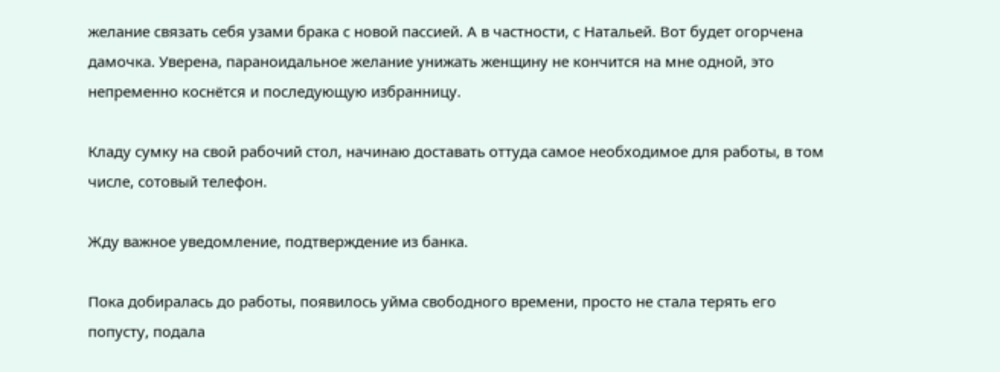желание связать себя узами брака с новой пассией. А в частности, с Натальей. Вот будет огорчена дамочка. Уверена, параноидальное желание унижать женщину не кончится на мне одной, это непременно коснётся и последующую избранницу.

Кладу сумку на свой рабочий стол, начинаю доставать оттуда самое необходимое для работы, в том числе, сотовый телефон.

Жду важное уведомление, подтверждение из банка.

Пока добиралась до работы, появилось уйма свободного времени, просто не стала терять его попусту, подала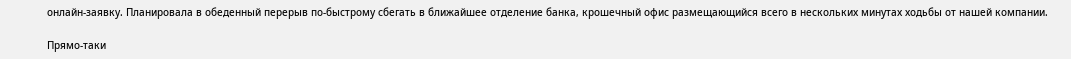онлайн-заявку. Планировала в обеденный перерыв по-быстрому сбегать в ближайшее отделение банка, крошечный офис размещающийся всего в нескольких минутах ходьбы от нашей компании.

Прямо-таки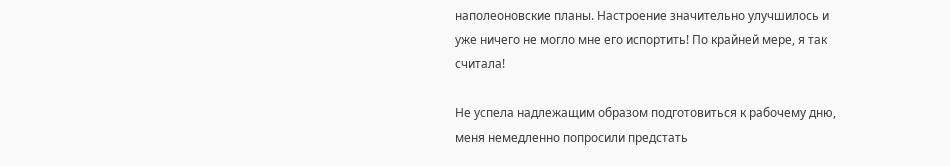наполеоновские планы. Настроение значительно улучшилось и уже ничего не могло мне его испортить! По крайней мере, я так считала!

Не успела надлежащим образом подготовиться к рабочему дню, меня немедленно попросили предстать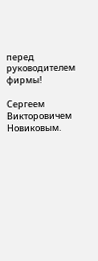перед руководителем фирмы!

Сергеем Викторовичем Новиковым.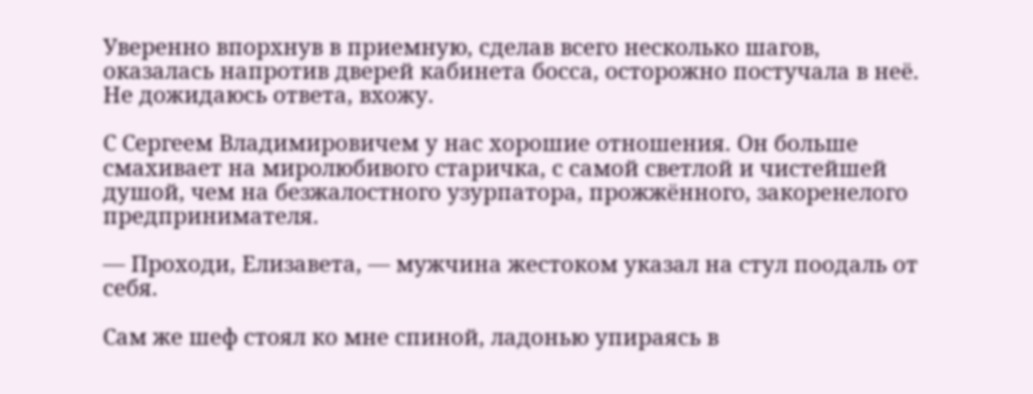Уверенно впорхнув в приемную, сделав всего несколько шагов, оказалась напротив дверей кабинета босса, осторожно постучала в неё. Не дожидаюсь ответа, вхожу.

С Сергеем Владимировичем у нас хорошие отношения. Он больше смахивает на миролюбивого старичка, с самой светлой и чистейшей душой, чем на безжалостного узурпатора, прожжённого, закоренелого предпринимателя.

— Проходи, Елизавета, — мужчина жестоком указал на стул поодаль от себя.

Сам же шеф стоял ко мне спиной, ладонью упираясь в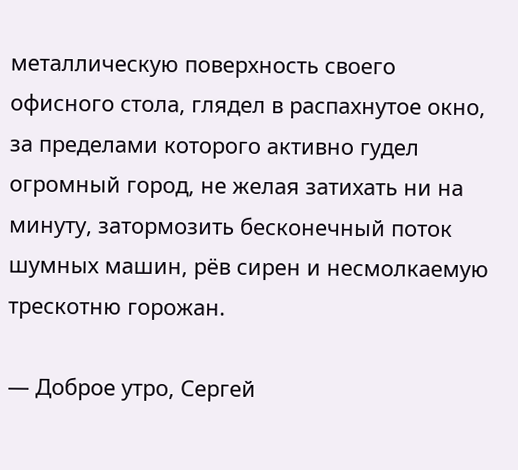металлическую поверхность своего офисного стола, глядел в распахнутое окно, за пределами которого активно гудел огромный город, не желая затихать ни на минуту, затормозить бесконечный поток шумных машин, рёв сирен и несмолкаемую трескотню горожан.

— Доброе утро, Сергей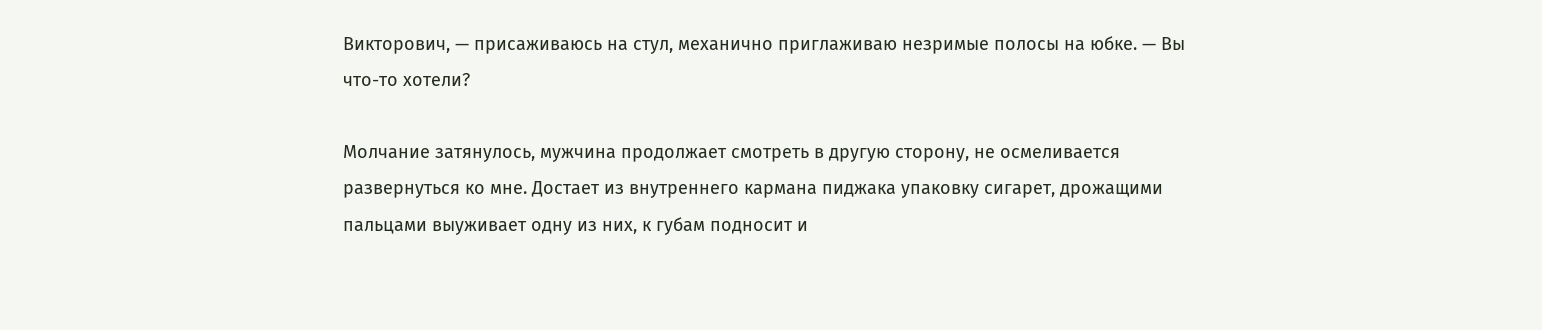Викторович, — присаживаюсь на стул, механично приглаживаю незримые полосы на юбке. — Вы что-то хотели?

Молчание затянулось, мужчина продолжает смотреть в другую сторону, не осмеливается развернуться ко мне. Достает из внутреннего кармана пиджака упаковку сигарет, дрожащими пальцами выуживает одну из них, к губам подносит и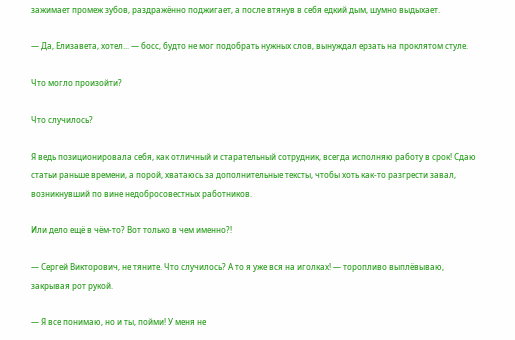зажимает промеж зубов, раздражённо поджигает, а после втянув в себя едкий дым, шумно выдыхает.

— Да, Елизавета, хотел... — босс, будто не мог подобрать нужных слов, вынуждал ерзать на проклятом стуле.

Что могло произойти?

Что случилось?

Я ведь позиционировала себя, как отличный и старательный сотрудник, всегда исполняю работу в срок! Сдаю статьи раньше времени, а порой, хватаюсь за дополнительные тексты, чтобы хоть как-то разгрести завал, возникнувший по вине недобросовестных работников.

Или дело ещё в чём-то? Вот только в чем именно?!

— Сергей Викторович, не тяните. Что случилось? А то я уже вся на иголках! — торопливо выплёвываю, закрывая рот рукой.

— Я все понимаю, но и ты, пойми! У меня не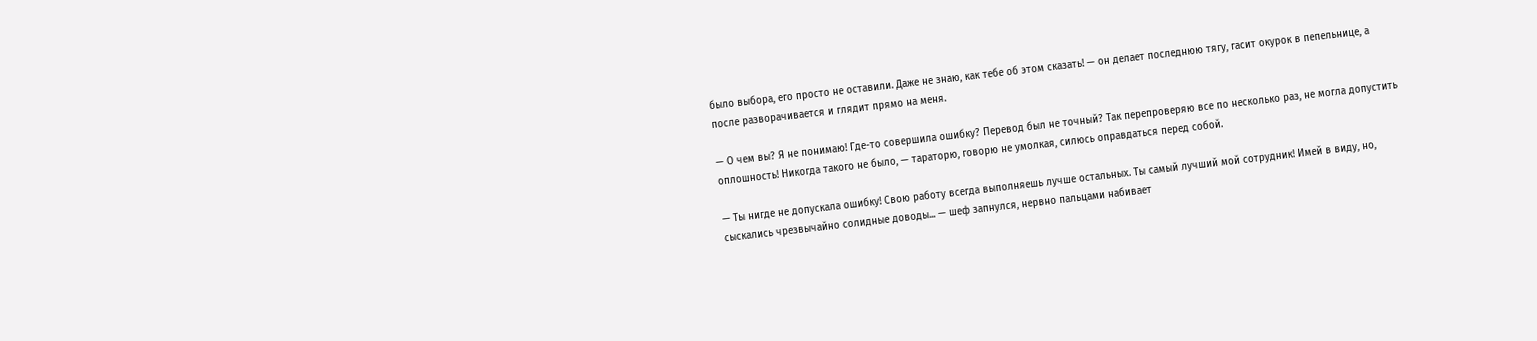было выбора, его просто не оставили. Даже не знаю, как тебе об этом сказать! — он делает последнюю тягу, гасит окурок в пепельнице, а после разворачивается и глядит прямо на меня.

— О чем вы? Я не понимаю! Где-то совершила ошибку? Перевод был не точный? Так перепроверяю все по несколько раз, не могла допустить оплошность! Никогда такого не было, — тараторю, говорю не умолкая, силюсь оправдаться перед собой.

— Ты нигде не допускала ошибку! Свою работу всегда выполняешь лучше остальных. Ты самый лучший мой сотрудник! Имей в виду, но, сыскались чрезвычайно солидные доводы... — шеф запнулся, нервно пальцами набивает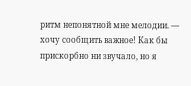ритм непонятной мне мелодии. — хочу сообщить важное! Как бы прискорбно ни звучало, но я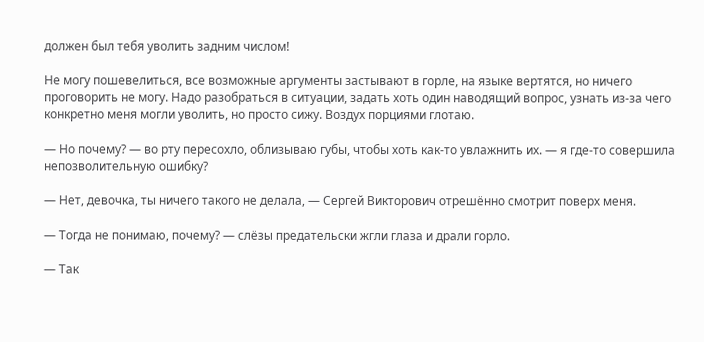должен был тебя уволить задним числом!

Не могу пошевелиться, все возможные аргументы застывают в горле, на языке вертятся, но ничего проговорить не могу. Надо разобраться в ситуации, задать хоть один наводящий вопрос, узнать из-за чего конкретно меня могли уволить, но просто сижу. Воздух порциями глотаю.

— Но почему? — во рту пересохло, облизываю губы, чтобы хоть как-то увлажнить их. — я где-то совершила непозволительную ошибку?

— Нет, девочка, ты ничего такого не делала, — Сергей Викторович отрешённо смотрит поверх меня.

— Тогда не понимаю, почему? — слёзы предательски жгли глаза и драли горло.

— Так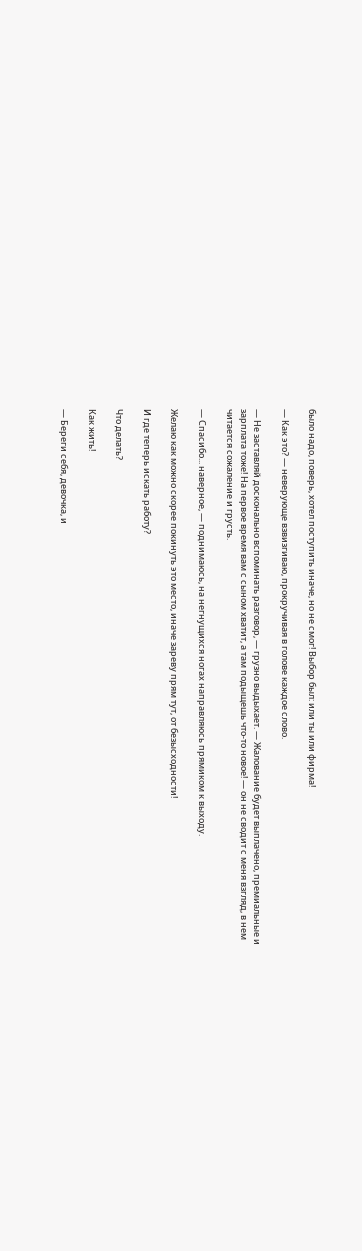было надо, поверь, хотел поступить иначе, но не смог! Выбор был: или ты или фирма!

— Как это? — неверующе взвизгиваю, прокручивая в голове каждое слово.

— Не заставляй досконально вспоминать разговор, — грузно выдыхает. — Жалование будет выплачено, премиальные и зарплата тоже! На первое время вам с сыном хватит, а там подыщешь что-то новое! — он не сводит с меня взгляд, в нем читается сожаление и грусть.

— Спасибо... наверное, — поднимаюсь, на негнущихся ногах направляюсь прямиком к выходу.

Желаю как можно скорее покинуть это место, иначе зареву прям тут, от безысходности!

И где теперь искать работу?

Что делать?

Как жить!

— Береги себя, девочка, и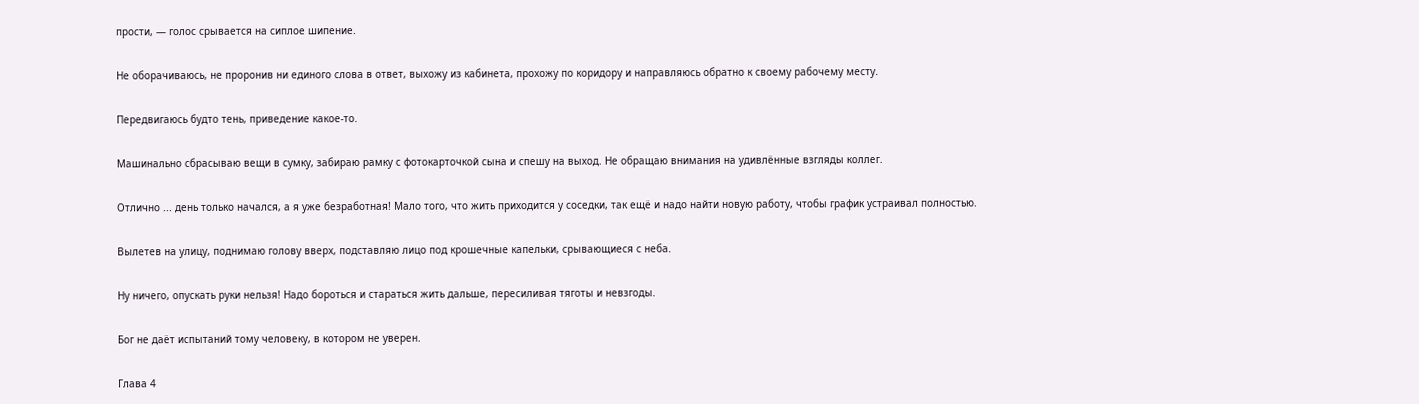прости, — голос срывается на сиплое шипение.

Не оборачиваюсь, не проронив ни единого слова в ответ, выхожу из кабинета, прохожу по коридору и направляюсь обратно к своему рабочему месту.

Передвигаюсь будто тень, приведение какое-то.

Машинально сбрасываю вещи в сумку, забираю рамку с фотокарточкой сына и спешу на выход. Не обращаю внимания на удивлённые взгляды коллег.

Отлично ... день только начался, а я уже безработная! Мало того, что жить приходится у соседки, так ещё и надо найти новую работу, чтобы график устраивал полностью.

Вылетев на улицу, поднимаю голову вверх, подставляю лицо под крошечные капельки, срывающиеся с неба.

Ну ничего, опускать руки нельзя! Надо бороться и стараться жить дальше, пересиливая тяготы и невзгоды.

Бог не даёт испытаний тому человеку, в котором не уверен.

Глава 4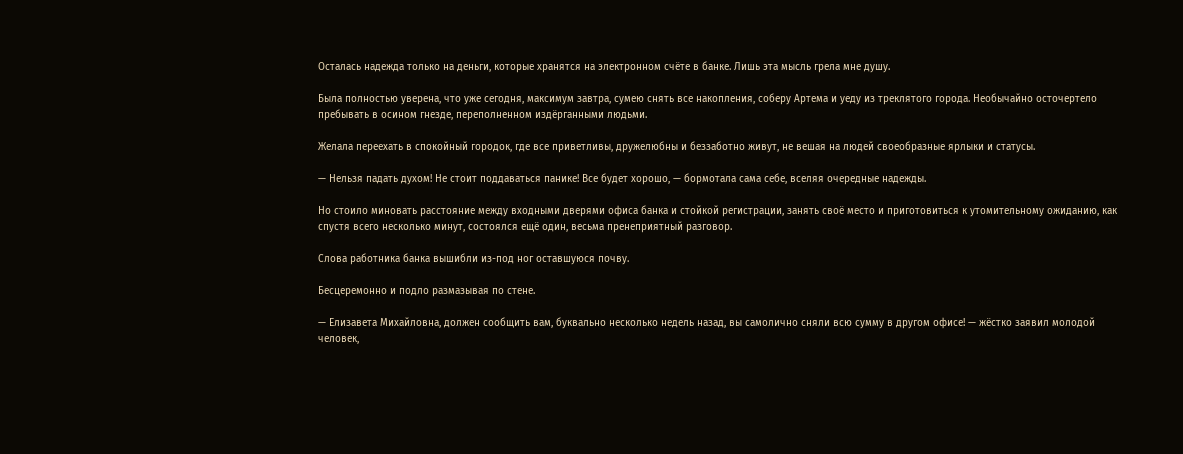Осталась надежда только на деньги, которые хранятся на электронном счёте в банке. Лишь эта мысль грела мне душу.

Была полностью уверена, что уже сегодня, максимум завтра, сумею снять все накопления, соберу Артема и уеду из треклятого города. Необычайно осточертело пребывать в осином гнезде, переполненном издёрганными людьми.

Желала переехать в спокойный городок, где все приветливы, дружелюбны и беззаботно живут, не вешая на людей своеобразные ярлыки и статусы.

— Нельзя падать духом! Не стоит поддаваться панике! Все будет хорошо, — бормотала сама себе, вселяя очередные надежды.

Но стоило миновать расстояние между входными дверями офиса банка и стойкой регистрации, занять своё место и приготовиться к утомительному ожиданию, как спустя всего несколько минут, состоялся ещё один, весьма пренеприятный разговор.

Слова работника банка вышибли из-под ног оставшуюся почву.

Бесцеремонно и подло размазывая по стене.

— Елизавета Михайловна, должен сообщить вам, буквально несколько недель назад, вы самолично сняли всю сумму в другом офисе! — жёстко заявил молодой человек,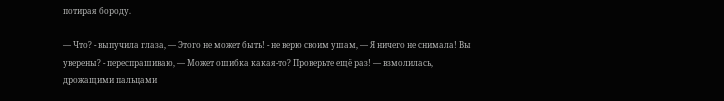потирая бороду.

— Что? - выпучила глаза, — Этого не может быть! - не верю своим ушам, — Я ничего не снимала! Вы уверены? - переспрашиваю, — Может ошибка какая-то? Проверьте ещё раз! — взмолилась, дрожащими пальцами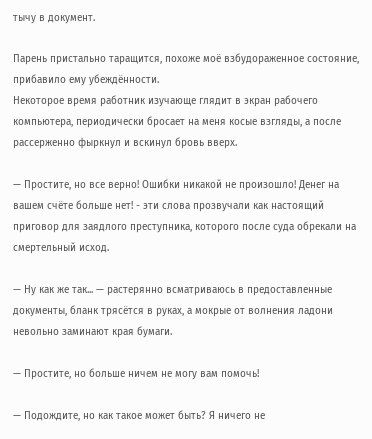тычу в документ.

Парень пристально таращится, похоже моё взбудораженное состояние, прибавило ему убеждённости.
Некоторое время работник изучающе глядит в экран рабочего компьютера, периодически бросает на меня косые взгляды, а после рассерженно фыркнул и вскинул бровь вверх.

— Простите, но все верно! Ошибки никакой не произошло! Денег на вашем счёте больше нет! - эти слова прозвучали как настоящий приговор для заядлого преступника, которого после суда обрекали на смертельный исход.

— Ну как же так... — растерянно всматриваюсь в предоставленные документы, бланк трясётся в руках, а мокрые от волнения ладони невольно заминают края бумаги.

— Простите, но больше ничем не могу вам помочь!

— Подождите, но как такое может быть? Я ничего не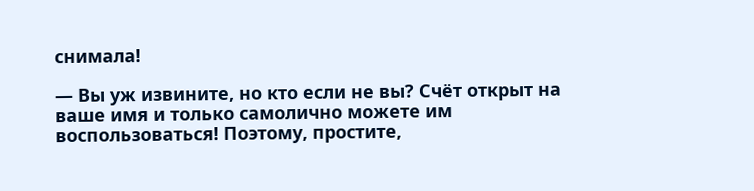снимала!

— Вы уж извините, но кто если не вы? Счёт открыт на ваше имя и только самолично можете им воспользоваться! Поэтому, простите,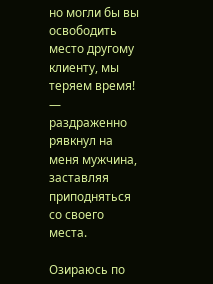но могли бы вы освободить место другому клиенту, мы теряем время! —  раздраженно рявкнул на меня мужчина, заставляя приподняться со своего места.

Озираюсь по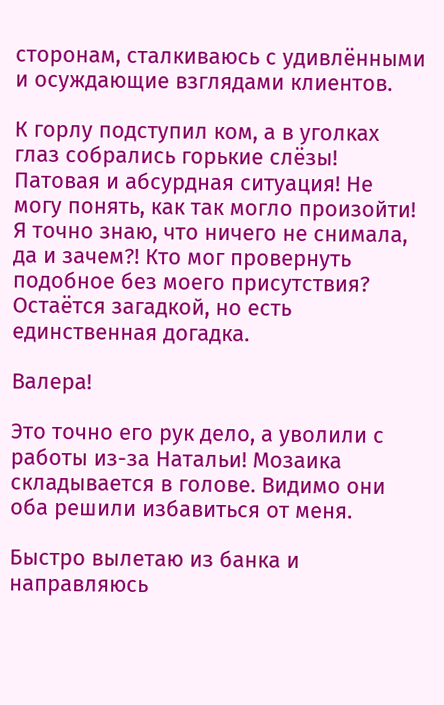сторонам, сталкиваюсь с удивлёнными и осуждающие взглядами клиентов.

К горлу подступил ком, а в уголках глаз собрались горькие слёзы! Патовая и абсурдная ситуация! Не могу понять, как так могло произойти! Я точно знаю, что ничего не снимала, да и зачем?! Кто мог провернуть подобное без моего присутствия? Остаётся загадкой, но есть единственная догадка.

Валера!

Это точно его рук дело, а уволили с работы из-за Натальи! Мозаика складывается в голове. Видимо они оба решили избавиться от меня.

Быстро вылетаю из банка и направляюсь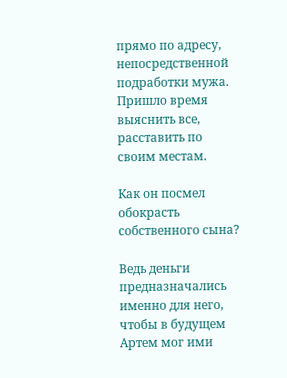прямо по адресу, непосредственной подработки мужа. Пришло время выяснить все, расставить по своим местам.

Как он посмел обокрасть собственного сына?

Ведь деньги предназначались именно для него, чтобы в будущем Артем мог ими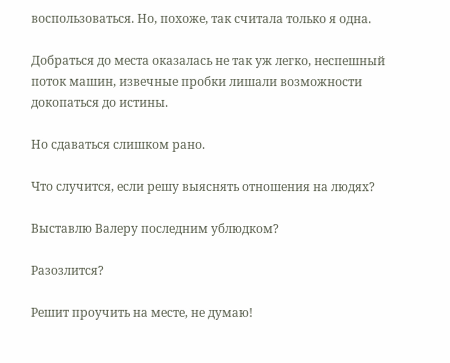воспользоваться. Но, похоже, так считала только я одна.

Добраться до места оказалась не так уж легко, неспешный поток машин, извечные пробки лишали возможности докопаться до истины.

Но сдаваться слишком рано.

Что случится, если решу выяснять отношения на людях?

Выставлю Валеру последним ублюдком?

Разозлится?

Решит проучить на месте, не думаю!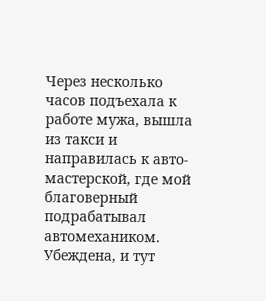Через несколько часов подъехала к работе мужа, вышла из такси и направилась к авто-мастерской, где мой благоверный подрабатывал автомехаником. Убеждена, и тут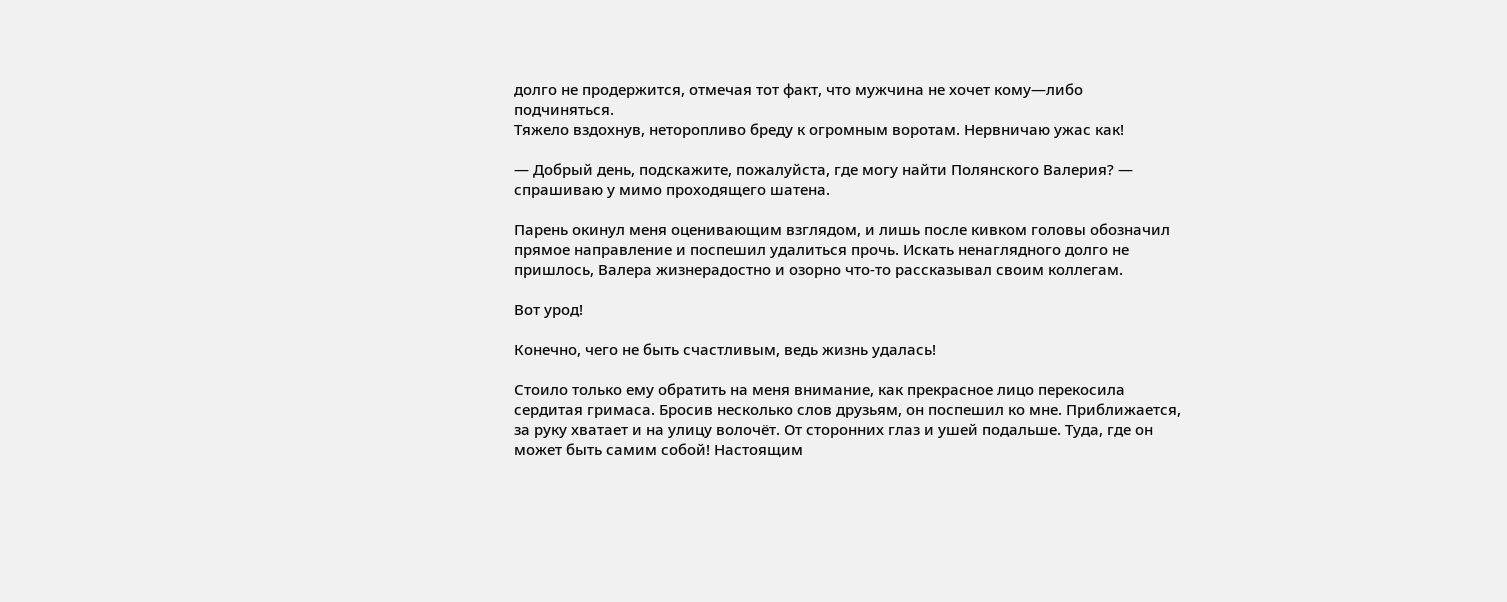долго не продержится, отмечая тот факт, что мужчина не хочет кому—либо подчиняться.
Тяжело вздохнув, неторопливо бреду к огромным воротам. Нервничаю ужас как!

— Добрый день, подскажите, пожалуйста, где могу найти Полянского Валерия? — спрашиваю у мимо проходящего шатена.

Парень окинул меня оценивающим взглядом, и лишь после кивком головы обозначил прямое направление и поспешил удалиться прочь. Искать ненаглядного долго не пришлось, Валера жизнерадостно и озорно что-то рассказывал своим коллегам.

Вот урод!

Конечно, чего не быть счастливым, ведь жизнь удалась!

Стоило только ему обратить на меня внимание, как прекрасное лицо перекосила сердитая гримаса. Бросив несколько слов друзьям, он поспешил ко мне. Приближается, за руку хватает и на улицу волочёт. От сторонних глаз и ушей подальше. Туда, где он может быть самим собой! Настоящим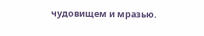чудовищем и мразью.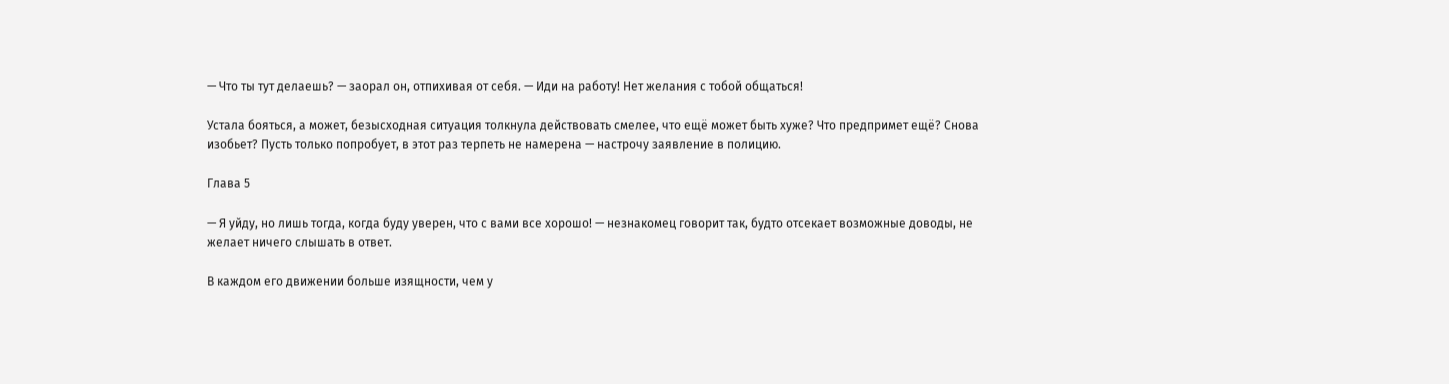— Что ты тут делаешь? — заорал он, отпихивая от себя. — Иди на работу! Нет желания с тобой общаться!

Устала бояться, а может, безысходная ситуация толкнула действовать смелее, что ещё может быть хуже? Что предпримет ещё? Снова изобьет? Пусть только попробует, в этот раз терпеть не намерена — настрочу заявление в полицию.

Глава 5

— Я уйду, но лишь тогда, когда буду уверен, что с вами все хорошо! — незнакомец говорит так, будто отсекает возможные доводы, не желает ничего слышать в ответ.

В каждом его движении больше изящности, чем у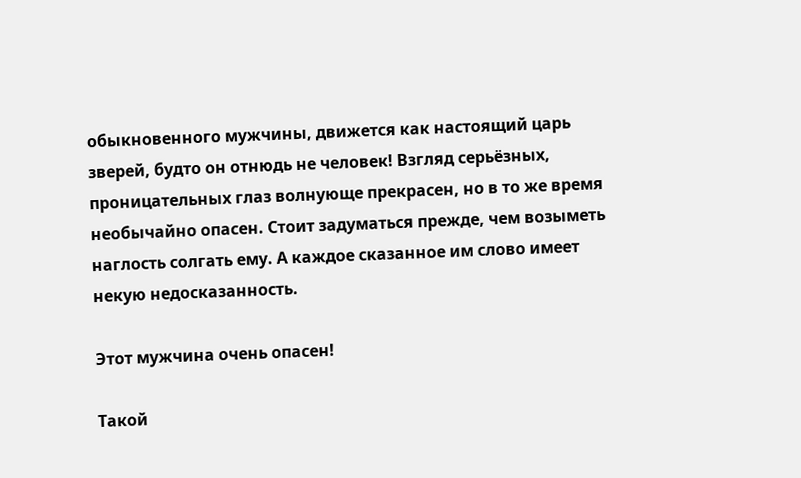обыкновенного мужчины, движется как настоящий царь зверей, будто он отнюдь не человек! Взгляд серьёзных, проницательных глаз волнующе прекрасен, но в то же время необычайно опасен. Стоит задуматься прежде, чем возыметь наглость солгать ему. А каждое сказанное им слово имеет некую недосказанность.

Этот мужчина очень опасен!

Такой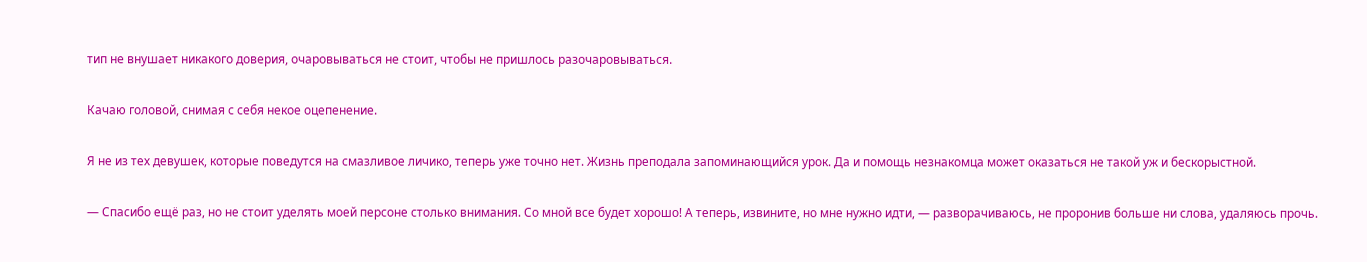тип не внушает никакого доверия, очаровываться не стоит, чтобы не пришлось разочаровываться.

Качаю головой, снимая с себя некое оцепенение.

Я не из тех девушек, которые поведутся на смазливое личико, теперь уже точно нет. Жизнь преподала запоминающийся урок. Да и помощь незнакомца может оказаться не такой уж и бескорыстной.

— Спасибо ещё раз, но не стоит уделять моей персоне столько внимания. Со мной все будет хорошо! А теперь, извините, но мне нужно идти, — разворачиваюсь, не проронив больше ни слова, удаляюсь прочь.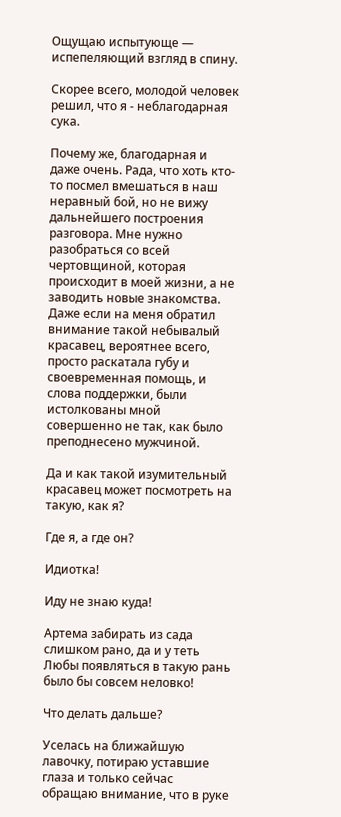Ощущаю испытующе — испепеляющий взгляд в спину.

Скорее всего, молодой человек решил, что я - неблагодарная сука.

Почему же, благодарная и даже очень. Рада, что хоть кто-то посмел вмешаться в наш неравный бой, но не вижу дальнейшего построения разговора. Мне нужно разобраться со всей чертовщиной, которая происходит в моей жизни, а не заводить новые знакомства. Даже если на меня обратил внимание такой небывалый красавец, вероятнее всего, просто раскатала губу и своевременная помощь, и слова поддержки, были истолкованы мной совершенно не так, как было преподнесено мужчиной.

Да и как такой изумительный красавец может посмотреть на такую, как я?

Где я, а где он?

Идиотка!

Иду не знаю куда!

Артема забирать из сада слишком рано, да и у теть Любы появляться в такую рань было бы совсем неловко!

Что делать дальше?

Уселась на ближайшую лавочку, потираю уставшие глаза и только сейчас обращаю внимание, что в руке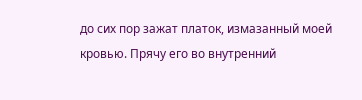до сих пор зажат платок, измазанный моей кровью. Прячу его во внутренний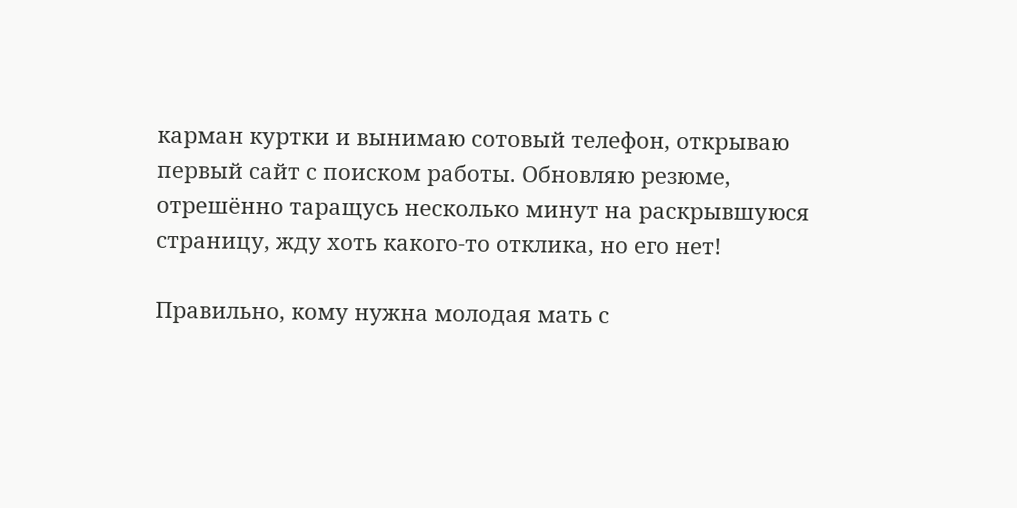карман куртки и вынимаю сотовый телефон, открываю первый сайт с поиском работы. Обновляю резюме, отрешённо таращусь несколько минут на раскрывшуюся страницу, жду хоть какого-то отклика, но его нет!

Правильно, кому нужна молодая мать с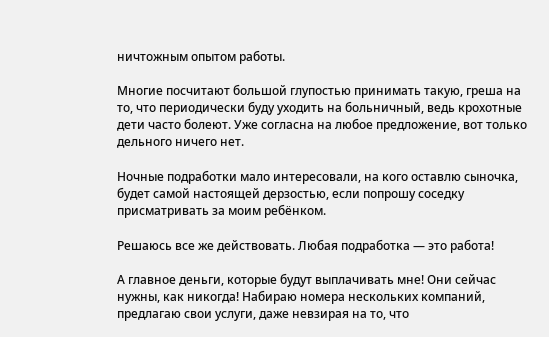ничтожным опытом работы.

Многие посчитают большой глупостью принимать такую, греша на то, что периодически буду уходить на больничный, ведь крохотные дети часто болеют. Уже согласна на любое предложение, вот только дельного ничего нет.

Ночные подработки мало интересовали, на кого оставлю сыночка, будет самой настоящей дерзостью, если попрошу соседку присматривать за моим ребёнком.

Решаюсь все же действовать. Любая подработка — это работа!

А главное деньги, которые будут выплачивать мне! Они сейчас нужны, как никогда! Набираю номера нескольких компаний, предлагаю свои услуги, даже невзирая на то, что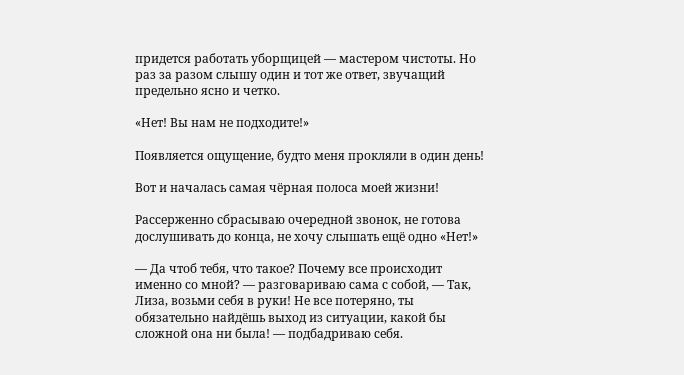придется работать уборщицей — мастером чистоты. Но раз за разом слышу один и тот же ответ, звучащий предельно ясно и четко.

«Нет! Вы нам не подходите!»

Появляется ощущение, будто меня прокляли в один день!

Вот и началась самая чёрная полоса моей жизни!

Рассерженно сбрасываю очередной звонок, не готова дослушивать до конца, не хочу слышать ещё одно «Нет!»

— Да чтоб тебя, что такое? Почему все происходит именно со мной? — разговариваю сама с собой, — Так, Лиза, возьми себя в руки! Не все потеряно, ты обязательно найдёшь выход из ситуации, какой бы сложной она ни была! — подбадриваю себя.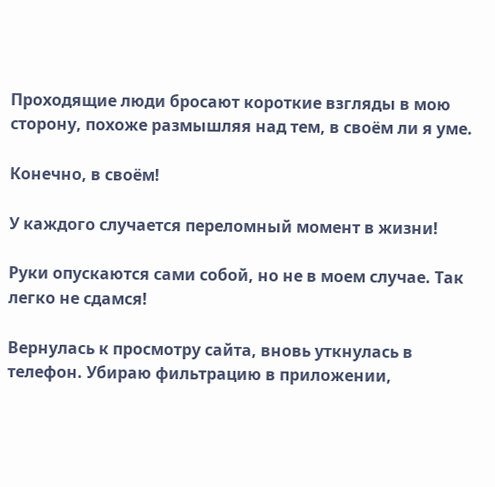Проходящие люди бросают короткие взгляды в мою сторону, похоже размышляя над тем, в своём ли я уме.

Конечно, в своём!

У каждого случается переломный момент в жизни!

Руки опускаются сами собой, но не в моем случае. Так легко не сдамся!

Вернулась к просмотру сайта, вновь уткнулась в телефон. Убираю фильтрацию в приложении,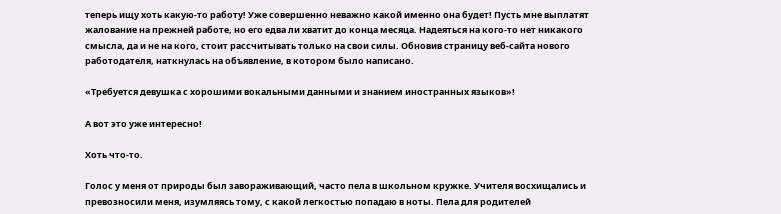теперь ищу хоть какую-то работу! Уже совершенно неважно какой именно она будет! Пусть мне выплатят жалование на прежней работе, но его едва ли хватит до конца месяца. Надеяться на кого-то нет никакого смысла, да и не на кого, стоит рассчитывать только на свои силы. Обновив страницу веб-сайта нового работодателя, наткнулась на объявление, в котором было написано.

«Требуется девушка с хорошими вокальными данными и знанием иностранных языков»!

А вот это уже интересно!

Хоть что-то.

Голос у меня от природы был завораживающий, часто пела в школьном кружке. Учителя восхищались и превозносили меня, изумляясь тому, с какой легкостью попадаю в ноты. Пела для родителей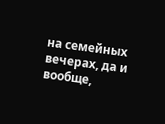на семейных вечерах, да и вообще,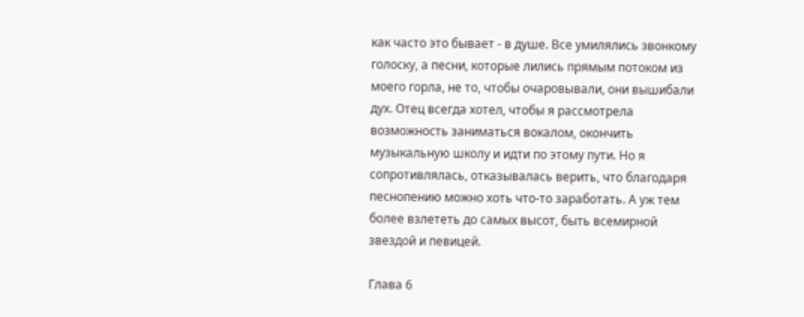как часто это бывает - в душе. Все умилялись звонкому голоску, а песни, которые лились прямым потоком из моего горла, не то, чтобы очаровывали, они вышибали дух. Отец всегда хотел, чтобы я рассмотрела возможность заниматься вокалом, окончить музыкальную школу и идти по этому пути. Но я сопротивлялась, отказывалась верить, что благодаря песнопению можно хоть что-то заработать. А уж тем более взлететь до самых высот, быть всемирной звездой и певицей.

Глава 6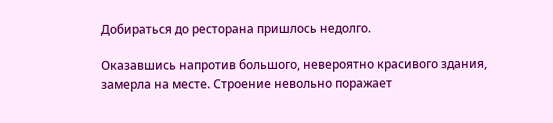Добираться до ресторана пришлось недолго.

Оказавшись напротив большого, невероятно красивого здания, замерла на месте. Строение невольно поражает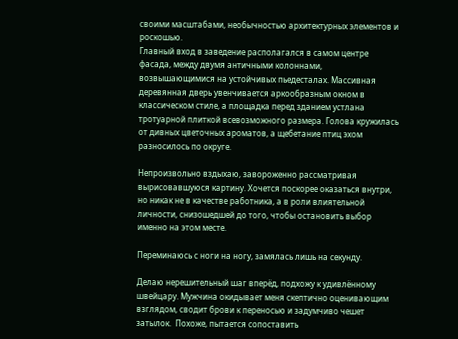своими масштабами, необычностью архитектурных элементов и роскошью.
Главный вход в заведение располагался в самом центре фасада, между двумя античными колоннами, возвышающимися на устойчивых пьедесталах. Массивная деревянная дверь увенчивается аркообразным окном в классическом стиле, а площадка перед зданием устлана тротуарной плиткой всевозможного размера. Голова кружилась от дивных цветочных ароматов, а щебетание птиц эхом разносилось по округе.

Непроизвольно вздыхаю, завороженно рассматривая вырисовавшуюся картину. Хочется поскорее оказаться внутри, но никак не в качестве работника, а в роли влиятельной личности, снизошедшей до того, чтобы остановить выбор именно на этом месте.

Переминаюсь с ноги на ногу, замялась лишь на секунду.

Делаю нерешительный шаг вперёд, подхожу к удивлённому швейцару. Мужчина окидывает меня скептично оценивающим взглядом, сводит брови к переносью и задумчиво чешет затылок.  Похоже, пытается сопоставить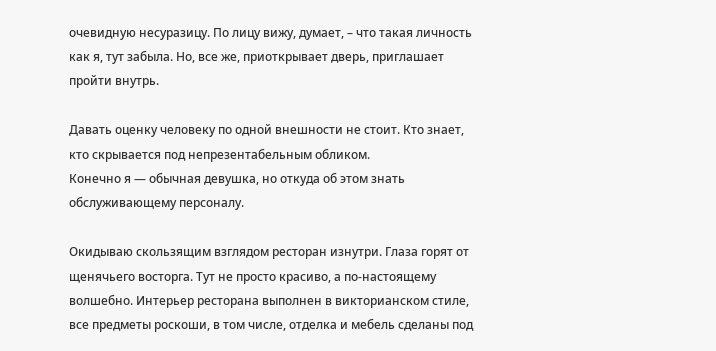очевидную несуразицу. По лицу вижу, думает, – что такая личность как я, тут забыла. Но, все же, приоткрывает дверь, приглашает пройти внутрь.

Давать оценку человеку по одной внешности не стоит. Кто знает, кто скрывается под непрезентабельным обликом.
Конечно я — обычная девушка, но откуда об этом знать обслуживающему персоналу.

Окидываю скользящим взглядом ресторан изнутри. Глаза горят от щенячьего восторга. Тут не просто красиво, а по-настоящему волшебно. Интерьер ресторана выполнен в викторианском стиле, все предметы роскоши, в том числе, отделка и мебель сделаны под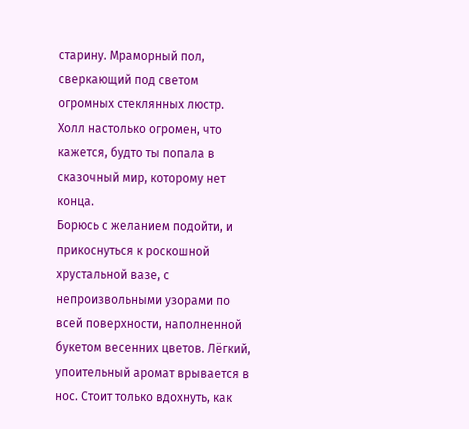старину. Мраморный пол, сверкающий под светом огромных стеклянных люстр. Холл настолько огромен, что кажется, будто ты попала в сказочный мир, которому нет конца.
Борюсь с желанием подойти, и прикоснуться к роскошной хрустальной вазе, с непроизвольными узорами по всей поверхности, наполненной букетом весенних цветов. Лёгкий, упоительный аромат врывается в нос. Стоит только вдохнуть, как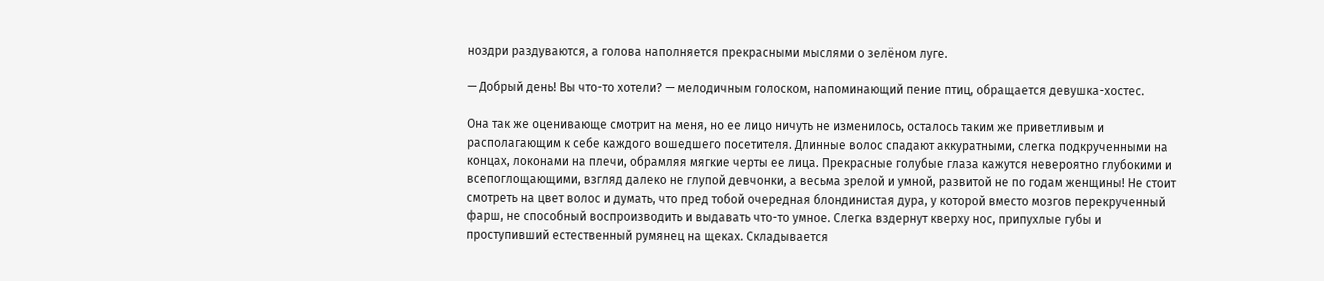ноздри раздуваются, а голова наполняется прекрасными мыслями о зелёном луге.

— Добрый день! Вы что-то хотели? — мелодичным голоском, напоминающий пение птиц, обращается девушка-хостес.

Она так же оценивающе смотрит на меня, но ее лицо ничуть не изменилось, осталось таким же приветливым и располагающим к себе каждого вошедшего посетителя. Длинные волос спадают аккуратными, слегка подкрученными на концах, локонами на плечи, обрамляя мягкие черты ее лица. Прекрасные голубые глаза кажутся невероятно глубокими и всепоглощающими, взгляд далеко не глупой девчонки, а весьма зрелой и умной, развитой не по годам женщины! Не стоит смотреть на цвет волос и думать, что пред тобой очередная блондинистая дура, у которой вместо мозгов перекрученный фарш, не способный воспроизводить и выдавать что-то умное. Слегка вздернут кверху нос, припухлые губы и проступивший естественный румянец на щеках. Складывается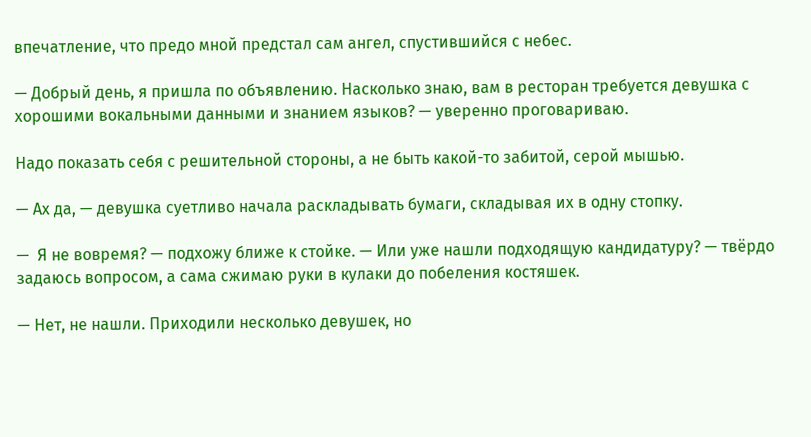впечатление, что предо мной предстал сам ангел, спустившийся с небес.

— Добрый день, я пришла по объявлению. Насколько знаю, вам в ресторан требуется девушка с хорошими вокальными данными и знанием языков? — уверенно проговариваю.

Надо показать себя с решительной стороны, а не быть какой-то забитой, серой мышью.

— Ах да, — девушка суетливо начала раскладывать бумаги, складывая их в одну стопку.

—  Я не вовремя? — подхожу ближе к стойке. — Или уже нашли подходящую кандидатуру? — твёрдо задаюсь вопросом, а сама сжимаю руки в кулаки до побеления костяшек.

— Нет, не нашли. Приходили несколько девушек, но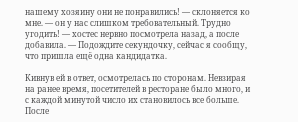нашему хозяину они не понравились! — склоняется ко мне. — он у нас слишком требовательный. Трудно угодить! — хостес нервно посмотрела назад, а после добавила. — Подождите секундочку, сейчас я сообщу, что пришла ещё одна кандидатка.

Кивнув ей в ответ, осмотрелась по сторонам. Невзирая на ранее время, посетителей в ресторане было много, и с каждой минутой число их становилось все больше. После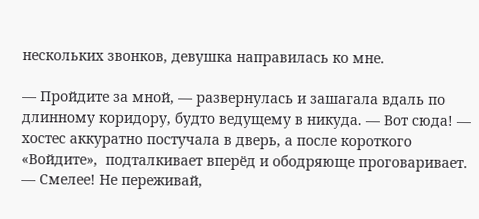нескольких звонков, девушка направилась ко мне.

— Пройдите за мной, — развернулась и зашагала вдаль по длинному коридору, будто ведущему в никуда. — Вот сюда! — хостес аккуратно постучала в дверь, а после короткого «Войдите»,  подталкивает вперёд и ободряюще проговаривает. — Смелее! Не переживай,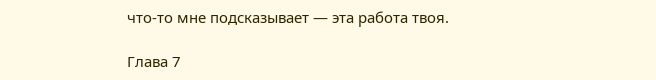что-то мне подсказывает — эта работа твоя.

Глава 7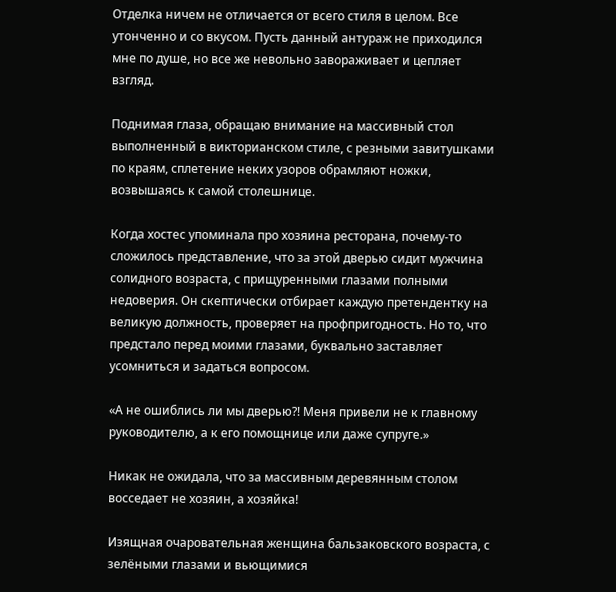Отделка ничем не отличается от всего стиля в целом. Все утонченно и со вкусом. Пусть данный антураж не приходился мне по душе, но все же невольно завораживает и цепляет взгляд.

Поднимая глаза, обращаю внимание на массивный стол выполненный в викторианском стиле, с резными завитушками по краям, сплетение неких узоров обрамляют ножки, возвышаясь к самой столешнице.

Когда хостес упоминала про хозяина ресторана, почему-то сложилось представление, что за этой дверью сидит мужчина солидного возраста, с прищуренными глазами полными недоверия. Он скептически отбирает каждую претендентку на великую должность, проверяет на профпригодность. Но то, что предстало перед моими глазами, буквально заставляет усомниться и задаться вопросом.

«А не ошиблись ли мы дверью?! Меня привели не к главному руководителю, а к его помощнице или даже супруге.»

Никак не ожидала, что за массивным деревянным столом восседает не хозяин, а хозяйка!

Изящная очаровательная женщина бальзаковского возраста, с зелёными глазами и вьющимися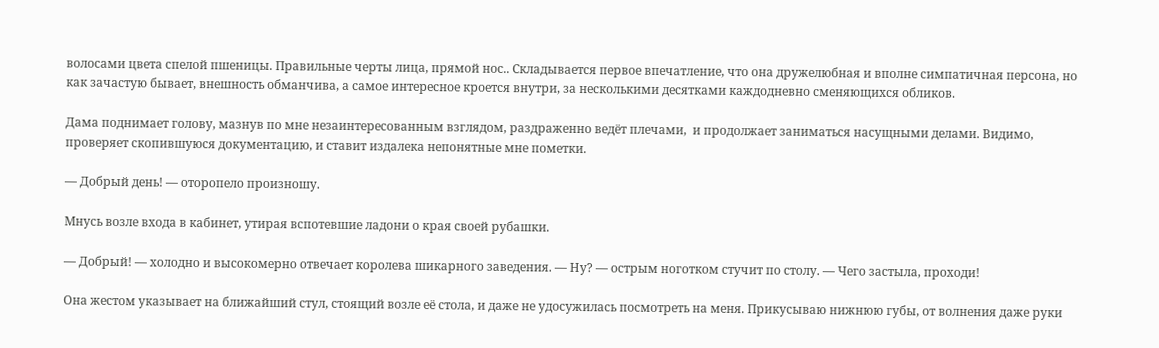волосами цвета спелой пшеницы. Правильные черты лица, прямой нос.. Складывается первое впечатление, что она дружелюбная и вполне симпатичная персона, но как зачастую бывает, внешность обманчива, а самое интересное кроется внутри, за несколькими десятками каждодневно сменяющихся обликов.

Дама поднимает голову, мазнув по мне незаинтересованным взглядом, раздраженно ведёт плечами,  и продолжает заниматься насущными делами. Видимо, проверяет скопившуюся документацию, и ставит издалека непонятные мне пометки.

— Добрый день! — оторопело произношу.

Мнусь возле входа в кабинет, утирая вспотевшие ладони о края своей рубашки.

— Добрый! — холодно и высокомерно отвечает королева шикарного заведения. — Ну? — острым ноготком стучит по столу. — Чего застыла, проходи!

Она жестом указывает на ближайший стул, стоящий возле её стола, и даже не удосужилась посмотреть на меня. Прикусываю нижнюю губы, от волнения даже руки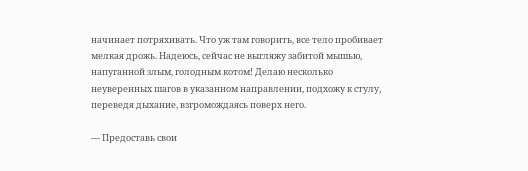начинает потряхивать. Что уж там говорить, все тело пробивает мелкая дрожь. Надеюсь, сейчас не выгляжу забитой мышью, напуганной злым, голодным котом! Делаю несколько неуверенных шагов в указанном направлении, подхожу к стулу, переведя дыхание, взгромождаясь поверх него.

— Предоставь свои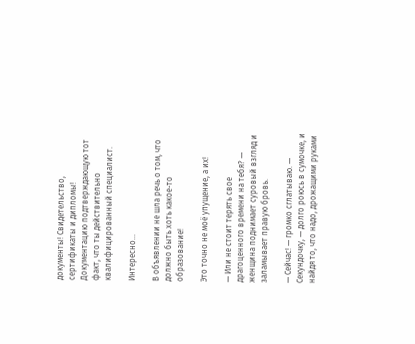документы! Свидетельство, сертификаты и дипломы! Документацию подтверждающую тот факт, что ты действительно квалифицированный специалист.

Интересно…

В объявлении не шла речь о том, что должно быть хоть какое-то образование!

Это точно не моё упущение, а их!

— Или не стоит терять свое драгоценного времени на тебя? — женщина поднимает суровый взгляд и заламывает правую бровь.

— Сейчас! — громко сглатываю. — Секундочку, — долго роюсь в сумочке, и найдя то, что надо, дрожащими руками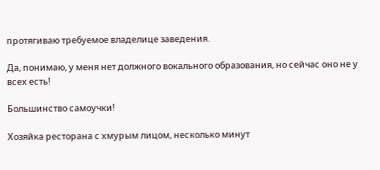протягиваю требуемое владелице заведения.

Да, понимаю, у меня нет должного вокального образования, но сейчас оно не у всех есть!

Большинство самоучки!

Хозяйка ресторана с хмурым лицом, несколько минут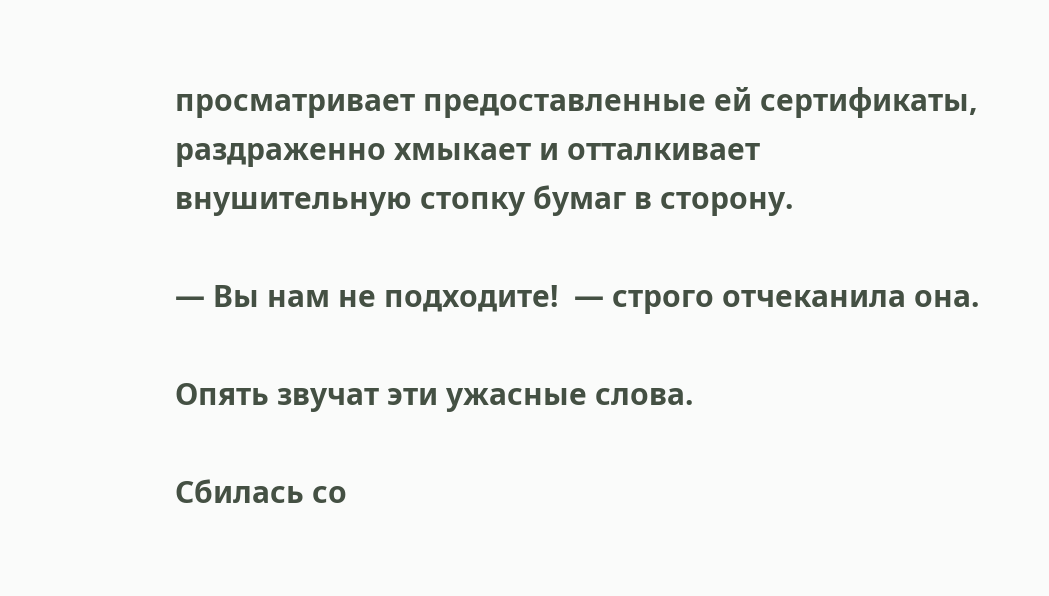просматривает предоставленные ей сертификаты, раздраженно хмыкает и отталкивает внушительную стопку бумаг в сторону.

— Вы нам не подходите!  — строго отчеканила она.

Опять звучат эти ужасные слова.

Сбилась со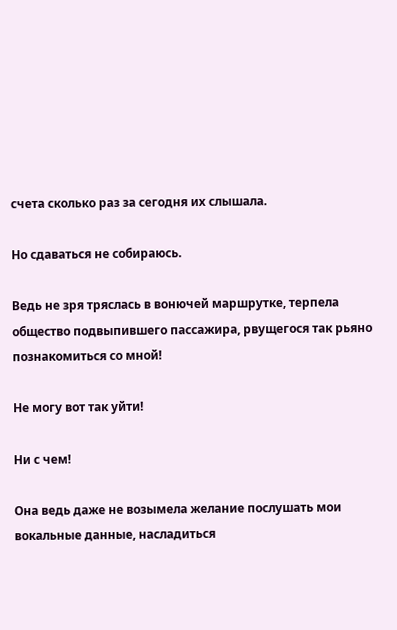счета сколько раз за сегодня их слышала.

Но сдаваться не собираюсь.

Ведь не зря тряслась в вонючей маршрутке, терпела общество подвыпившего пассажира, рвущегося так рьяно познакомиться со мной!

Не могу вот так уйти!

Ни с чем!

Она ведь даже не возымела желание послушать мои вокальные данные, насладиться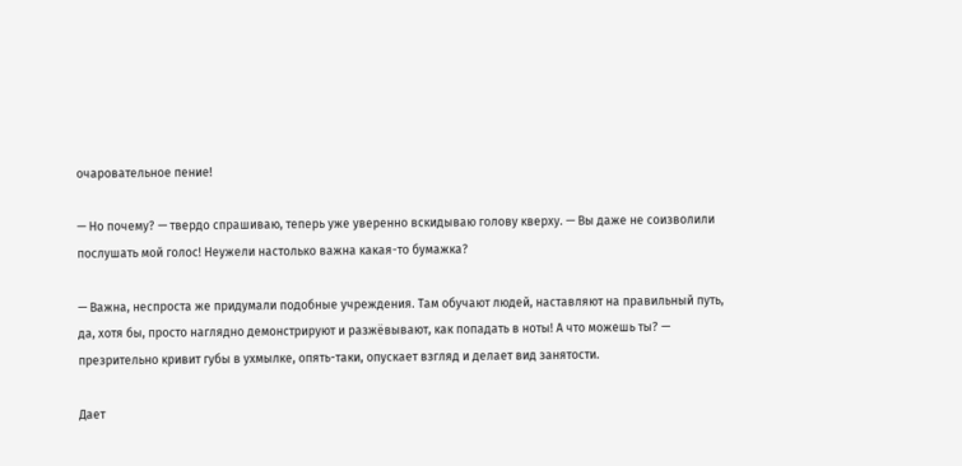очаровательное пение!

— Но почему? — твердо спрашиваю, теперь уже уверенно вскидываю голову кверху. — Вы даже не соизволили послушать мой голос! Неужели настолько важна какая-то бумажка?

— Важна, неспроста же придумали подобные учреждения. Там обучают людей, наставляют на правильный путь, да, хотя бы, просто наглядно демонстрируют и разжёвывают, как попадать в ноты! А что можешь ты? — презрительно кривит губы в ухмылке, опять-таки, опускает взгляд и делает вид занятости.

Дает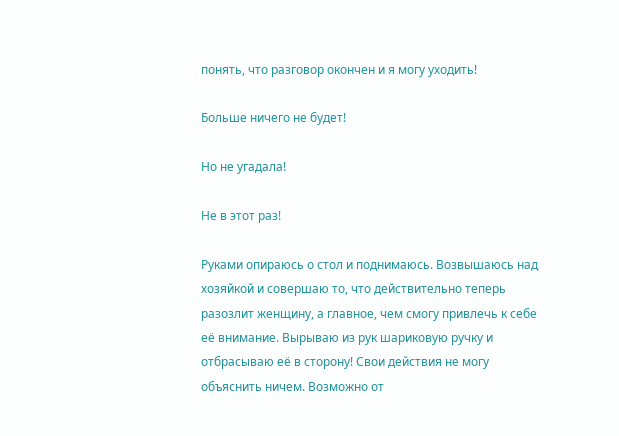понять, что разговор окончен и я могу уходить!

Больше ничего не будет!

Но не угадала!

Не в этот раз!

Руками опираюсь о стол и поднимаюсь. Возвышаюсь над хозяйкой и совершаю то, что действительно теперь разозлит женщину, а главное, чем смогу привлечь к себе её внимание. Вырываю из рук шариковую ручку и отбрасываю её в сторону! Свои действия не могу объяснить ничем. Возможно от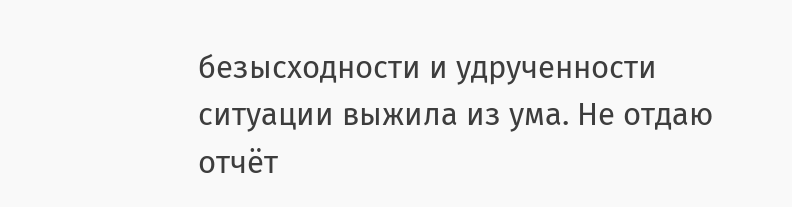безысходности и удрученности ситуации выжила из ума. Не отдаю отчёт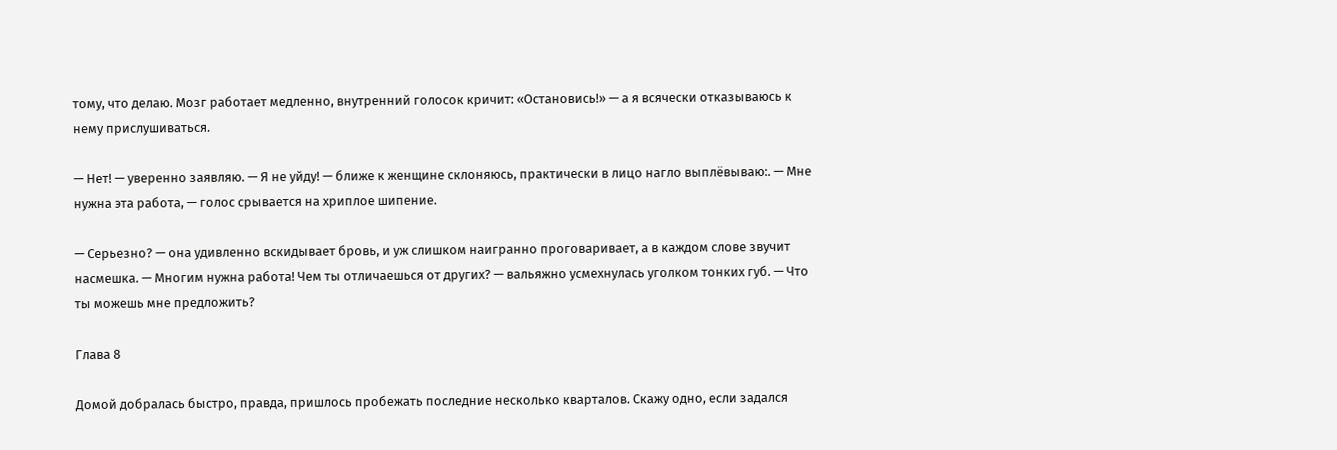тому, что делаю. Мозг работает медленно, внутренний голосок кричит: «Остановись!» — а я всячески отказываюсь к нему прислушиваться.

— Нет! — уверенно заявляю. — Я не уйду! — ближе к женщине склоняюсь, практически в лицо нагло выплёвываю:. — Мне нужна эта работа, — голос срывается на хриплое шипение.

— Серьезно? — она удивленно вскидывает бровь, и уж слишком наигранно проговаривает, а в каждом слове звучит насмешка. — Многим нужна работа! Чем ты отличаешься от других? — вальяжно усмехнулась уголком тонких губ. — Что ты можешь мне предложить?

Глава 8

Домой добралась быстро, правда, пришлось пробежать последние несколько кварталов. Скажу одно, если задался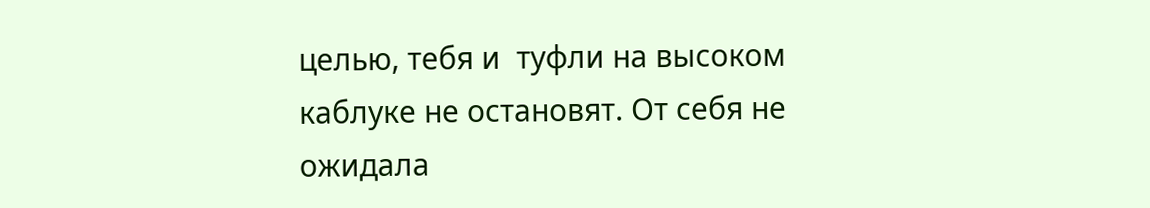целью, тебя и  туфли на высоком каблуке не остановят. От себя не ожидала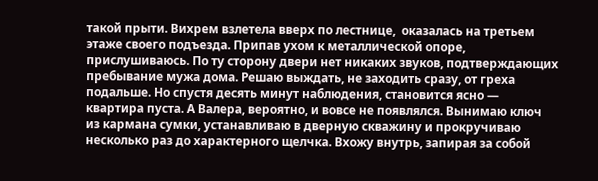такой прыти. Вихрем взлетела вверх по лестнице,  оказалась на третьем этаже своего подъезда. Припав ухом к металлической опоре, прислушиваюсь. По ту сторону двери нет никаких звуков, подтверждающих пребывание мужа дома. Решаю выждать, не заходить сразу, от греха подальше. Но спустя десять минут наблюдения, становится ясно — квартира пуста. А Валера, вероятно, и вовсе не появлялся. Вынимаю ключ из кармана сумки, устанавливаю в дверную скважину и прокручиваю несколько раз до характерного щелчка. Вхожу внутрь, запирая за собой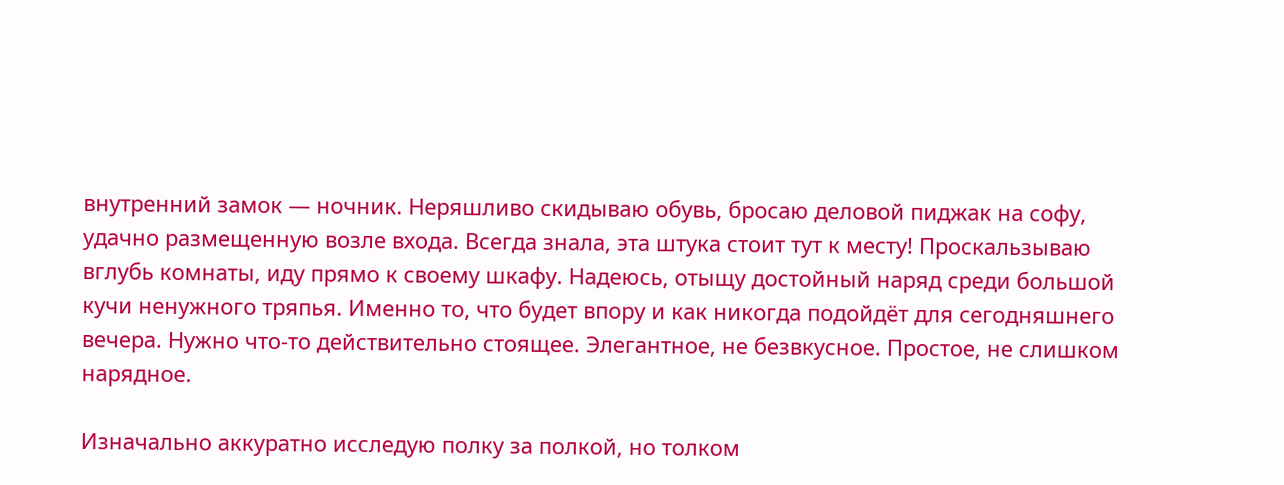внутренний замок — ночник. Неряшливо скидываю обувь, бросаю деловой пиджак на софу, удачно размещенную возле входа. Всегда знала, эта штука стоит тут к месту! Проскальзываю вглубь комнаты, иду прямо к своему шкафу. Надеюсь, отыщу достойный наряд среди большой кучи ненужного тряпья. Именно то, что будет впору и как никогда подойдёт для сегодняшнего вечера. Нужно что-то действительно стоящее. Элегантное, не безвкусное. Простое, не слишком нарядное.

Изначально аккуратно исследую полку за полкой, но толком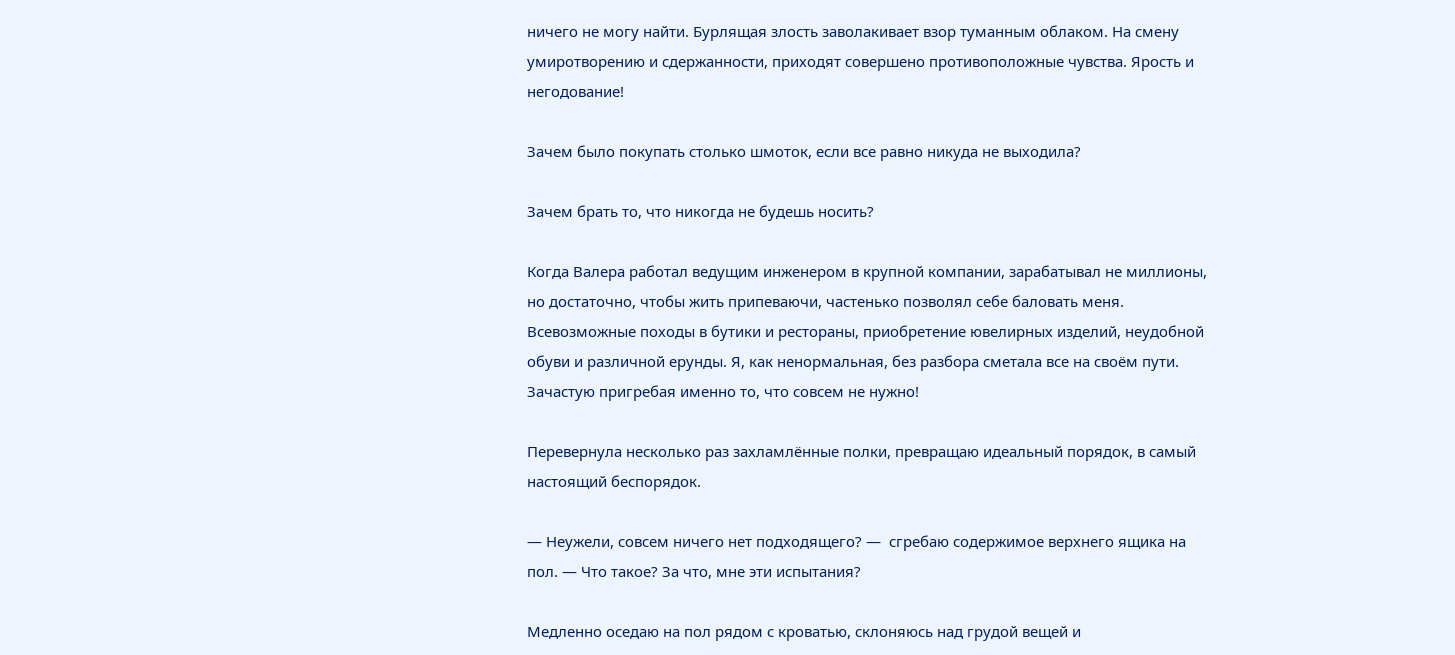ничего не могу найти. Бурлящая злость заволакивает взор туманным облаком. На смену умиротворению и сдержанности, приходят совершено противоположные чувства. Ярость и негодование!

Зачем было покупать столько шмоток, если все равно никуда не выходила?

Зачем брать то, что никогда не будешь носить?

Когда Валера работал ведущим инженером в крупной компании, зарабатывал не миллионы, но достаточно, чтобы жить припеваючи, частенько позволял себе баловать меня. Всевозможные походы в бутики и рестораны, приобретение ювелирных изделий, неудобной обуви и различной ерунды. Я, как ненормальная, без разбора сметала все на своём пути. Зачастую пригребая именно то, что совсем не нужно!

Перевернула несколько раз захламлённые полки, превращаю идеальный порядок, в самый настоящий беспорядок.

— Неужели, совсем ничего нет подходящего? —  сгребаю содержимое верхнего ящика на пол. — Что такое? За что, мне эти испытания?

Медленно оседаю на пол рядом с кроватью, склоняюсь над грудой вещей и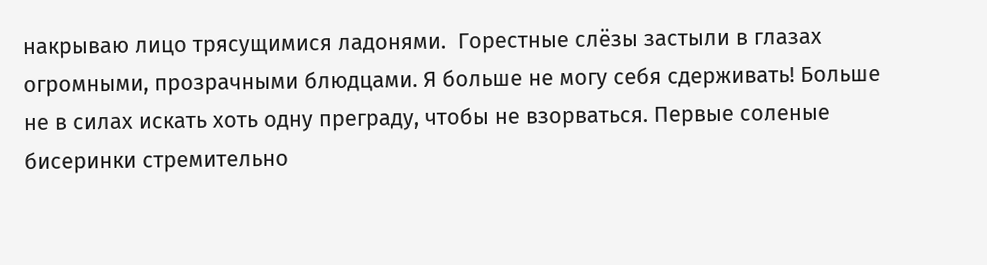накрываю лицо трясущимися ладонями.  Горестные слёзы застыли в глазах огромными, прозрачными блюдцами. Я больше не могу себя сдерживать! Больше не в силах искать хоть одну преграду, чтобы не взорваться. Первые соленые бисеринки стремительно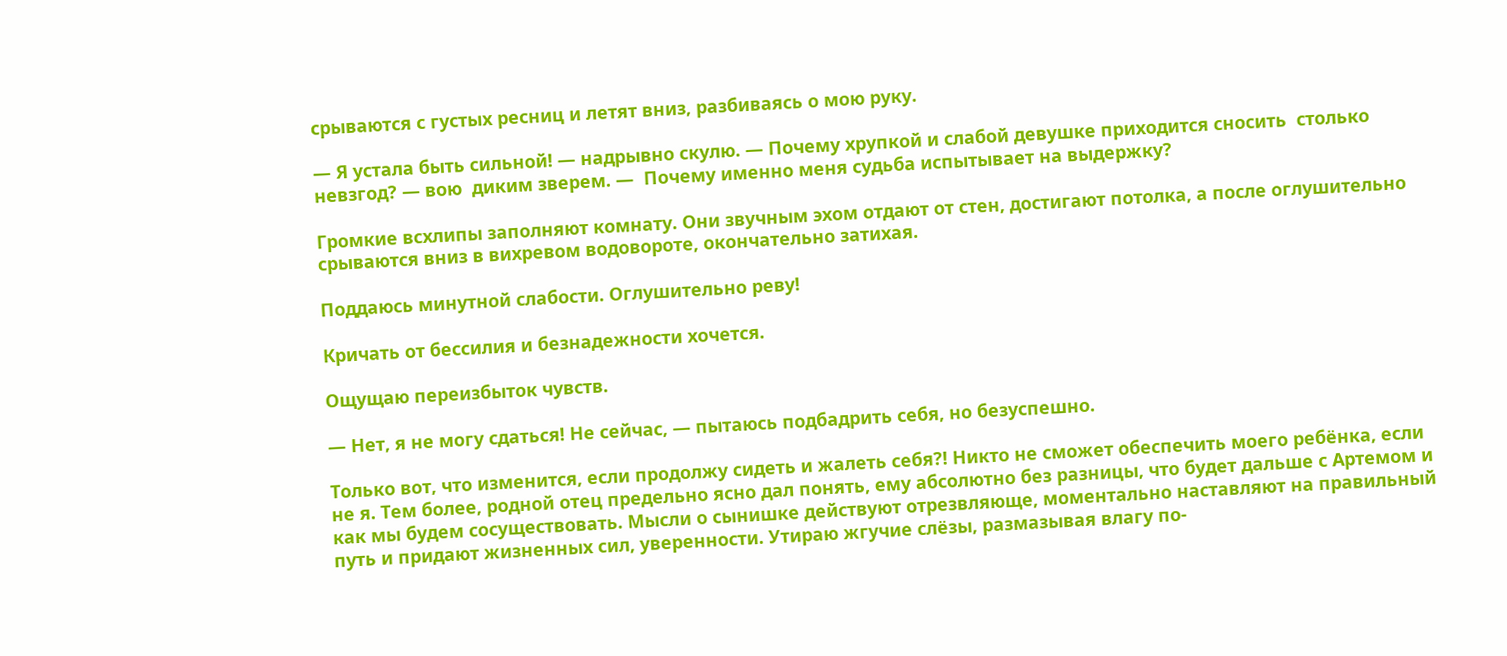срываются с густых ресниц и летят вниз, разбиваясь о мою руку.

— Я устала быть сильной! — надрывно скулю. — Почему хрупкой и слабой девушке приходится сносить  столько невзгод? — вою  диким зверем. —  Почему именно меня судьба испытывает на выдержку?

Громкие всхлипы заполняют комнату. Они звучным эхом отдают от стен, достигают потолка, а после оглушительно срываются вниз в вихревом водовороте, окончательно затихая.

Поддаюсь минутной слабости. Оглушительно реву!

Кричать от бессилия и безнадежности хочется.

Ощущаю переизбыток чувств.

— Нет, я не могу сдаться! Не сейчас, — пытаюсь подбадрить себя, но безуспешно.

Только вот, что изменится, если продолжу сидеть и жалеть себя?! Никто не сможет обеспечить моего ребёнка, если не я. Тем более, родной отец предельно ясно дал понять, ему абсолютно без разницы, что будет дальше с Артемом и как мы будем сосуществовать. Мысли о сынишке действуют отрезвляюще, моментально наставляют на правильный путь и придают жизненных сил, уверенности. Утираю жгучие слёзы, размазывая влагу по-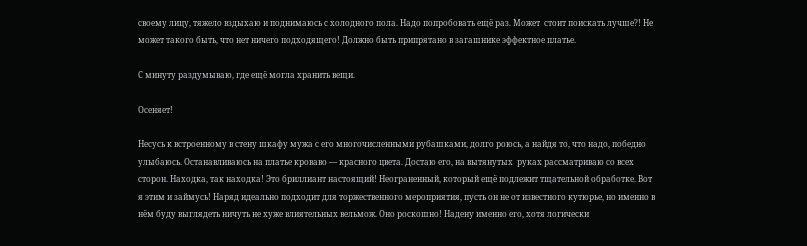своему лицу, тяжело вздыхаю и поднимаюсь с холодного пола. Надо попробовать ещё раз. Может  стоит поискать лучше?! Не может такого быть, что нет ничего подходящего! Должно быть припрятано в загашнике эффектное платье.

С минуту раздумываю, где ещё могла хранить вещи.

Осеняет!

Несусь к встроенному в стену шкафу мужа с его многочисленными рубашками, долго роюсь, а найдя то, что надо, победно улыбаюсь. Останавливаюсь на платье кроваво — красного цвета. Достаю его, на вытянутых  руках рассматриваю со всех сторон. Находка, так находка! Это бриллиант настоящий! Неограненный, который ещё подлежит тщательной обработке. Вот я этим и займусь! Наряд идеально подходит для торжественного мероприятия, пусть он не от известного кутюрье, но именно в нём буду выглядеть ничуть не хуже влиятельных вельмож. Оно роскошно! Надену именно его, хотя логически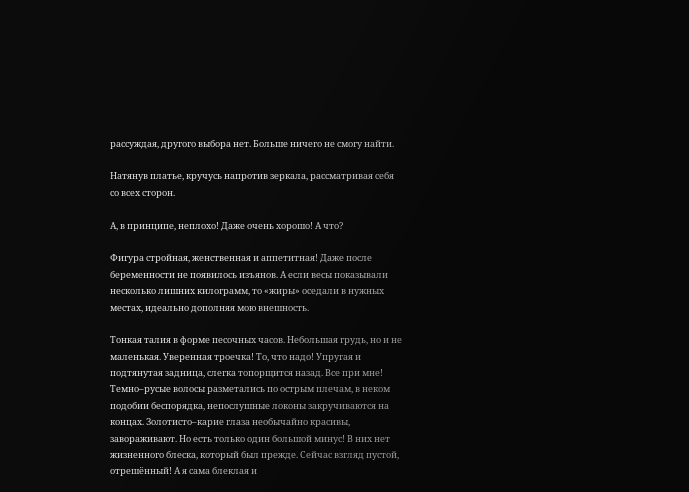рассуждая, другого выбора нет. Больше ничего не смогу найти.

Натянув платье, кручусь напротив зеркала, рассматривая себя со всех сторон.

А, в принципе, неплохо! Даже очень хорошо! А что?

Фигура стройная, женственная и аппетитная! Даже после беременности не появилось изъянов. А если весы показывали несколько лишних килограмм, то «жиры» оседали в нужных местах, идеально дополняя мою внешность.

Тонкая талия в форме песочных часов. Небольшая грудь, но и не  маленькая. Уверенная троечка! То, что надо! Упругая и подтянутая задница, слегка топорщится назад. Все при мне! Темно–русые волосы разметались по острым плечам, в неком подобии беспорядка, непослушные локоны закручиваются на концах. Золотисто–карие глаза необычайно красивы, завораживают. Но есть только один большой минус! В них нет жизненного блеска, который был прежде. Сейчас взгляд пустой, отрешённый! А я сама блеклая и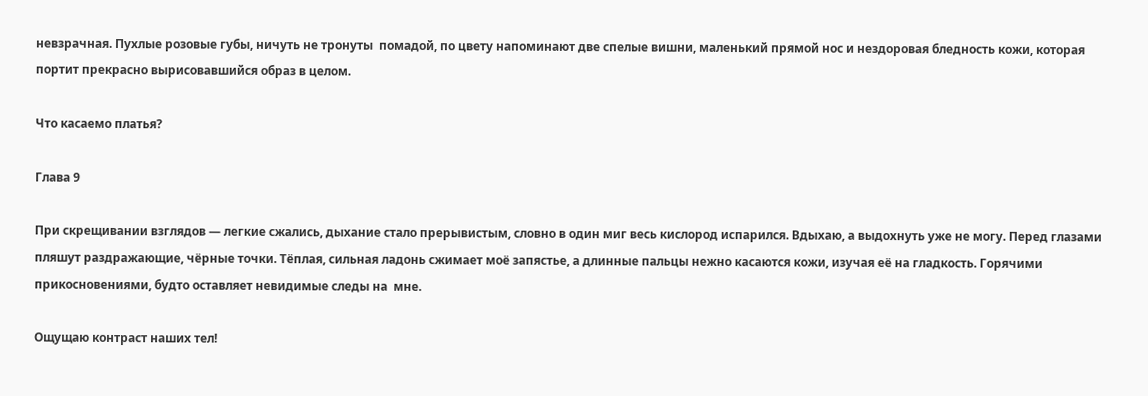невзрачная. Пухлые розовые губы, ничуть не тронуты  помадой, по цвету напоминают две спелые вишни, маленький прямой нос и нездоровая бледность кожи, которая портит прекрасно вырисовавшийся образ в целом.

Что касаемо платья?

Глава 9

При скрещивании взглядов — легкие сжались, дыхание стало прерывистым, словно в один миг весь кислород испарился. Вдыхаю, а выдохнуть уже не могу. Перед глазами пляшут раздражающие, чёрные точки. Тёплая, сильная ладонь сжимает моё запястье, а длинные пальцы нежно касаются кожи, изучая её на гладкость. Горячими прикосновениями, будто оставляет невидимые следы на  мне.

Ощущаю контраст наших тел!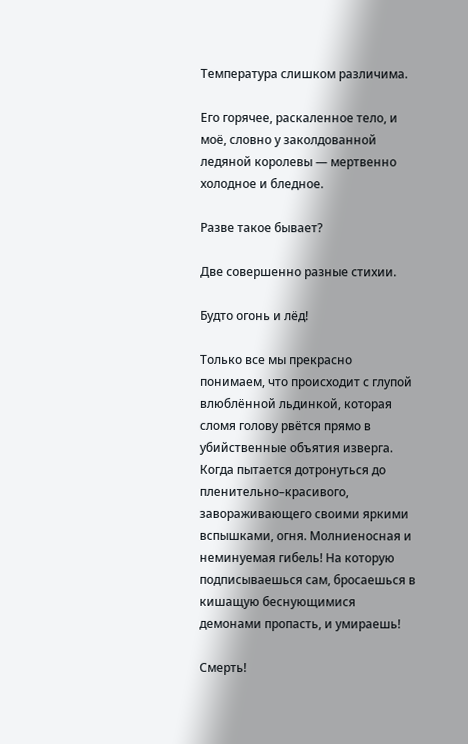Температура слишком различима.

Его горячее, раскаленное тело, и моё, словно у заколдованной ледяной королевы — мертвенно холодное и бледное.

Разве такое бывает?

Две совершенно разные стихии.

Будто огонь и лёд!

Только все мы прекрасно понимаем, что происходит с глупой влюблённой льдинкой, которая сломя голову рвётся прямо в убийственные объятия изверга. Когда пытается дотронуться до  пленительно–красивого, завораживающего своими яркими вспышками, огня. Молниеносная и неминуемая гибель! На которую подписываешься сам, бросаешься в кишащую беснующимися демонами пропасть, и умираешь!

Смерть!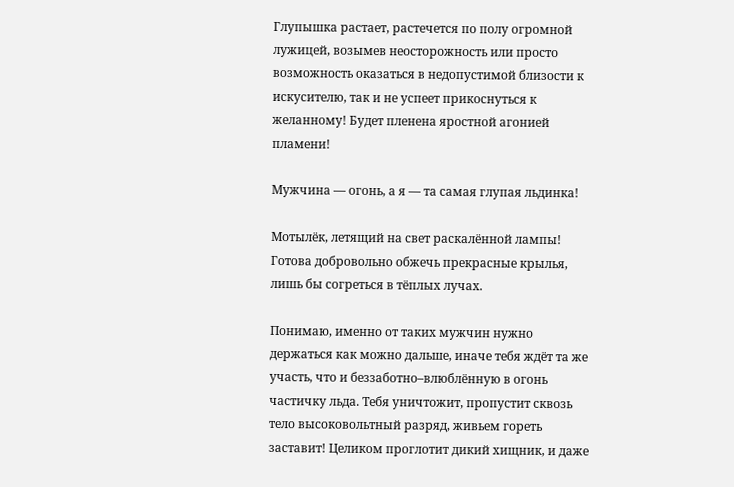Глупышка растает, растечется по полу огромной лужицей, возымев неосторожность или просто возможность оказаться в недопустимой близости к искусителю, так и не успеет прикоснуться к желанному! Будет пленена яростной агонией пламени!

Мужчина — огонь, а я — та самая глупая льдинка!

Мотылёк, летящий на свет раскалённой лампы! Готова добровольно обжечь прекрасные крылья, лишь бы согреться в тёплых лучах.

Понимаю, именно от таких мужчин нужно держаться как можно дальше, иначе тебя ждёт та же участь, что и беззаботно–влюблённую в огонь частичку льда. Тебя уничтожит, пропустит сквозь тело высоковольтный разряд, живьем гореть заставит! Целиком проглотит дикий хищник, и даже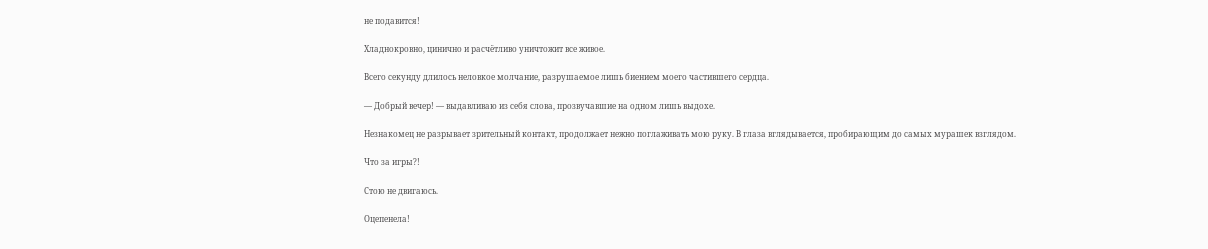не подавится!

Хладнокровно, цинично и расчётливо уничтожит все живое.

Всего секунду длилось неловкое молчание, разрушаемое лишь биением моего частившего сердца.

— Добрый вечер! — выдавливаю из себя слова, прозвучавшие на одном лишь выдохе.

Незнакомец не разрывает зрительный контакт, продолжает нежно поглаживать мою руку. В глаза вглядывается, пробирающим до самых мурашек взглядом.

Что за игры?!

Стою не двигаюсь.

Оцепенела!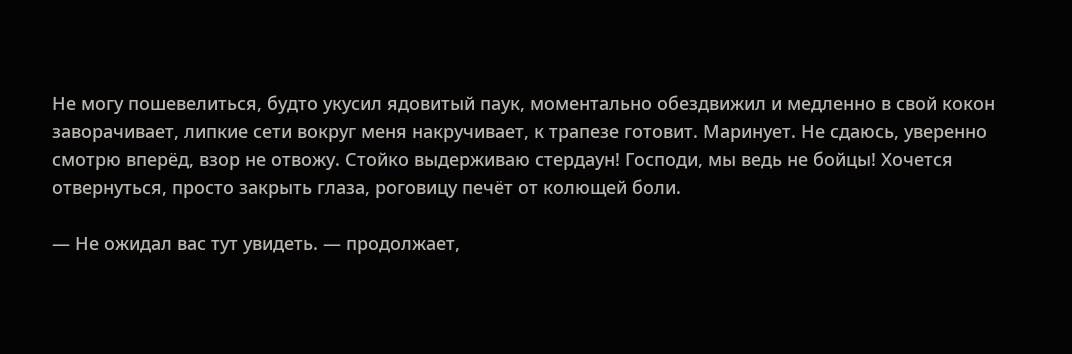Не могу пошевелиться, будто укусил ядовитый паук, моментально обездвижил и медленно в свой кокон заворачивает, липкие сети вокруг меня накручивает, к трапезе готовит. Маринует. Не сдаюсь, уверенно смотрю вперёд, взор не отвожу. Стойко выдерживаю стердаун! Господи, мы ведь не бойцы! Хочется отвернуться, просто закрыть глаза, роговицу печёт от колющей боли.

— Не ожидал вас тут увидеть. — продолжает,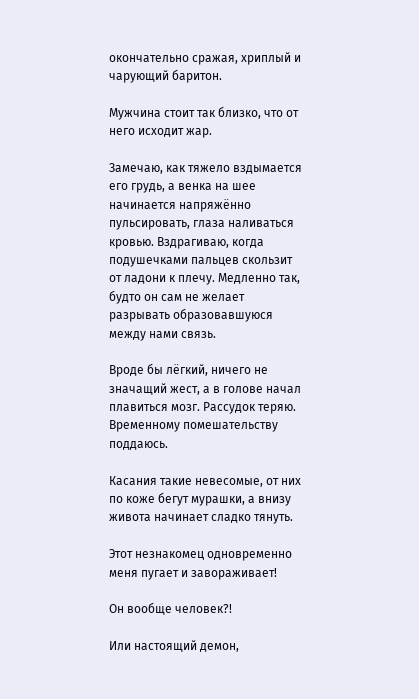окончательно сражая, хриплый и чарующий баритон.

Мужчина стоит так близко, что от него исходит жар.

Замечаю, как тяжело вздымается его грудь, а венка на шее  начинается напряжённо пульсировать, глаза наливаться кровью. Вздрагиваю, когда подушечками пальцев скользит от ладони к плечу. Медленно так, будто он сам не желает разрывать образовавшуюся между нами связь.

Вроде бы лёгкий, ничего не значащий жест, а в голове начал плавиться мозг. Рассудок теряю. Временному помешательству поддаюсь.

Касания такие невесомые, от них по коже бегут мурашки, а внизу живота начинает сладко тянуть.

Этот незнакомец одновременно меня пугает и завораживает!

Он вообще человек?!

Или настоящий демон,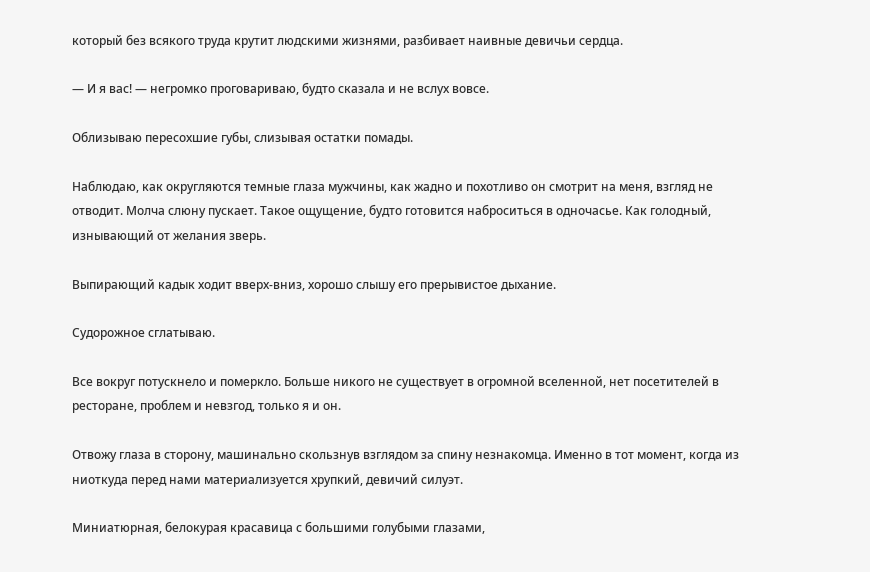который без всякого труда крутит людскими жизнями, разбивает наивные девичьи сердца.

— И я вас! — негромко проговариваю, будто сказала и не вслух вовсе.

Облизываю пересохшие губы, слизывая остатки помады.

Наблюдаю, как округляются темные глаза мужчины, как жадно и похотливо он смотрит на меня, взгляд не отводит. Молча слюну пускает. Такое ощущение, будто готовится наброситься в одночасье. Как голодный, изнывающий от желания зверь.

Выпирающий кадык ходит вверх-вниз, хорошо слышу его прерывистое дыхание.

Судорожное сглатываю.

Все вокруг потускнело и померкло. Больше никого не существует в огромной вселенной, нет посетителей в ресторане, проблем и невзгод, только я и он.

Отвожу глаза в сторону, машинально скользнув взглядом за спину незнакомца. Именно в тот момент, когда из ниоткуда перед нами материализуется хрупкий, девичий силуэт.

Миниатюрная, белокурая красавица с большими голубыми глазами,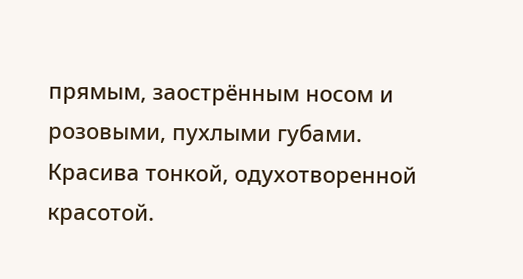прямым, заострённым носом и розовыми, пухлыми губами. Красива тонкой, одухотворенной красотой.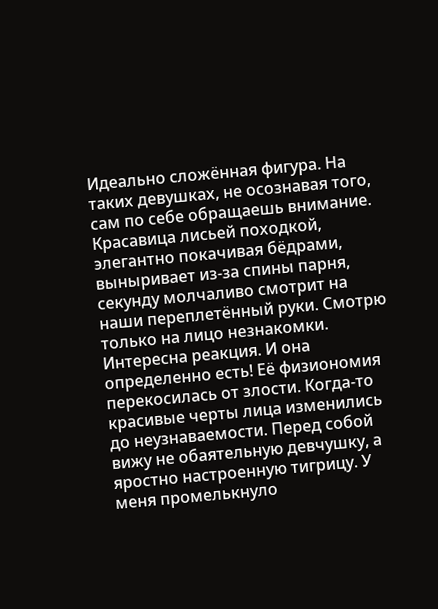Идеально сложённая фигура. На таких девушках, не осознавая того, сам по себе обращаешь внимание. Красавица лисьей походкой, элегантно покачивая бёдрами, выныривает из-за спины парня, секунду молчаливо смотрит на наши переплетённый руки. Смотрю только на лицо незнакомки. Интересна реакция. И она определенно есть! Её физиономия перекосилась от злости. Когда-то красивые черты лица изменились до неузнаваемости. Перед собой вижу не обаятельную девчушку, а яростно настроенную тигрицу. У меня промелькнуло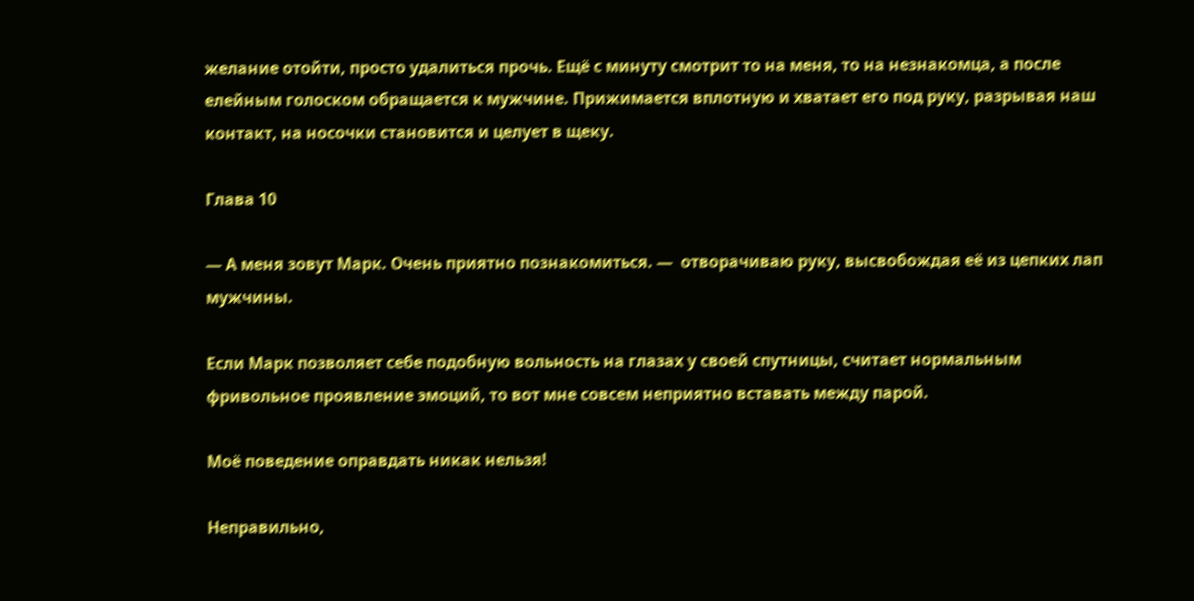желание отойти, просто удалиться прочь. Ещё с минуту смотрит то на меня, то на незнакомца, а после елейным голоском обращается к мужчине. Прижимается вплотную и хватает его под руку, разрывая наш контакт, на носочки становится и целует в щеку.

Глава 10

— А меня зовут Марк. Очень приятно познакомиться. —  отворачиваю руку, высвобождая её из цепких лап мужчины.

Если Марк позволяет себе подобную вольность на глазах у своей спутницы, считает нормальным фривольное проявление эмоций, то вот мне совсем неприятно вставать между парой.

Моё поведение оправдать никак нельзя!

Неправильно,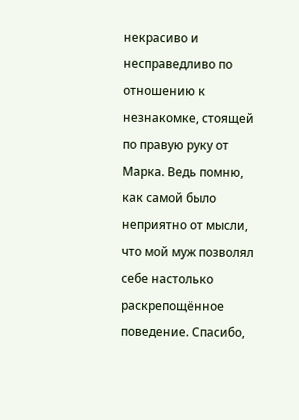некрасиво и несправедливо по отношению к незнакомке, стоящей по правую руку от Марка. Ведь помню, как самой было неприятно от мысли, что мой муж позволял себе настолько раскрепощённое поведение. Спасибо,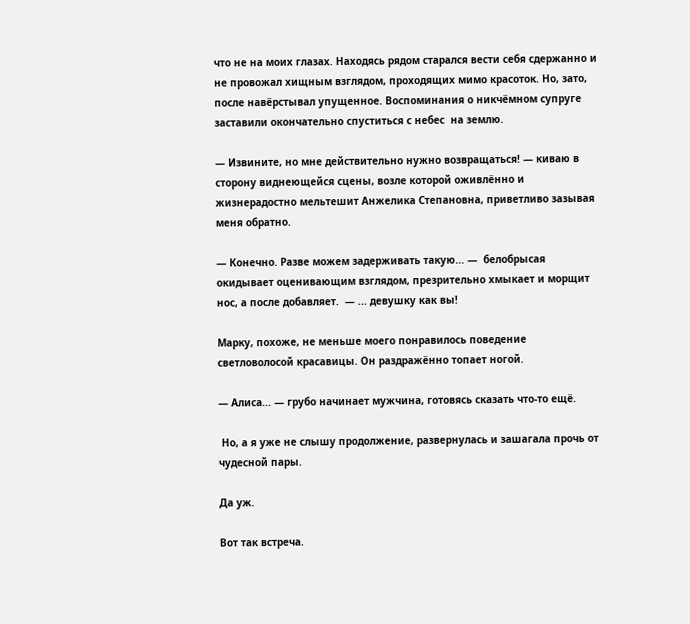что не на моих глазах. Находясь рядом старался вести себя сдержанно и не провожал хищным взглядом, проходящих мимо красоток. Но, зато, после навёрстывал упущенное. Воспоминания о никчёмном супруге заставили окончательно спуститься с небес  на землю.

— Извините, но мне действительно нужно возвращаться! — киваю в сторону виднеющейся сцены, возле которой оживлённо и жизнерадостно мельтешит Анжелика Степановна, приветливо зазывая меня обратно.

— Конечно. Разве можем задерживать такую... —  белобрысая окидывает оценивающим взглядом, презрительно хмыкает и морщит нос, а после добавляет.  — ... девушку как вы!

Марку, похоже, не меньше моего понравилось поведение светловолосой красавицы. Он раздражённо топает ногой.

— Алиса... — грубо начинает мужчина, готовясь сказать что-то ещё.

 Но, а я уже не слышу продолжение, развернулась и зашагала прочь от чудесной пары.

Да уж.

Вот так встреча.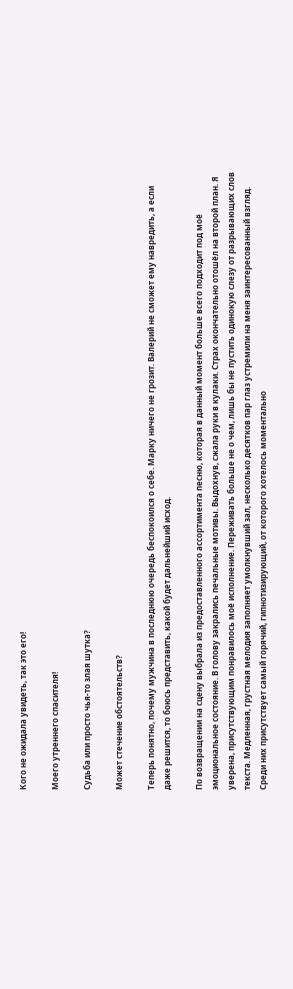Кого не ожидала увидеть, так это его!

Моего утреннего спасителя!

Судьба или просто чья-то злая шутка?

Может стечение обстоятельств?

Теперь понятно, почему мужчина в последнюю очередь беспокоился о себе. Марку ничего не грозит. Валерий не сможет ему навредить, а если даже решится, то боюсь представить, какой будет дальнейший исход.

По возвращении на сцену выбрала из предоставленного ассортимента песню, которая в данный момент больше всего подходит под моё эмоциональное состояние. В голову закрались печальные мотивы. Выдохнув, сжала руки в кулаки. Страх окончательно отошёл на второй план. Я уверена, присутствующим понравилось моё исполнение. Переживать больше не о чем, лишь бы не пустить одинокую слезу от разрывающих слов текста. Медленная, грустная мелодия заполняет умолкнувший зал, несколько десятков пар глаз устремили на меня заинтересованный взгляд. Среди них присутствует самый горячий, гипнотизирующий, от которого хотелось моментально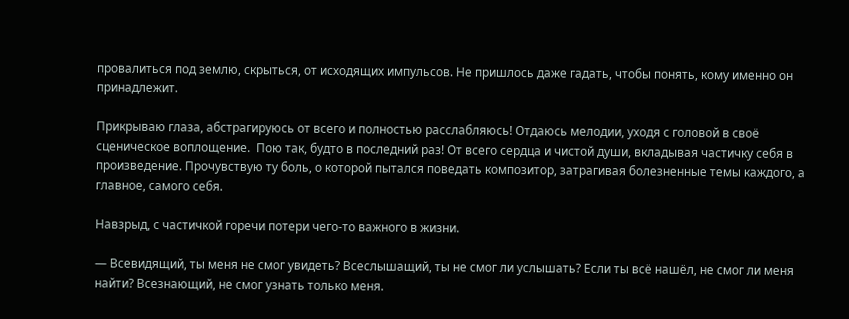провалиться под землю, скрыться, от исходящих импульсов. Не пришлось даже гадать, чтобы понять, кому именно он принадлежит.

Прикрываю глаза, абстрагируюсь от всего и полностью расслабляюсь! Отдаюсь мелодии, уходя с головой в своё сценическое воплощение.  Пою так, будто в последний раз! От всего сердца и чистой души, вкладывая частичку себя в произведение. Прочувствую ту боль, о которой пытался поведать композитор, затрагивая болезненные темы каждого, а главное, самого себя.

Навзрыд, с частичкой горечи потери чего-то важного в жизни.

— Всевидящий, ты меня не смог увидеть? Всеслышащий, ты не смог ли услышать? Если ты всё нашёл, не смог ли меня найти? Всезнающий, не смог узнать только меня.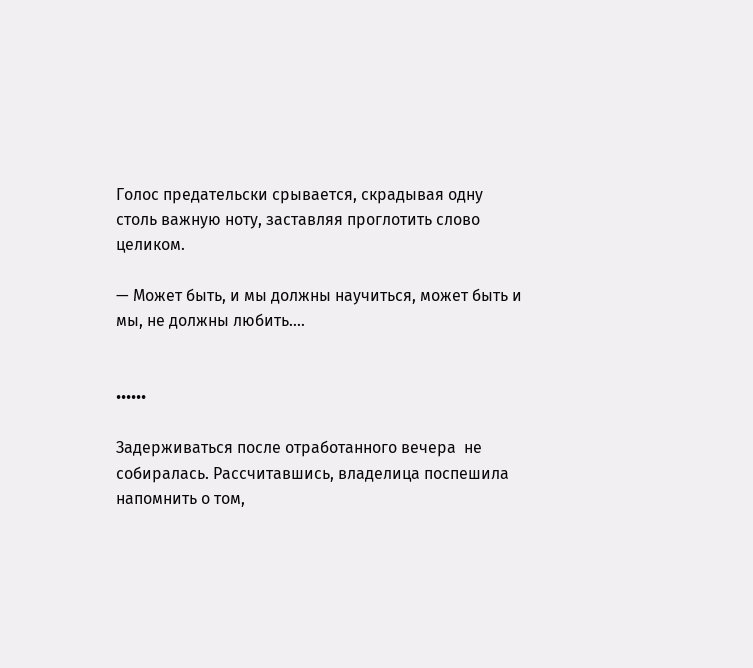Голос предательски срывается, скрадывая одну столь важную ноту, заставляя проглотить слово целиком.

— Может быть, и мы должны научиться, может быть и мы, не должны любить....


••••••

Задерживаться после отработанного вечера  не собиралась. Рассчитавшись, владелица поспешила напомнить о том,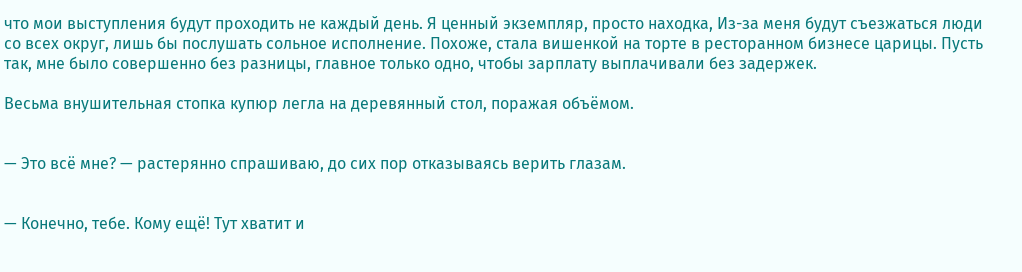что мои выступления будут проходить не каждый день. Я ценный экземпляр, просто находка, Из-за меня будут съезжаться люди со всех округ, лишь бы послушать сольное исполнение. Похоже, стала вишенкой на торте в ресторанном бизнесе царицы. Пусть так, мне было совершенно без разницы, главное только одно, чтобы зарплату выплачивали без задержек.

Весьма внушительная стопка купюр легла на деревянный стол, поражая объёмом.


— Это всё мне? — растерянно спрашиваю, до сих пор отказываясь верить глазам.


— Конечно, тебе. Кому ещё! Тут хватит и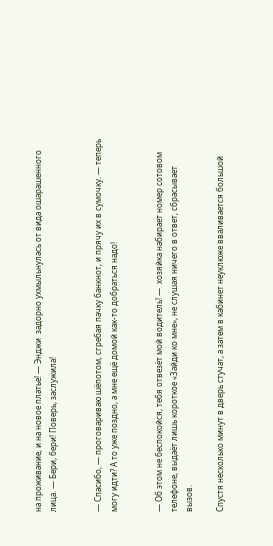на проживание, и на новое платье! — Энджи  задорно ухмыльнулась от вида ошарашенного лица. — Бери, бери! Поверь, заслужила!


— Спасибо, — проговариваю шёпотом, сгребая пачку банкнот, и прячу их в сумочку. — теперь могу идти? А то уже поздно, а мне ещё домой как-то добраться надо!


— Об этом не беспокойся, тебя отвезёт мой водитель! —  хозяйка набирает номер сотовом телефоне, выдаёт лишь короткое «Зайди ко мне», не слушая ничего в ответ, сбрасывает вызов.

Спустя несколько минут в дверь стучат, а затем в кабинет неуклюже вваливается большой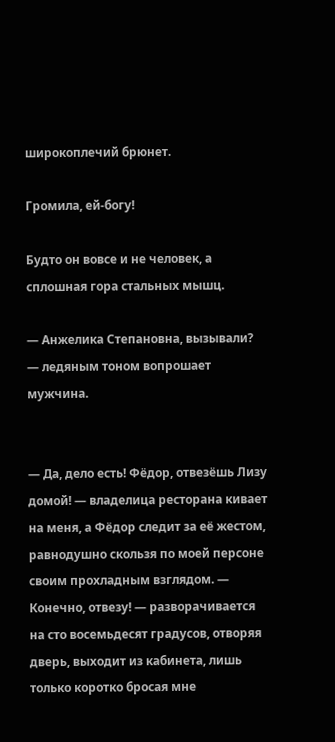широкоплечий брюнет.

Громила, ей-богу!

Будто он вовсе и не человек, а сплошная гора стальных мышц.

— Анжелика Степановна, вызывали? — ледяным тоном вопрошает мужчина.


— Да, дело есть! Фёдор, отвезёшь Лизу домой! — владелица ресторана кивает на меня, а Фёдор следит за её жестом, равнодушно скользя по моей персоне своим прохладным взглядом. — Конечно, отвезу! — разворачивается на сто восемьдесят градусов, отворяя дверь, выходит из кабинета, лишь только коротко бросая мне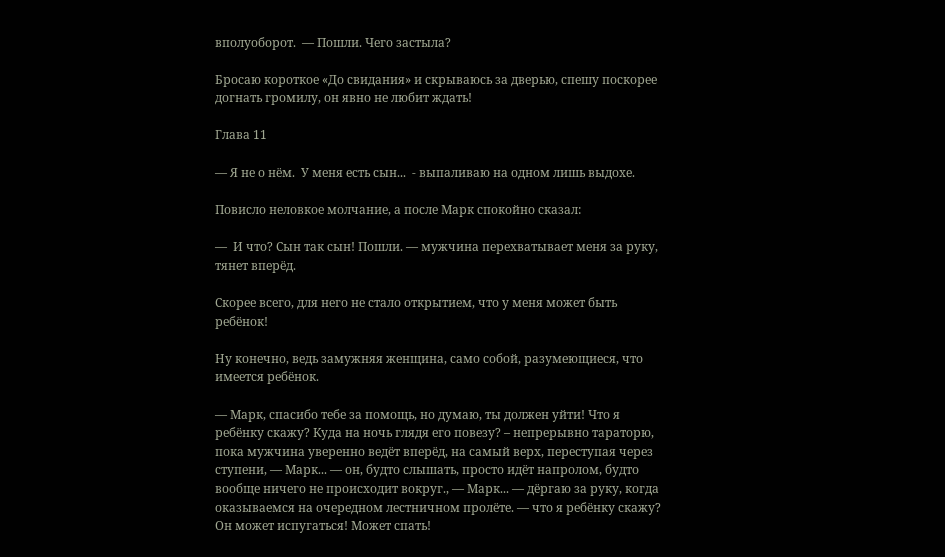вполуоборот.  — Пошли. Чего застыла?

Бросаю короткое «До свидания» и скрываюсь за дверью, спешу поскорее догнать громилу, он явно не любит ждать!

Глава 11

— Я не о нём.  У меня есть сын...  - выпаливаю на одном лишь выдохе.

Повисло неловкое молчание, а после Марк спокойно сказал:

—  И что? Сын так сын! Пошли. — мужчина перехватывает меня за руку, тянет вперёд.

Скорее всего, для него не стало открытием, что у меня может быть ребёнок!

Ну конечно, ведь замужняя женщина, само собой, разумеющиеся, что имеется ребёнок.

— Марк, спасибо тебе за помощь, но думаю, ты должен уйти! Что я ребёнку скажу? Куда на ночь глядя его повезу? – непрерывно тараторю, пока мужчина уверенно ведёт вперёд, на самый верх, переступая через ступени, — Марк... — он, будто слышать, просто идёт напролом, будто вообще ничего не происходит вокруг., — Марк... — дёргаю за руку, когда оказываемся на очередном лестничном пролёте. — что я ребёнку скажу? Он может испугаться! Может спать!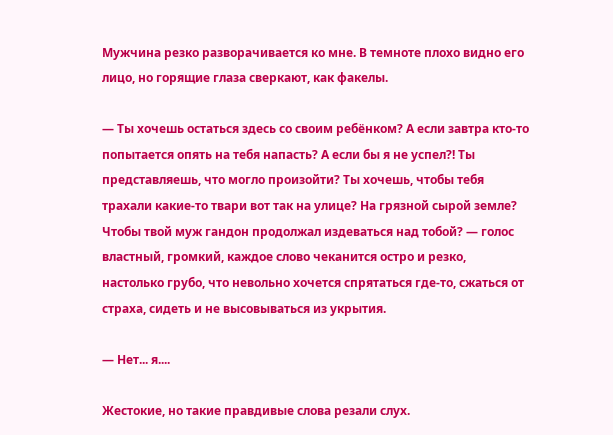Мужчина резко разворачивается ко мне. В темноте плохо видно его лицо, но горящие глаза сверкают, как факелы.

— Ты хочешь остаться здесь со своим ребёнком? А если завтра кто-то попытается опять на тебя напасть? А если бы я не успел?! Ты представляешь, что могло произойти? Ты хочешь, чтобы тебя трахали какие-то твари вот так на улице? На грязной сырой земле? Чтобы твой муж гандон продолжал издеваться над тобой? — голос властный, громкий, каждое слово чеканится остро и резко, настолько грубо, что невольно хочется спрятаться где-то, сжаться от страха, сидеть и не высовываться из укрытия.

— Нет... я....

Жестокие, но такие правдивые слова резали слух.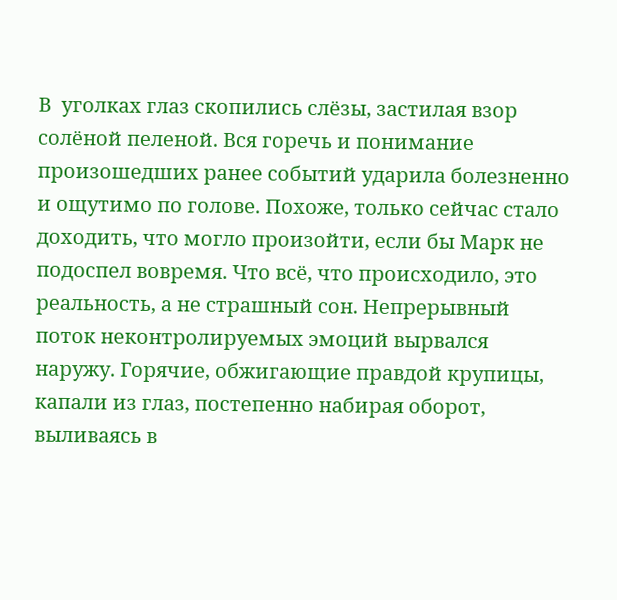В  уголках глаз скопились слёзы, застилая взор солёной пеленой. Вся горечь и понимание произошедших ранее событий ударила болезненно и ощутимо по голове. Похоже, только сейчас стало доходить, что могло произойти, если бы Марк не подоспел вовремя. Что всё, что происходило, это реальность, а не страшный сон. Непрерывный поток неконтролируемых эмоций вырвался наружу. Горячие, обжигающие правдой крупицы, капали из глаз, постепенно набирая оборот, выливаясь в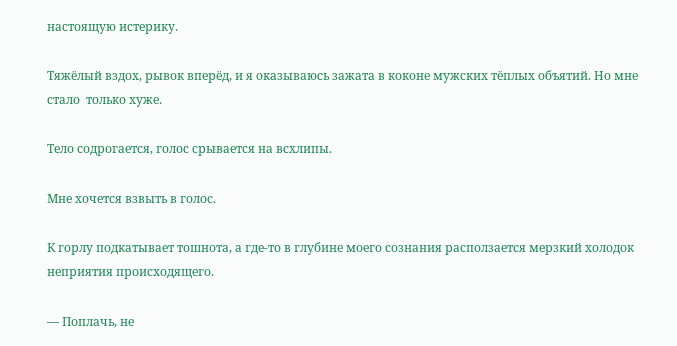настоящую истерику.

Тяжёлый вздох, рывок вперёд, и я оказываюсь зажата в коконе мужских тёплых объятий. Но мне стало  только хуже.

Тело содрогается, голос срывается на всхлипы.

Мне хочется взвыть в голос.

К горлу подкатывает тошнота, а где-то в глубине моего сознания расползается мерзкий холодок неприятия происходящего.

— Поплачь, не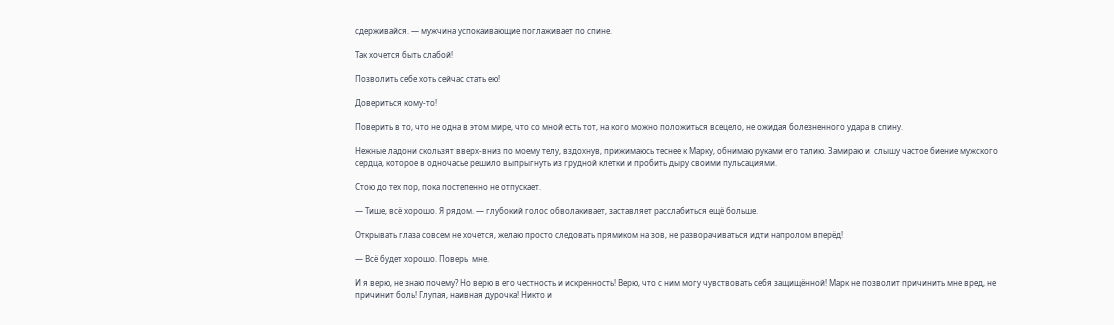сдерживайся. — мужчина успокаивающие поглаживает по спине.

Так хочется быть слабой!

Позволить себе хоть сейчас стать ею!

Довериться кому-то!

Поверить в то, что не одна в этом мире, что со мной есть тот, на кого можно положиться всецело, не ожидая болезненного удара в спину.

Нежные ладони скользят вверх-вниз по моему телу, вздохнув, прижимаюсь теснее к Марку, обнимаю руками его талию. Замираю и  слышу частое биение мужского сердца, которое в одночасье решило выпрыгнуть из грудной клетки и пробить дыру своими пульсациями.

Стою до тех пор, пока постепенно не отпускает.

— Тише, всё хорошо. Я рядом. — глубокий голос обволакивает, заставляет расслабиться ещё больше.

Открывать глаза совсем не хочется, желаю просто следовать прямиком на зов, не разворачиваться идти напролом вперёд!

— Всё будет хорошо. Поверь  мне.

И я верю, не знаю почему? Но верю в его честность и искренность! Верю, что с ним могу чувствовать себя защищённой! Марк не позволит причинить мне вред, не причинит боль! Глупая, наивная дурочка! Никто и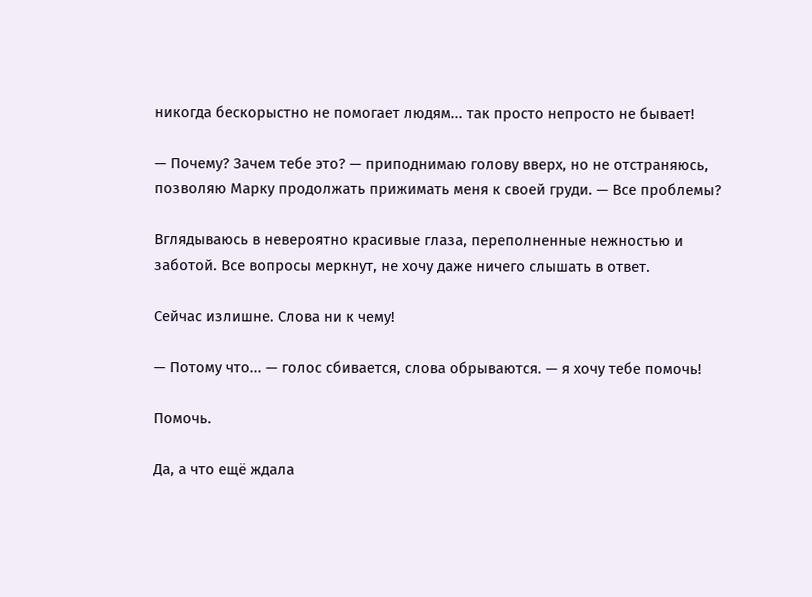никогда бескорыстно не помогает людям... так просто непросто не бывает!

— Почему? Зачем тебе это? — приподнимаю голову вверх, но не отстраняюсь, позволяю Марку продолжать прижимать меня к своей груди. — Все проблемы?

Вглядываюсь в невероятно красивые глаза, переполненные нежностью и заботой. Все вопросы меркнут, не хочу даже ничего слышать в ответ.

Сейчас излишне. Слова ни к чему!

— Потому что... — голос сбивается, слова обрываются. — я хочу тебе помочь!

Помочь.

Да, а что ещё ждала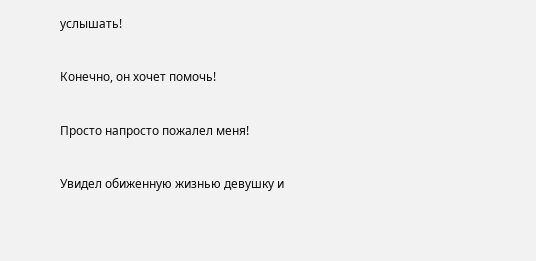услышать!

Конечно, он хочет помочь!

Просто напросто пожалел меня!

Увидел обиженную жизнью девушку и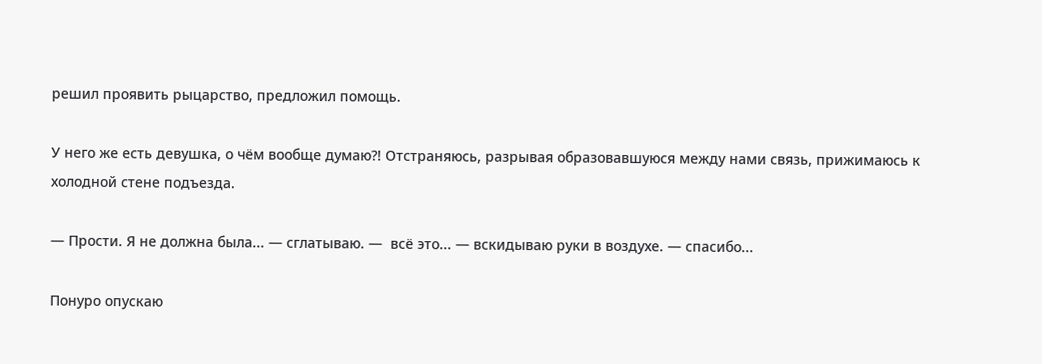решил проявить рыцарство, предложил помощь.

У него же есть девушка, о чём вообще думаю?! Отстраняюсь, разрывая образовавшуюся между нами связь, прижимаюсь к холодной стене подъезда.

— Прости. Я не должна была... — сглатываю. —  всё это... — вскидываю руки в воздухе. — спасибо...

Понуро опускаю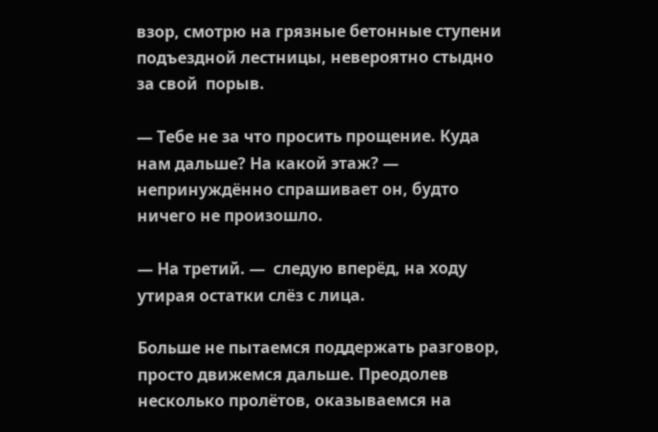взор, смотрю на грязные бетонные ступени подъездной лестницы, невероятно стыдно за свой  порыв.

— Тебе не за что просить прощение. Куда нам дальше? На какой этаж? — непринуждённо спрашивает он, будто ничего не произошло.

— На третий. —  следую вперёд, на ходу утирая остатки слёз с лица.

Больше не пытаемся поддержать разговор, просто движемся дальше. Преодолев несколько пролётов, оказываемся на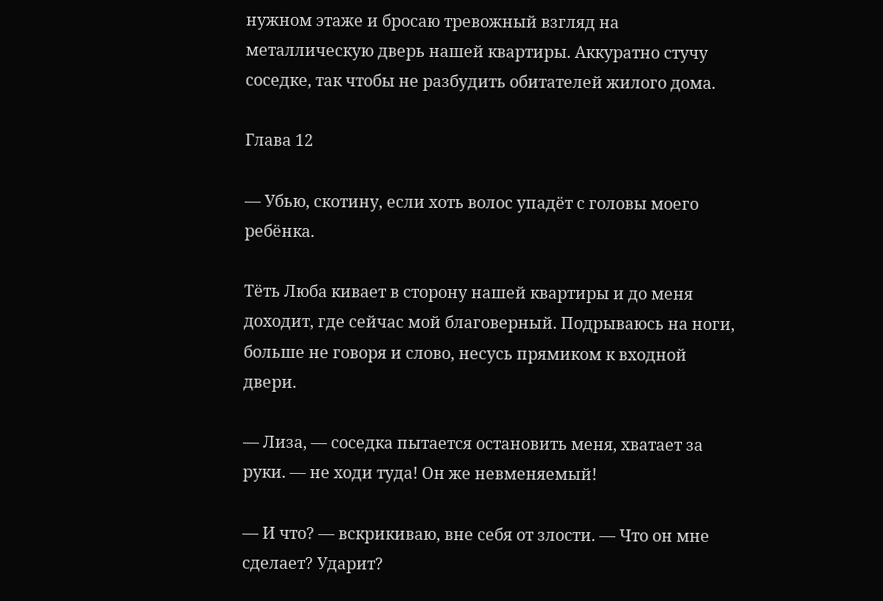нужном этаже и бросаю тревожный взгляд на металлическую дверь нашей квартиры. Аккуратно стучу соседке, так чтобы не разбудить обитателей жилого дома.

Глава 12

— Убью, скотину, если хоть волос упадёт с головы моего ребёнка.

Тёть Люба кивает в сторону нашей квартиры и до меня доходит, где сейчас мой благоверный. Подрываюсь на ноги, больше не говоря и слово, несусь прямиком к входной двери.

— Лиза, — соседка пытается остановить меня, хватает за руки. — не ходи туда! Он же невменяемый!

— И что? — вскрикиваю, вне себя от злости. — Что он мне сделает? Ударит?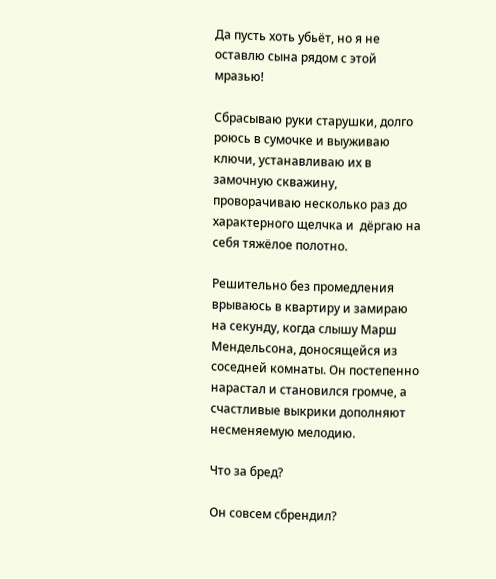Да пусть хоть убьёт, но я не оставлю сына рядом с этой мразью!

Сбрасываю руки старушки, долго роюсь в сумочке и выуживаю ключи, устанавливаю их в замочную скважину, проворачиваю несколько раз до характерного щелчка и  дёргаю на себя тяжёлое полотно.

Решительно без промедления врываюсь в квартиру и замираю на секунду, когда слышу Марш Мендельсона, доносящейся из соседней комнаты. Он постепенно нарастал и становился громче, а счастливые выкрики дополняют несменяемую мелодию.

Что за бред?

Он совсем сбрендил?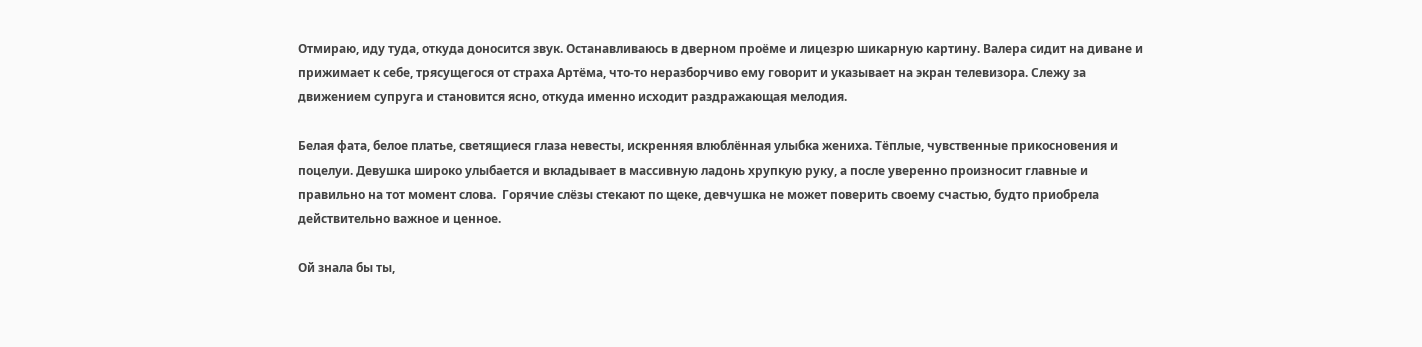Отмираю, иду туда, откуда доносится звук. Останавливаюсь в дверном проёме и лицезрю шикарную картину. Валера сидит на диване и прижимает к себе, трясущегося от страха Артёма, что-то неразборчиво ему говорит и указывает на экран телевизора. Слежу за движением супруга и становится ясно, откуда именно исходит раздражающая мелодия.

Белая фата, белое платье, светящиеся глаза невесты, искренняя влюблённая улыбка жениха. Тёплые, чувственные прикосновения и поцелуи. Девушка широко улыбается и вкладывает в массивную ладонь хрупкую руку, а после уверенно произносит главные и правильно на тот момент слова.  Горячие слёзы стекают по щеке, девчушка не может поверить своему счастью, будто приобрела действительно важное и ценное.

Ой знала бы ты,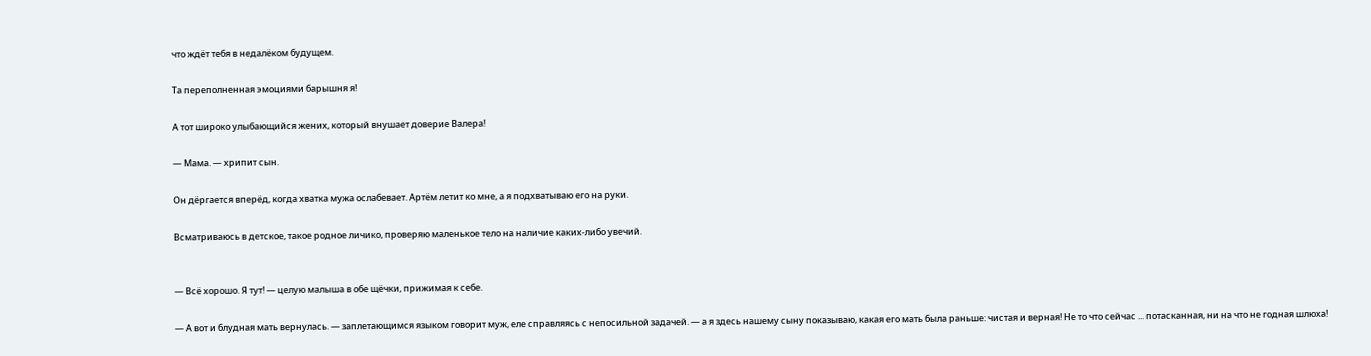что ждёт тебя в недалёком будущем.

Та переполненная эмоциями барышня я!

А тот широко улыбающийся жених, который внушает доверие Валера!

— Мама. — хрипит сын.

Он дёргается вперёд, когда хватка мужа ослабевает. Артём летит ко мне, а я подхватываю его на руки.

Всматриваюсь в детское, такое родное личико, проверяю маленькое тело на наличие каких-либо увечий.


— Всё хорошо. Я тут! — целую малыша в обе щёчки, прижимая к себе.

— А вот и блудная мать вернулась. — заплетающимся языком говорит муж, еле справляясь с непосильной задачей. — а я здесь нашему сыну показываю, какая его мать была раньше: чистая и верная! Не то что сейчас ... потасканная, ни на что не годная шлюха!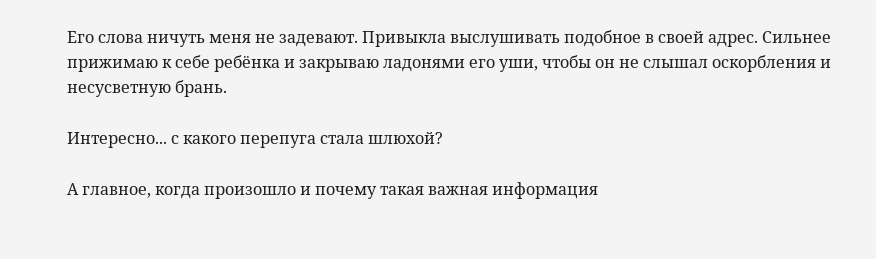Его слова ничуть меня не задевают. Привыкла выслушивать подобное в своей адрес. Сильнее прижимаю к себе ребёнка и закрываю ладонями его уши, чтобы он не слышал оскорбления и несусветную брань.

Интересно... с какого перепуга стала шлюхой?

А главное, когда произошло и почему такая важная информация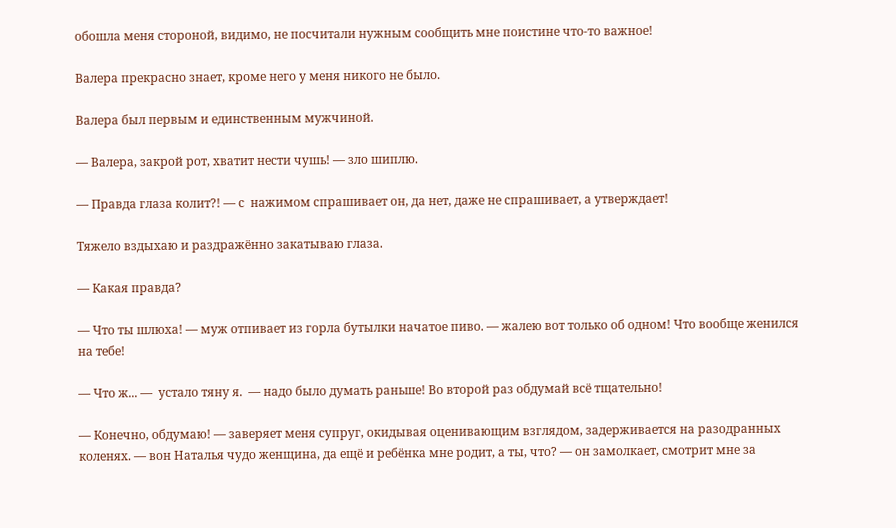обошла меня стороной, видимо, не посчитали нужным сообщить мне поистине что-то важное!

Валера прекрасно знает, кроме него у меня никого не было.

Валера был первым и единственным мужчиной.

— Валера, закрой рот, хватит нести чушь! — зло шиплю.

— Правда глаза колит?! — с  нажимом спрашивает он, да нет, даже не спрашивает, а утверждает!

Тяжело вздыхаю и раздражённо закатываю глаза.

— Какая правда?

— Что ты шлюха! — муж отпивает из горла бутылки начатое пиво. — жалею вот только об одном! Что вообще женился на тебе!

— Что ж... —  устало тяну я.  — надо было думать раньше! Во второй раз обдумай всё тщательно!

— Конечно, обдумаю! — заверяет меня супруг, окидывая оценивающим взглядом, задерживается на разодранных коленях. — вон Наталья чудо женщина, да ещё и ребёнка мне родит, а ты, что? — он замолкает, смотрит мне за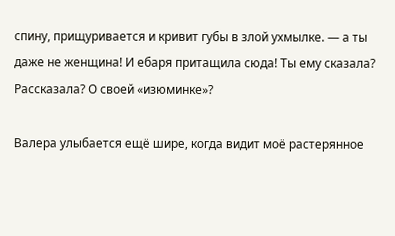спину, прищуривается и кривит губы в злой ухмылке. — а ты даже не женщина! И ебаря притащила сюда! Ты ему сказала? Рассказала? О своей «изюминке»?

Валера улыбается ещё шире, когда видит моё растерянное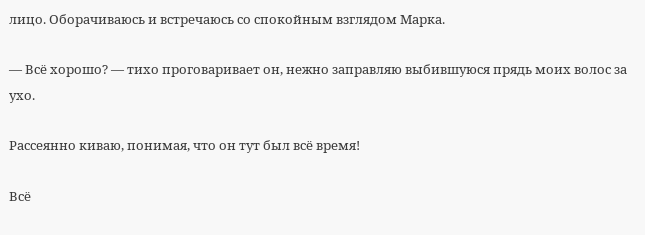лицо. Оборачиваюсь и встречаюсь со спокойным взглядом Марка.

— Всё хорошо? — тихо проговаривает он, нежно заправляю выбившуюся прядь моих волос за ухо.

Рассеянно киваю, понимая, что он тут был всё время!

Всё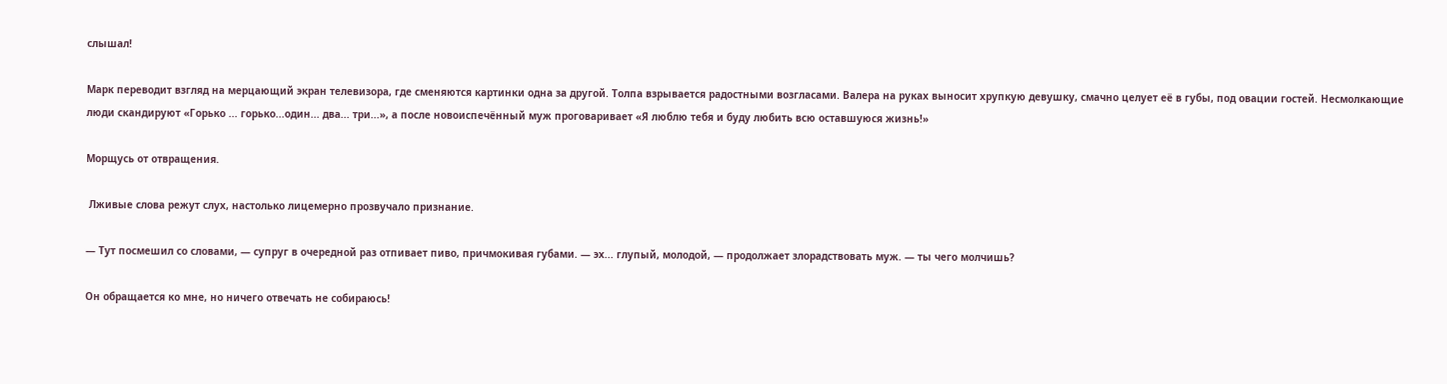слышал!

Марк переводит взгляд на мерцающий экран телевизора, где сменяются картинки одна за другой. Толпа взрывается радостными возгласами. Валера на руках выносит хрупкую девушку, смачно целует её в губы, под овации гостей. Несмолкающие люди скандируют «Горько ... горько...один... два... три...», а после новоиспечённый муж проговаривает «Я люблю тебя и буду любить всю оставшуюся жизнь!»

Морщусь от отвращения.

 Лживые слова режут слух, настолько лицемерно прозвучало признание.

— Тут посмешил со словами, — супруг в очередной раз отпивает пиво, причмокивая губами. — эх... глупый, молодой, — продолжает злорадствовать муж. — ты чего молчишь?

Он обращается ко мне, но ничего отвечать не собираюсь!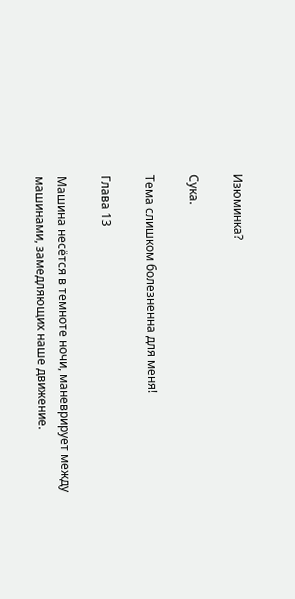Изюминка?

Сука.

Тема слишком болезненна для меня!

Глава 13

Машина несётся в темноте ночи, маневрирует между машинами, замедляющих наше движение.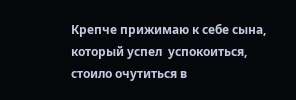Крепче прижимаю к себе сына, который успел  успокоиться, стоило очутиться в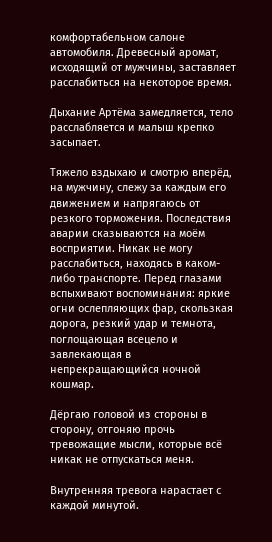комфортабельном салоне автомобиля. Древесный аромат, исходящий от мужчины, заставляет расслабиться на некоторое время.

Дыхание Артёма замедляется, тело расслабляется и малыш крепко засыпает.

Тяжело вздыхаю и смотрю вперёд, на мужчину, слежу за каждым его движением и напрягаюсь от резкого торможения. Последствия аварии сказываются на моём восприятии. Никак не могу расслабиться, находясь в каком-либо транспорте. Перед глазами вспыхивают воспоминания: яркие огни ослепляющих фар, скользкая дорога, резкий удар и темнота, поглощающая всецело и завлекающая в непрекращающийся ночной кошмар.

Дёргаю головой из стороны в сторону, отгоняю прочь тревожащие мысли, которые всё никак не отпускаться меня.

Внутренняя тревога нарастает с каждой минутой.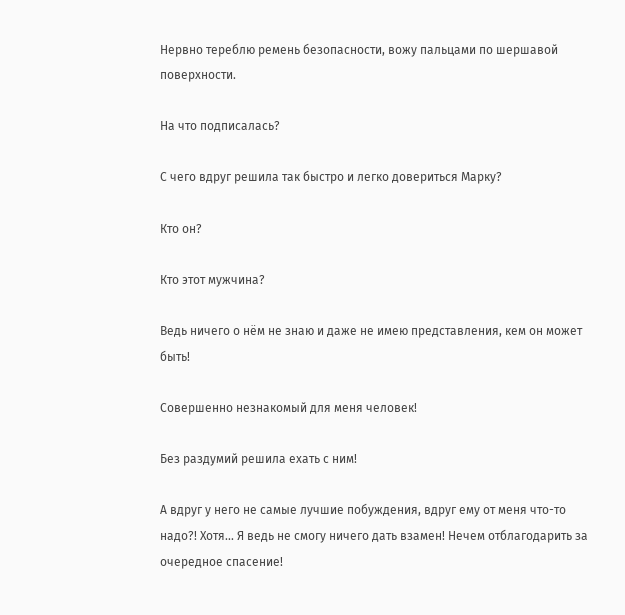Нервно тереблю ремень безопасности, вожу пальцами по шершавой поверхности.

На что подписалась?

С чего вдруг решила так быстро и легко довериться Марку?

Кто он?

Кто этот мужчина?

Ведь ничего о нём не знаю и даже не имею представления, кем он может быть!

Совершенно незнакомый для меня человек!

Без раздумий решила ехать с ним!

А вдруг у него не самые лучшие побуждения, вдруг ему от меня что-то надо?! Хотя... Я ведь не смогу ничего дать взамен! Нечем отблагодарить за очередное спасение!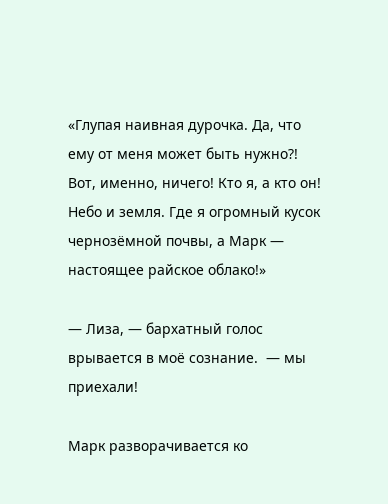«Глупая наивная дурочка. Да, что ему от меня может быть нужно?! Вот, именно, ничего! Кто я, а кто он! Небо и земля. Где я огромный кусок чернозёмной почвы, а Марк — настоящее райское облако!»

— Лиза, — бархатный голос врывается в моё сознание.  — мы приехали!

Марк разворачивается ко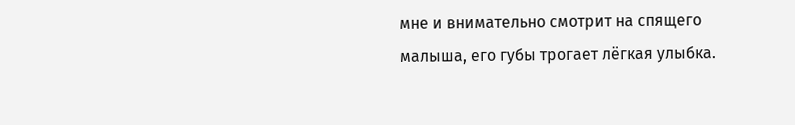мне и внимательно смотрит на спящего малыша, его губы трогает лёгкая улыбка.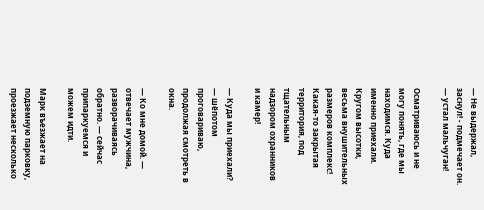— Не выдержал, заснул! - подмечает он. — устал мальчуган!

Осматриваюсь и не могу понять, где мы находимся. Куда именно приехали. Кругом высотки, весьма внушительных размеров комплекс! Какая-то закрытая территория, под тщательным надзором охранников и камер!

— Куда мы приехали? — шёпотом проговариваю, продолжая смотреть в окна.

— Ко мне домой. — отвечает мужчина, разворачиваясь обратно. — сейчас припаркуемся и можем идти.

Марк въезжает на подземную парковку, проезжает несколько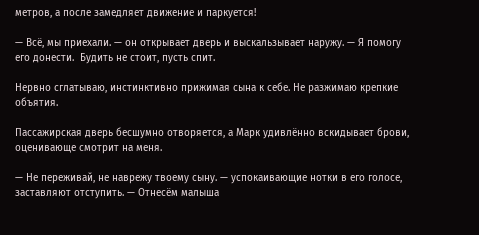метров, а после замедляет движение и паркуется!

— Всё, мы приехали. — он открывает дверь и выскальзывает наружу. — Я помогу его донести.  Будить не стоит, пусть спит.

Нервно сглатываю, инстинктивно прижимая сына к себе. Не разжимаю крепкие объятия.

Пассажирская дверь бесшумно отворяется, а Марк удивлённо вскидывает брови,  оценивающе смотрит на меня.

— Не переживай, не наврежу твоему сыну. — успокаивающие нотки в его голосе, заставляют отступить. — Отнесём малыша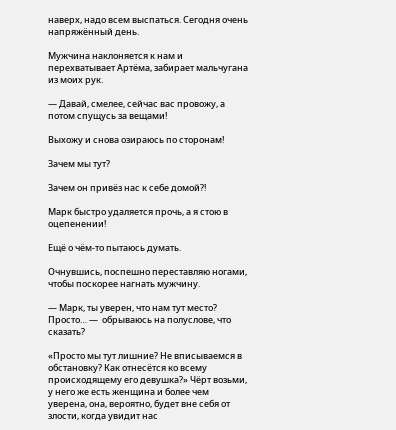наверх, надо всем выспаться. Сегодня очень напряжённый день.

Мужчина наклоняется к нам и перехватывает Артёма, забирает мальчугана из моих рук.

— Давай, смелее, сейчас вас провожу, а потом спущусь за вещами!

Выхожу и снова озираюсь по сторонам!

Зачем мы тут?

Зачем он привёз нас к себе домой?!

Марк быстро удаляется прочь, а я стою в оцепенении!

Ещё о чём-то пытаюсь думать.

Очнувшись, поспешно переставляю ногами, чтобы поскорее нагнать мужчину.

— Марк, ты уверен, что нам тут место? Просто… —  обрываюсь на полуслове, что сказать?

«Просто мы тут лишние? Не вписываемся в обстановку? Как отнесётся ко всему происходящему его девушка?» Чёрт возьми, у него же есть женщина и более чем уверена, она, вероятно, будет вне себя от злости, когда увидит нас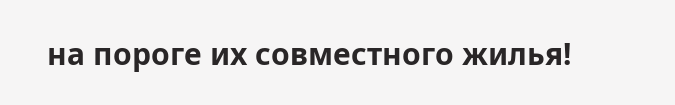на пороге их совместного жилья!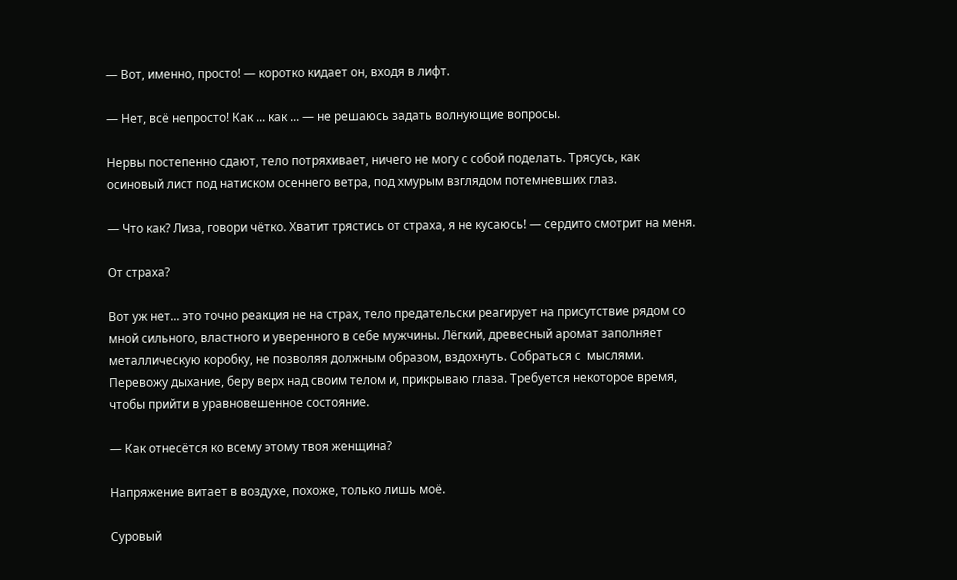— Вот, именно, просто! — коротко кидает он, входя в лифт.

— Нет, всё непросто! Как ... как ... — не решаюсь задать волнующие вопросы.

Нервы постепенно сдают, тело потряхивает, ничего не могу с собой поделать. Трясусь, как осиновый лист под натиском осеннего ветра, под хмурым взглядом потемневших глаз.

— Что как? Лиза, говори чётко. Хватит трястись от страха, я не кусаюсь! — сердито смотрит на меня.

От страха?

Вот уж нет... это точно реакция не на страх, тело предательски реагирует на присутствие рядом со мной сильного, властного и уверенного в себе мужчины. Лёгкий, древесный аромат заполняет металлическую коробку, не позволяя должным образом, вздохнуть. Собраться с  мыслями.  Перевожу дыхание, беру верх над своим телом и, прикрываю глаза. Требуется некоторое время, чтобы прийти в уравновешенное состояние.

— Как отнесётся ко всему этому твоя женщина?

Напряжение витает в воздухе, похоже, только лишь моё.

Суровый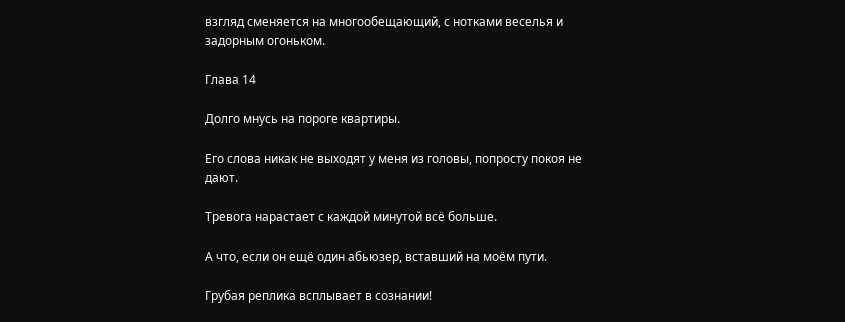взгляд сменяется на многообещающий, с нотками веселья и задорным огоньком.

Глава 14

Долго мнусь на пороге квартиры.

Его слова никак не выходят у меня из головы, попросту покоя не дают.

Тревога нарастает с каждой минутой всё больше.

А что, если он ещё один абьюзер, вставший на моём пути.

Грубая реплика всплывает в сознании!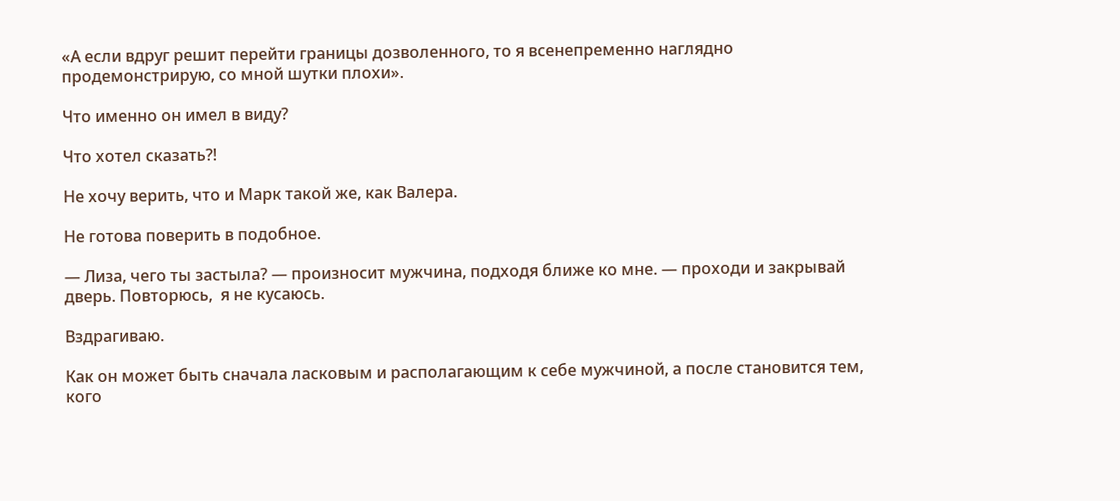«А если вдруг решит перейти границы дозволенного, то я всенепременно наглядно продемонстрирую, со мной шутки плохи».

Что именно он имел в виду?

Что хотел сказать?!

Не хочу верить, что и Марк такой же, как Валера.

Не готова поверить в подобное.

— Лиза, чего ты застыла? — произносит мужчина, подходя ближе ко мне. — проходи и закрывай дверь. Повторюсь,  я не кусаюсь.

Вздрагиваю.

Как он может быть сначала ласковым и располагающим к себе мужчиной, а после становится тем, кого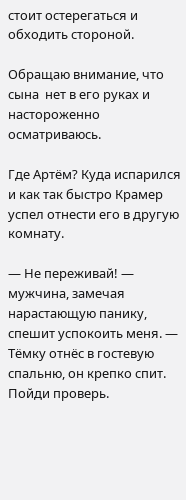стоит остерегаться и обходить стороной.

Обращаю внимание, что сына  нет в его руках и настороженно осматриваюсь.

Где Артём? Куда испарился и как так быстро Крамер успел отнести его в другую комнату.

— Не переживай! — мужчина, замечая нарастающую панику, спешит успокоить меня. — Тёмку отнёс в гостевую спальню, он крепко спит. Пойди проверь.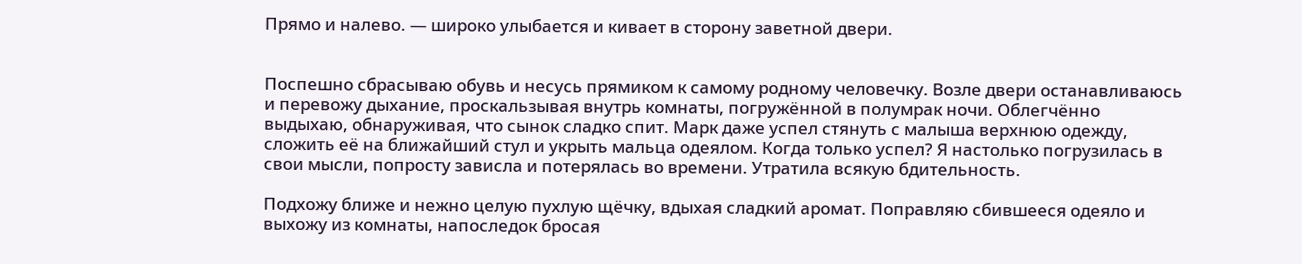Прямо и налево. — широко улыбается и кивает в сторону заветной двери.


Поспешно сбрасываю обувь и несусь прямиком к самому родному человечку. Возле двери останавливаюсь и перевожу дыхание, проскальзывая внутрь комнаты, погружённой в полумрак ночи. Облегчённо выдыхаю, обнаруживая, что сынок сладко спит. Марк даже успел стянуть с малыша верхнюю одежду, сложить её на ближайший стул и укрыть мальца одеялом. Когда только успел? Я настолько погрузилась в свои мысли, попросту зависла и потерялась во времени. Утратила всякую бдительность.

Подхожу ближе и нежно целую пухлую щёчку, вдыхая сладкий аромат. Поправляю сбившееся одеяло и выхожу из комнаты, напоследок бросая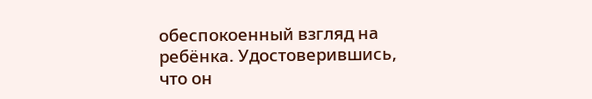обеспокоенный взгляд на ребёнка. Удостоверившись, что он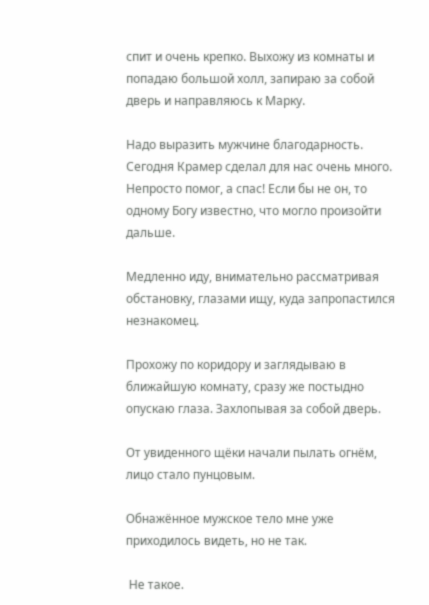спит и очень крепко. Выхожу из комнаты и попадаю большой холл, запираю за собой дверь и направляюсь к Марку.

Надо выразить мужчине благодарность. Сегодня Крамер сделал для нас очень много. Непросто помог, а спас! Если бы не он, то одному Богу известно, что могло произойти дальше.

Медленно иду, внимательно рассматривая обстановку, глазами ищу, куда запропастился незнакомец.

Прохожу по коридору и заглядываю в ближайшую комнату, сразу же постыдно опускаю глаза. Захлопывая за собой дверь.

От увиденного щёки начали пылать огнём, лицо стало пунцовым.

Обнажённое мужское тело мне уже приходилось видеть, но не так.

 Не такое.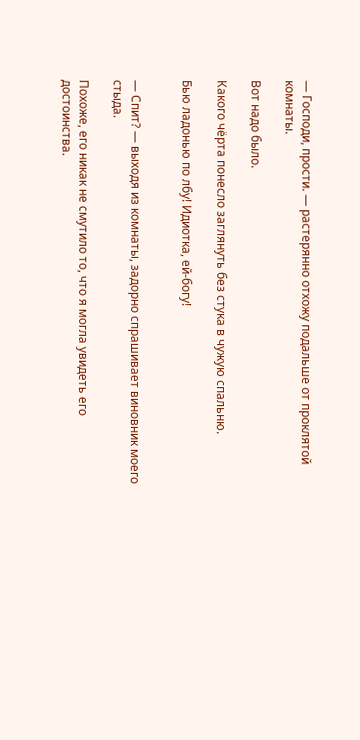— Господи, прости. — растерянно отхожу подальше от проклятой комнаты.

Вот надо было.

Какого чёрта понесло заглянуть без стука в чужую спальню.

Бью ладонью по лбу! Идиотка, ей-богу!


— Спит? — выходя из комнаты, задорно спрашивает виновник моего стыда.

Похоже, его никак не смутило то, что я могла увидеть его достоинства.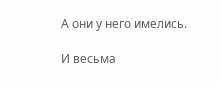А они у него имелись.

И весьма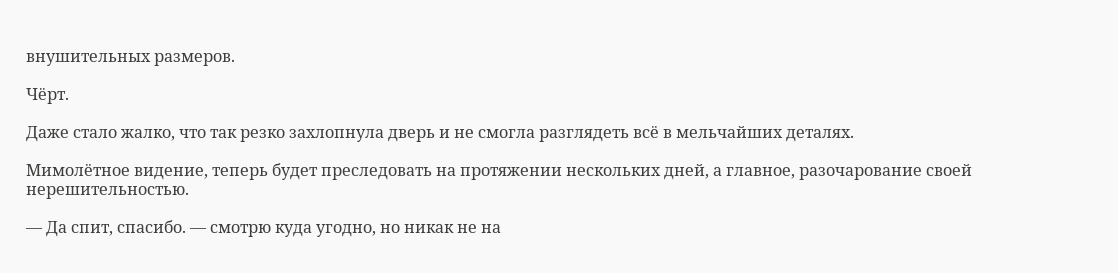внушительных размеров.

Чёрт.

Даже стало жалко, что так резко захлопнула дверь и не смогла разглядеть всё в мельчайших деталях.

Мимолётное видение, теперь будет преследовать на протяжении нескольких дней, а главное, разочарование своей нерешительностью.

— Да спит, спасибо. — смотрю куда угодно, но никак не на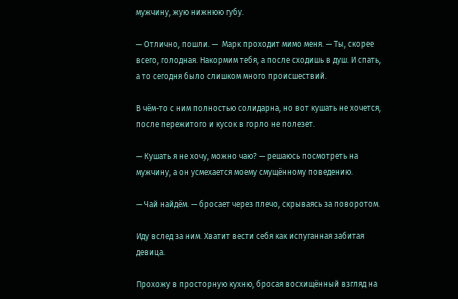мужчину, жую нижнюю губу.

— Отлично, пошли. —  Марк проходит мимо меня. — Ты, скорее всего, голодная. Накормим тебя, а после сходишь в душ. И спать, а то сегодня было слишком много происшествий.

В чём-то с ним полностью солидарна, но вот кушать не хочется, после пережитого и кусок в горло не полезет.

— Кушать я не хочу, можно чаю? — решаюсь посмотреть на мужчину, а он усмехается моему смущённому поведению.

— Чай найдём. — бросает через плечо, скрываясь за поворотом.

Иду вслед за ним. Хватит вести себя как испуганная забитая девица.

Прохожу в просторную кухню, бросая восхищённый взгляд на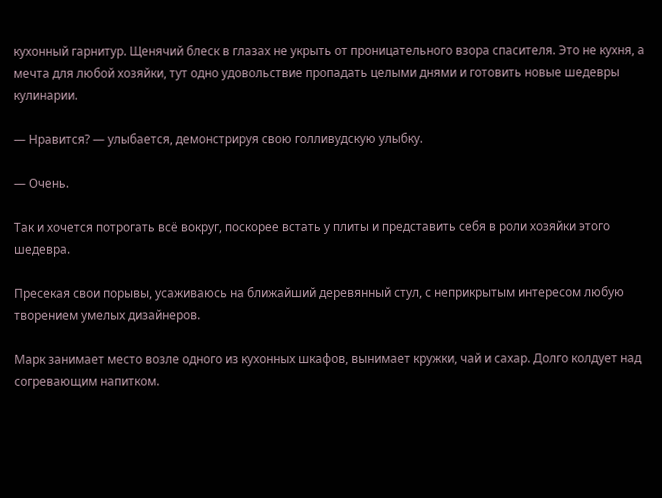кухонный гарнитур. Щенячий блеск в глазах не укрыть от проницательного взора спасителя. Это не кухня, а мечта для любой хозяйки, тут одно удовольствие пропадать целыми днями и готовить новые шедевры кулинарии.

— Нравится? — улыбается, демонстрируя свою голливудскую улыбку.

— Очень.

Так и хочется потрогать всё вокруг, поскорее встать у плиты и представить себя в роли хозяйки этого шедевра.

Пресекая свои порывы, усаживаюсь на ближайший деревянный стул, с неприкрытым интересом любую творением умелых дизайнеров.

Марк занимает место возле одного из кухонных шкафов, вынимает кружки, чай и сахар. Долго колдует над согревающим напитком.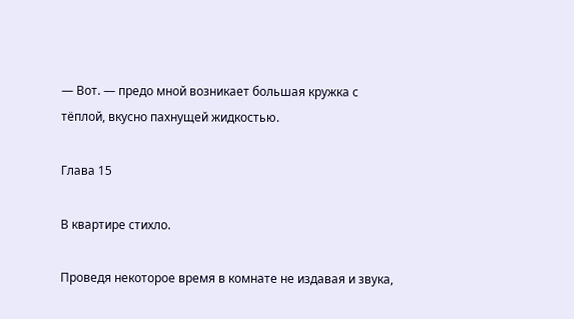— Вот. — предо мной возникает большая кружка с тёплой, вкусно пахнущей жидкостью.

Глава 15

В квартире стихло.

Проведя некоторое время в комнате не издавая и звука,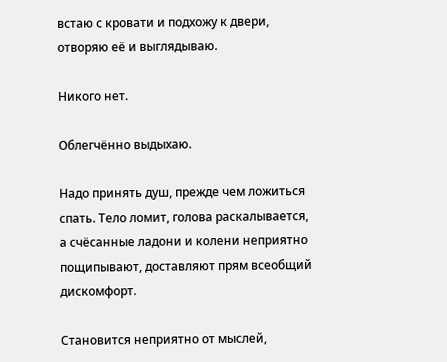встаю с кровати и подхожу к двери, отворяю её и выглядываю.

Никого нет.

Облегчённо выдыхаю.

Надо принять душ, прежде чем ложиться спать. Тело ломит, голова раскалывается, а счёсанные ладони и колени неприятно пощипывают, доставляют прям всеобщий дискомфорт.

Становится неприятно от мыслей,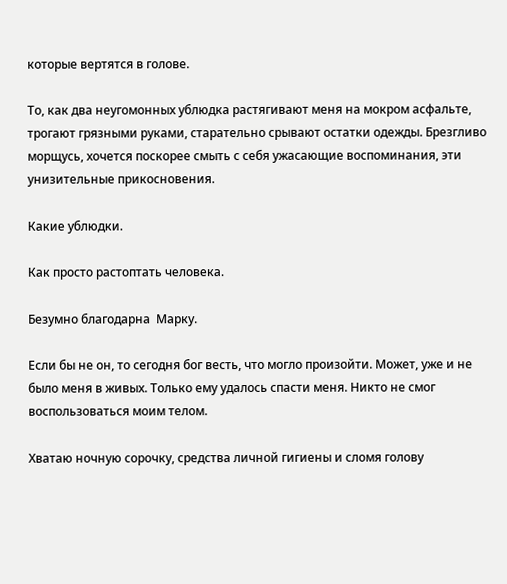которые вертятся в голове.

То, как два неугомонных ублюдка растягивают меня на мокром асфальте, трогают грязными руками, старательно срывают остатки одежды. Брезгливо морщусь, хочется поскорее смыть с себя ужасающие воспоминания, эти унизительные прикосновения.

Какие ублюдки.

Как просто растоптать человека.

Безумно благодарна  Марку.

Если бы не он, то сегодня бог весть, что могло произойти. Может, уже и не было меня в живых. Только ему удалось спасти меня. Никто не смог воспользоваться моим телом.

Хватаю ночную сорочку, средства личной гигиены и сломя голову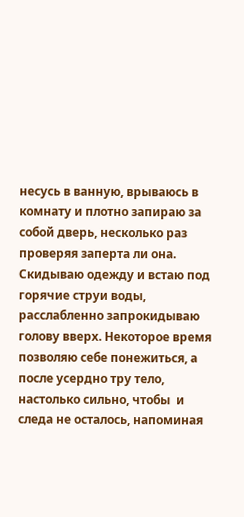несусь в ванную, врываюсь в комнату и плотно запираю за собой дверь, несколько раз проверяя заперта ли она. Скидываю одежду и встаю под горячие струи воды, расслабленно запрокидываю голову вверх. Некоторое время позволяю себе понежиться, а после усердно тру тело, настолько сильно, чтобы  и следа не осталось, напоминая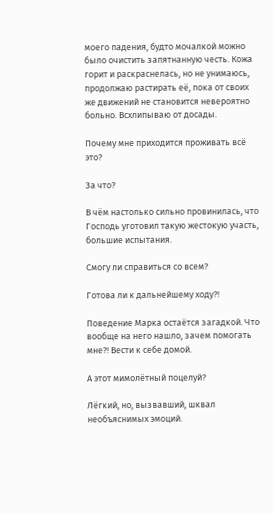моего падения, будто мочалкой можно было очистить запятнанную честь. Кожа горит и раскраснелась, но не унимаюсь, продолжаю растирать её, пока от своих же движений не становится невероятно больно. Всхлипываю от досады.

Почему мне приходится проживать всё это?

За что?

В чём настолько сильно провинилась, что Господь уготовил такую жестокую участь, большие испытания.

Смогу ли справиться со всем?

Готова ли к дальнейшему ходу?!

Поведение Марка остаётся загадкой. Что вообще на него нашло, зачем помогать мне?! Вести к себе домой.

А этот мимолётный поцелуй?

Лёгкий, но, вызвавший, шквал необъяснимых эмоций.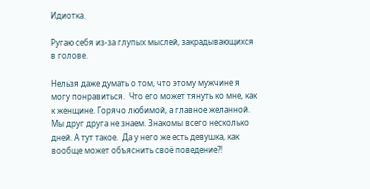Идиотка.

Ругаю себя из-за глупых мыслей, закрадывающихся в голове.

Нельзя даже думать о том, что этому мужчине я могу понравиться.  Что его может тянуть ко мне, как к женщине. Горячо любимой, а главное желанной. Мы друг друга не знаем. Знакомы всего несколько дней. А тут такое.  Да у него же есть девушка, как вообще может объяснить своё поведение?!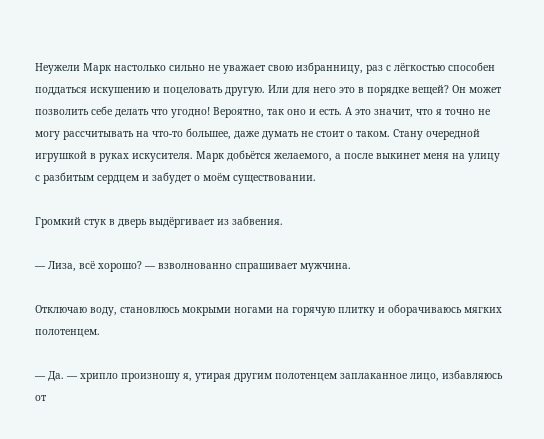Неужели Марк настолько сильно не уважает свою избранницу, раз с лёгкостью способен поддаться искушению и поцеловать другую. Или для него это в порядке вещей? Он может позволить себе делать что угодно! Вероятно, так оно и есть. А это значит, что я точно не могу рассчитывать на что-то большее, даже думать не стоит о таком. Стану очередной игрушкой в руках искусителя. Марк добьётся желаемого, а после выкинет меня на улицу с разбитым сердцем и забудет о моём существовании.

Громкий стук в дверь выдёргивает из забвения.

— Лиза, всё хорошо? — взволнованно спрашивает мужчина.

Отключаю воду, становлюсь мокрыми ногами на горячую плитку и оборачиваюсь мягких полотенцем.

— Да. — хрипло произношу я, утирая другим полотенцем заплаканное лицо, избавляюсь от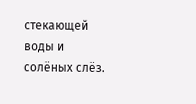стекающей воды и солёных слёз.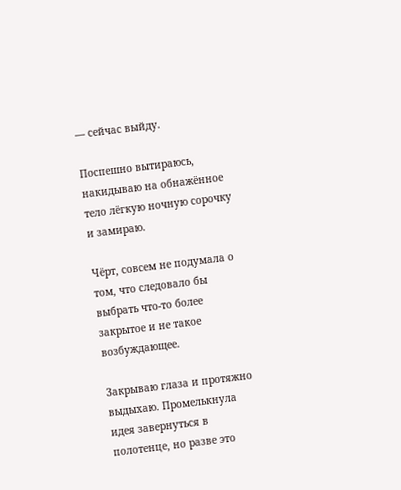— сейчас выйду.

Поспешно вытираюсь, накидываю на обнажённое тело лёгкую ночную сорочку и замираю.

Чёрт, совсем не подумала о том, что следовало бы выбрать что-то более закрытое и не такое возбуждающее.

Закрываю глаза и протяжно выдыхаю. Промелькнула идея завернуться в полотенце, но разве это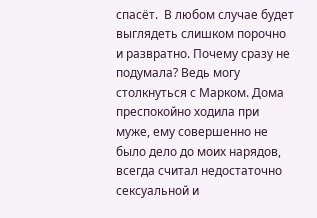спасёт.  В любом случае будет выглядеть слишком порочно и развратно. Почему сразу не подумала? Ведь могу столкнуться с Марком. Дома преспокойно ходила при муже, ему совершенно не было дело до моих нарядов, всегда считал недостаточно сексуальной и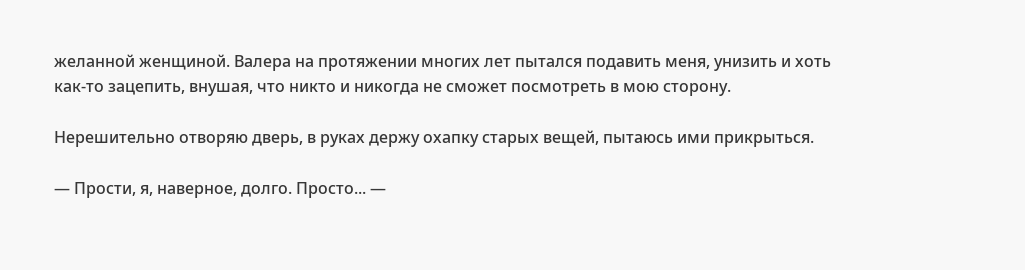желанной женщиной. Валера на протяжении многих лет пытался подавить меня, унизить и хоть как-то зацепить, внушая, что никто и никогда не сможет посмотреть в мою сторону.

Нерешительно отворяю дверь, в руках держу охапку старых вещей, пытаюсь ими прикрыться.

— Прости, я, наверное, долго. Просто... —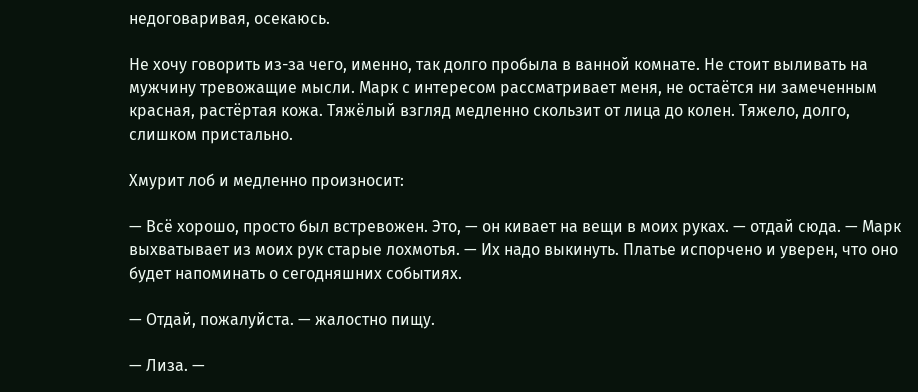недоговаривая, осекаюсь.

Не хочу говорить из-за чего, именно, так долго пробыла в ванной комнате. Не стоит выливать на мужчину тревожащие мысли. Марк с интересом рассматривает меня, не остаётся ни замеченным красная, растёртая кожа. Тяжёлый взгляд медленно скользит от лица до колен. Тяжело, долго, слишком пристально.

Хмурит лоб и медленно произносит:

— Всё хорошо, просто был встревожен. Это, — он кивает на вещи в моих руках. — отдай сюда. — Марк выхватывает из моих рук старые лохмотья. — Их надо выкинуть. Платье испорчено и уверен, что оно будет напоминать о сегодняшних событиях.

— Отдай, пожалуйста. — жалостно пищу.

— Лиза. —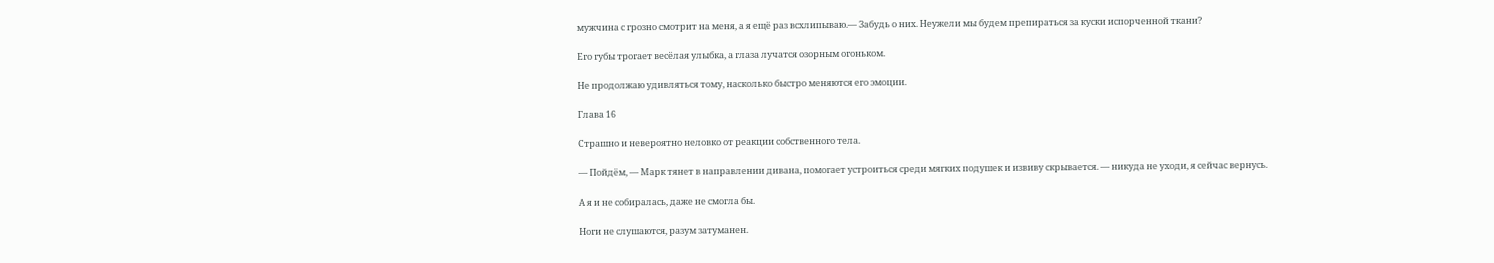мужчина с грозно смотрит на меня, а я ещё раз всхлипываю.— Забудь о них. Неужели мы будем препираться за куски испорченной ткани?

Его губы трогает весёлая улыбка, а глаза лучатся озорным огоньком.

Не продолжаю удивляться тому, насколько быстро меняются его эмоции.

Глава 16

Страшно и невероятно неловко от реакции собственного тела.

— Пойдём, — Марк тянет в направлении дивана, помогает устроиться среди мягких подушек и извиву скрывается. — никуда не уходи, я сейчас вернусь.

А я и не собиралась, даже не смогла бы.

Ноги не слушаются, разум затуманен.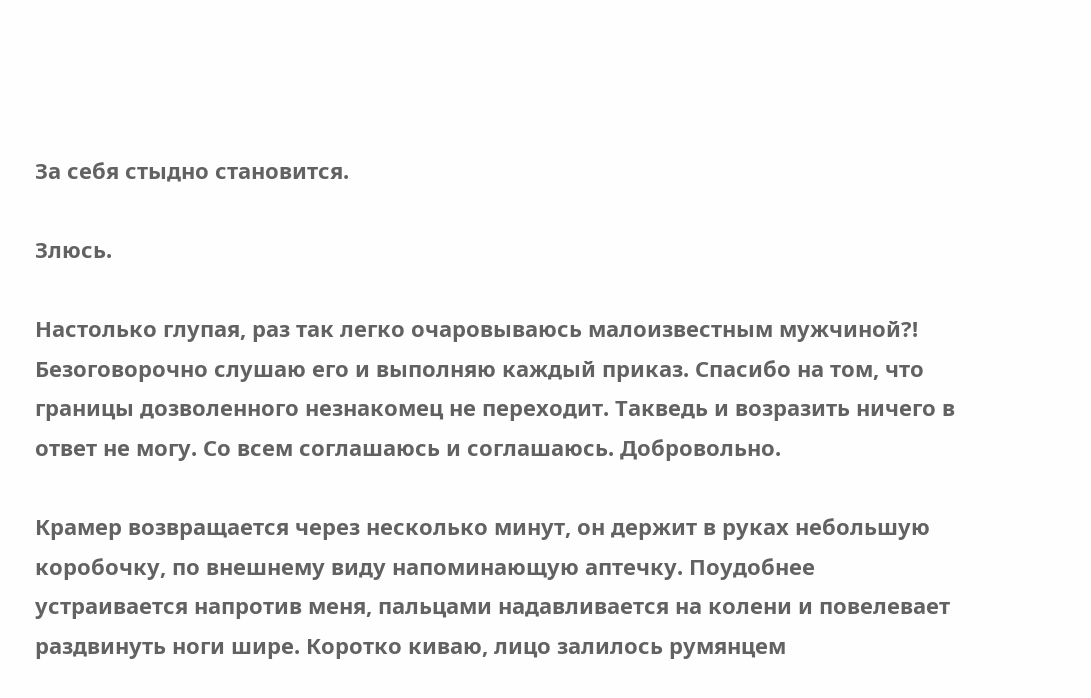За себя стыдно становится.

Злюсь.

Настолько глупая, раз так легко очаровываюсь малоизвестным мужчиной?! Безоговорочно слушаю его и выполняю каждый приказ. Спасибо на том, что границы дозволенного незнакомец не переходит. Такведь и возразить ничего в ответ не могу. Со всем соглашаюсь и соглашаюсь. Добровольно.

Крамер возвращается через несколько минут, он держит в руках небольшую коробочку, по внешнему виду напоминающую аптечку. Поудобнее устраивается напротив меня, пальцами надавливается на колени и повелевает раздвинуть ноги шире. Коротко киваю, лицо залилось румянцем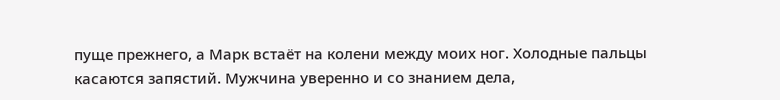пуще прежнего, а Марк встаёт на колени между моих ног. Холодные пальцы касаются запястий. Мужчина уверенно и со знанием дела,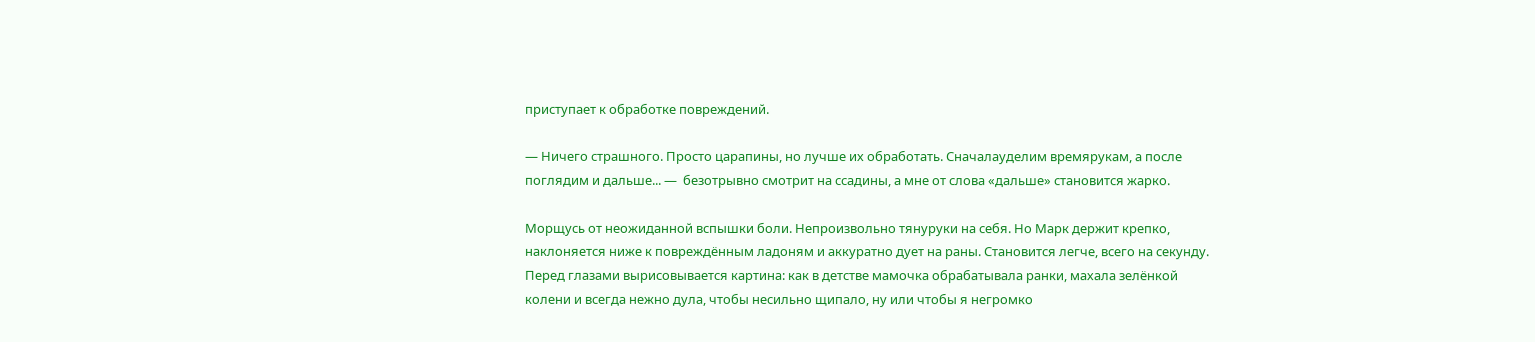приступает к обработке повреждений.

— Ничего страшного. Просто царапины, но лучше их обработать. Сначалауделим времярукам, а после поглядим и дальше... —  безотрывно смотрит на ссадины, а мне от слова «дальше» становится жарко.

Морщусь от неожиданной вспышки боли. Непроизвольно тянуруки на себя. Но Марк держит крепко, наклоняется ниже к повреждённым ладоням и аккуратно дует на раны. Становится легче, всего на секунду. Перед глазами вырисовывается картина: как в детстве мамочка обрабатывала ранки, махала зелёнкой колени и всегда нежно дула, чтобы несильно щипало, ну или чтобы я негромко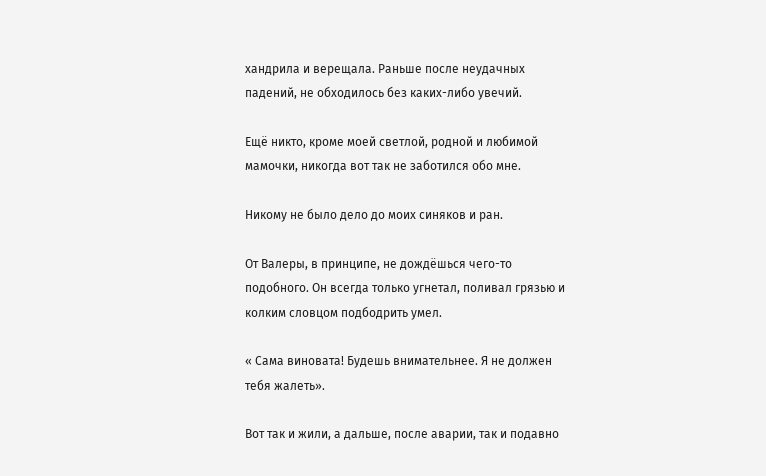хандрила и верещала. Раньше после неудачных падений, не обходилось без каких-либо увечий.

Ещё никто, кроме моей светлой, родной и любимой мамочки, никогда вот так не заботился обо мне.

Никому не было дело до моих синяков и ран.

От Валеры, в принципе, не дождёшься чего-то подобного. Он всегда только угнетал, поливал грязью и колким словцом подбодрить умел.

« Сама виновата! Будешь внимательнее. Я не должен тебя жалеть».

Вот так и жили, а дальше, после аварии, так и подавно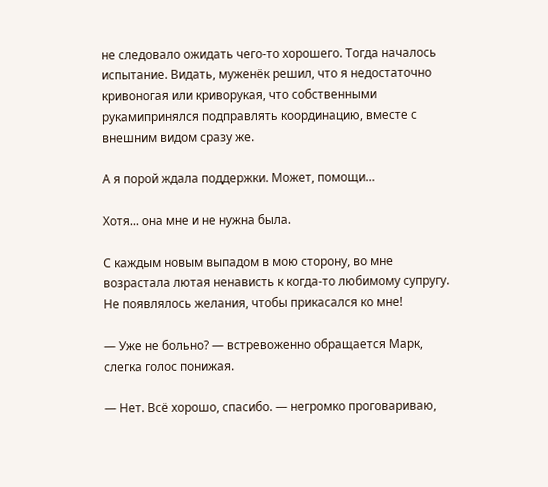не следовало ожидать чего-то хорошего. Тогда началось испытание. Видать, муженёк решил, что я недостаточно кривоногая или криворукая, что собственными рукамипринялся подправлять координацию, вместе с внешним видом сразу же.

А я порой ждала поддержки. Может, помощи…

Хотя... она мне и не нужна была.

С каждым новым выпадом в мою сторону, во мне возрастала лютая ненависть к когда-то любимому супругу. Не появлялось желания, чтобы прикасался ко мне!

— Уже не больно? — встревоженно обращается Марк, слегка голос понижая.

— Нет. Всё хорошо, спасибо. — негромко проговариваю,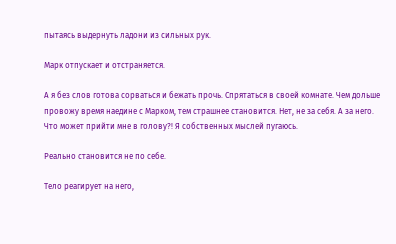пытаясь выдернуть ладони из сильных рук.

Марк отпускает и отстраняется.

А я без слов готова сорваться и бежать прочь. Спрятаться в своей комнате. Чем дольше провожу время наедине с Марком, тем страшнее становится. Нет, не за себя. А за него. Что может прийти мне в голову?! Я собственных мыслей пугаюсь.

Реально становится не по себе.

Тело реагирует на него,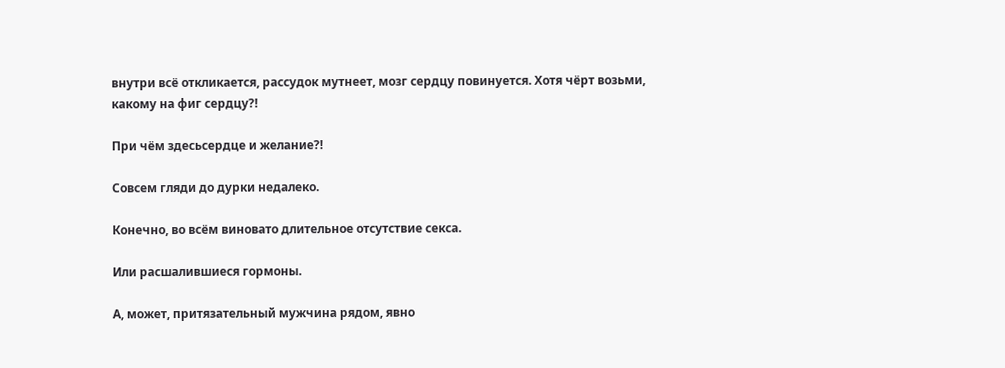внутри всё откликается, рассудок мутнеет, мозг сердцу повинуется. Хотя чёрт возьми, какому на фиг сердцу?!

При чём здесьсердце и желание?!

Совсем гляди до дурки недалеко.

Конечно, во всём виновато длительное отсутствие секса.

Или расшалившиеся гормоны.

А, может, притязательный мужчина рядом, явно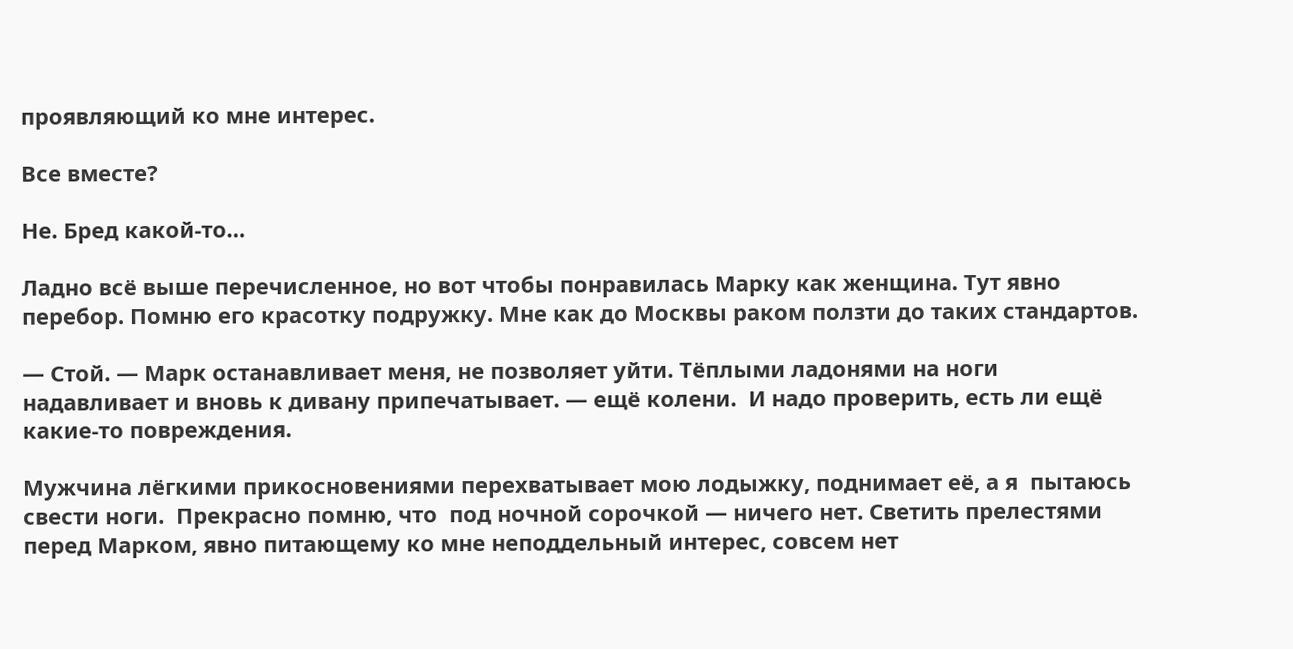проявляющий ко мне интерес.

Все вместе?

Не. Бред какой-то…

Ладно всё выше перечисленное, но вот чтобы понравилась Марку как женщина. Тут явно перебор. Помню его красотку подружку. Мне как до Москвы раком ползти до таких стандартов.

— Стой. — Марк останавливает меня, не позволяет уйти. Тёплыми ладонями на ноги надавливает и вновь к дивану припечатывает. — ещё колени.  И надо проверить, есть ли ещё какие-то повреждения.

Мужчина лёгкими прикосновениями перехватывает мою лодыжку, поднимает её, а я  пытаюсь свести ноги.  Прекрасно помню, что  под ночной сорочкой — ничего нет. Светить прелестями перед Марком, явно питающему ко мне неподдельный интерес, совсем нет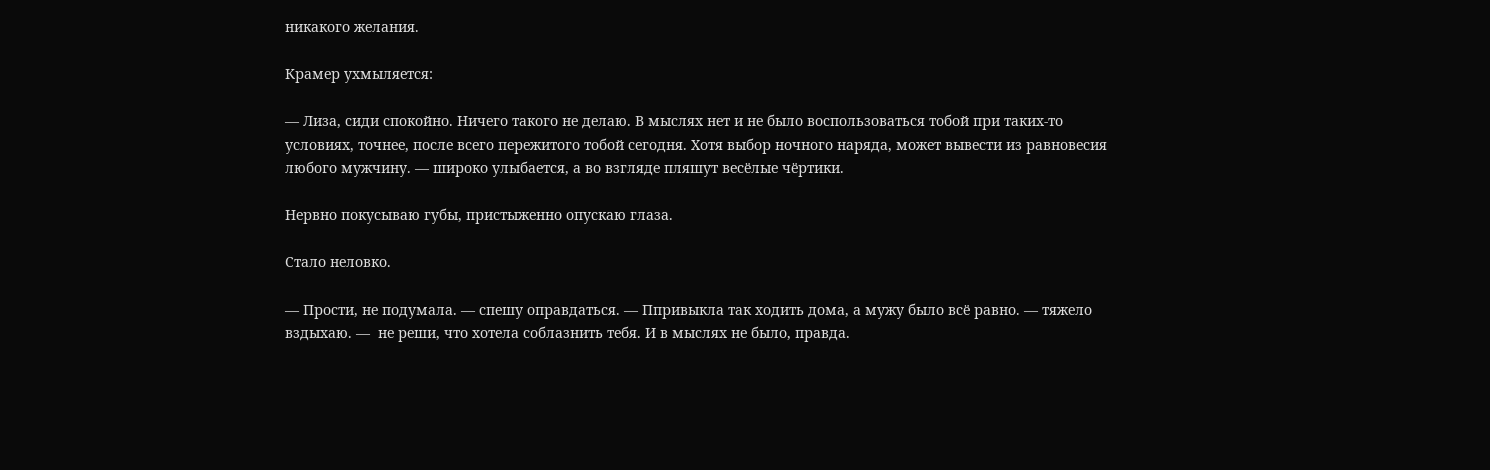никакого желания.

Крамер ухмыляется:

— Лиза, сиди спокойно. Ничего такого не делаю. В мыслях нет и не было воспользоваться тобой при таких-то условиях, точнее, после всего пережитого тобой сегодня. Хотя выбор ночного наряда, может вывести из равновесия любого мужчину. — широко улыбается, а во взгляде пляшут весёлые чёртики.

Нервно покусываю губы, пристыженно опускаю глаза.

Стало неловко.

— Прости, не подумала. — спешу оправдаться. — Ппривыкла так ходить дома, а мужу было всё равно. — тяжело вздыхаю. —  не реши, что хотела соблазнить тебя. И в мыслях не было, правда.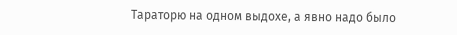Тараторю на одном выдохе, а явно надо было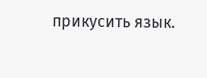прикусить язык.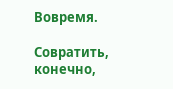Вовремя.

Совратить, конечно,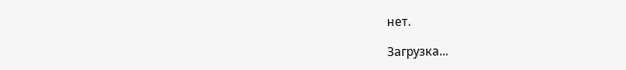нет.

Загрузка...